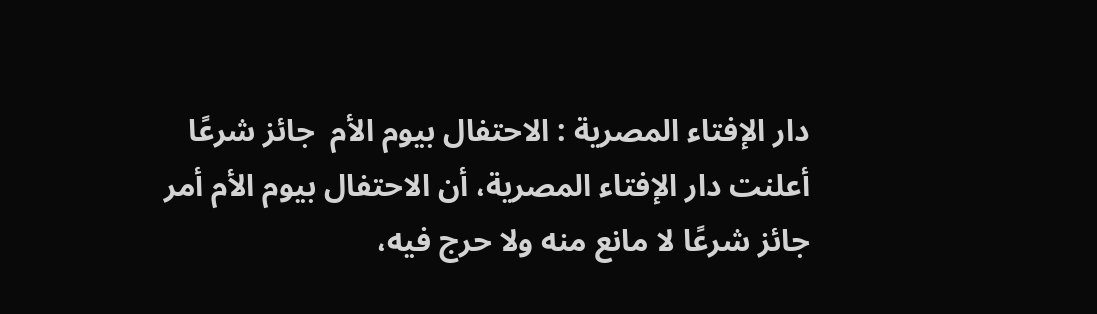دار الإفتاء المصرية : الاحتفال بيوم الأم  جائز شرعًا
أعلنت دار الإفتاء المصرية، أن الاحتفال بيوم الأم أمر جائز شرعًا لا مانع منه ولا حرج فيه،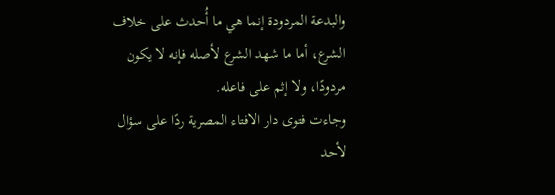والبدعة المردودة إنما هي ما أُحدث على خلاف الشرع، أما ما شهد الشرع لأصله فإنه لا يكون مردودًا، ولا إثم على فاعله.
وجاءت فتوى دار الافتاء المصرية ردًا على سؤال لأحد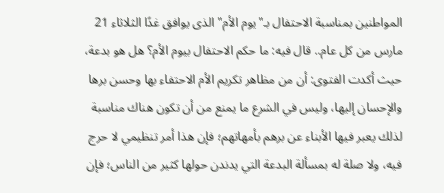المواطنين بمناسبة الاحتفال بـ"يوم الأم" الذى يوافق غدًا الثلاثاء 21 مارس من كل عام.. قال فيه: ما حكم الاحتفال بيوم الأم؟ هل هو بدعة، حيث أكدت الفتوى: أن من مظاهر تكريم الأم الاحتفاء بها وحسن برها والإحسان إليها، وليس في الشرع ما يمنع من أن تكون هناك مناسبة لذلك يعبر فيها الأبناء عن برهم بأمهاتهم؛ فإن هذا أمر تنظيمي لا حرج فيه، ولا صلة له بمسألة البدعة التي يدندن حولها كثير من الناس؛ فإن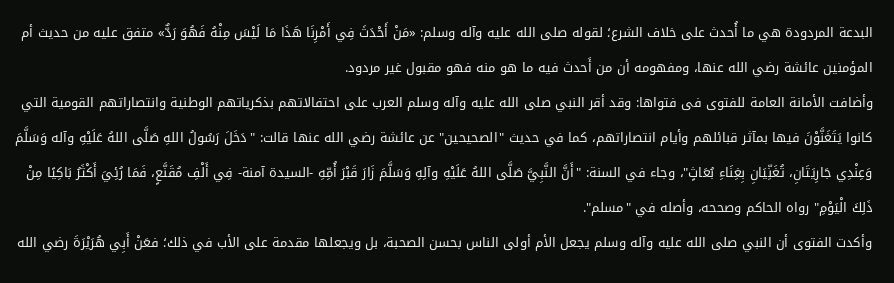البدعة المردودة هي ما أُحدث على خلاف الشرع؛ لقوله صلى الله عليه وآله وسلم: «مَنْ أَحْدَثَ فِي أَمْرِنَا هَذَا مَا لَيْسَ مِنْهُ فَهُوَ رَدٌّ» متفق عليه من حديث أم المؤمنين عائشة رضي الله عنها، ومفهومه أن من أَحدث فيه ما هو منه فهو مقبول غير مردود.
وأضافت الأمانة العامة للفتوى فى فتواها: وقد أقر النبي صلى الله عليه وآله وسلم العرب على احتفالاتهم بذكرياتهم الوطنية وانتصاراتهم القومية التي كانوا يَتَغَنَّوْنَ فيها بمآثر قبائلهم وأيام انتصاراتهم، كما في حديث "الصحيحين" عن عائشة رضي الله عنها قالت: "دَخَلَ رَسُولُ اللهِ صَلَّى اللهُ عَلَيْهِ وآله وَسَلَّمَ وَعِنْدِي جَارِيَتَانِ، تُغَنِّيَانِ بِغِنَاءِ بُعَاثٍ"، وجاء في السنة: "أَنَّ النَّبِيَّ صَلَّى اللهُ عَلَيْهِ وآلِهِ وَسَلَّمَ زَارَ قَبْرَ أُمِّهِ -السيدة آمنة- فِي أَلْفِ مُقَنَّعٍ، فَمَا رُئِيَ أَكْثَرُ بَاكِيًا مِنْ ذَلِكَ الْيَوْمِ" رواه الحاكم وصححه، وأصله في "مسلم".
وأكدت الفتوى أن النبي صلى الله عليه وآله وسلم يجعل الأم أولى الناس بحسن الصحبة، بل ويجعلها مقدمة على الأب في ذلك؛ فعَنْ أَبِي هُرَيْرَةَ رضي الله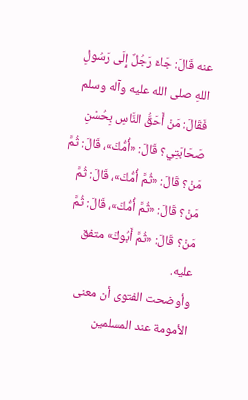عنه قَالَ: جَاءَ رَجُلٌ إِلَى رَسُولِ اللهِ صلى الله عليه وآله وسلم فَقَالَ: مَنْ أَحَقُّ النَّاسِ بِحُسْنِ صَحَابَتِي؟ قَالَ: «أُمُّكَ»، قَالَ: ثُمَّ مَنْ؟ قَالَ: «ثُمَّ أُمُّكَ»، قَالَ: ثُمَّ مَنْ؟ قَالَ: «ثُمَّ أُمُّكَ»، قَالَ: ثُمَّ مَنْ؟ قَالَ: «ثُمَّ أَبُوكَ» متفق عليه.
وأوضحت الفتوى أن معنى الأمومة عند المسلمين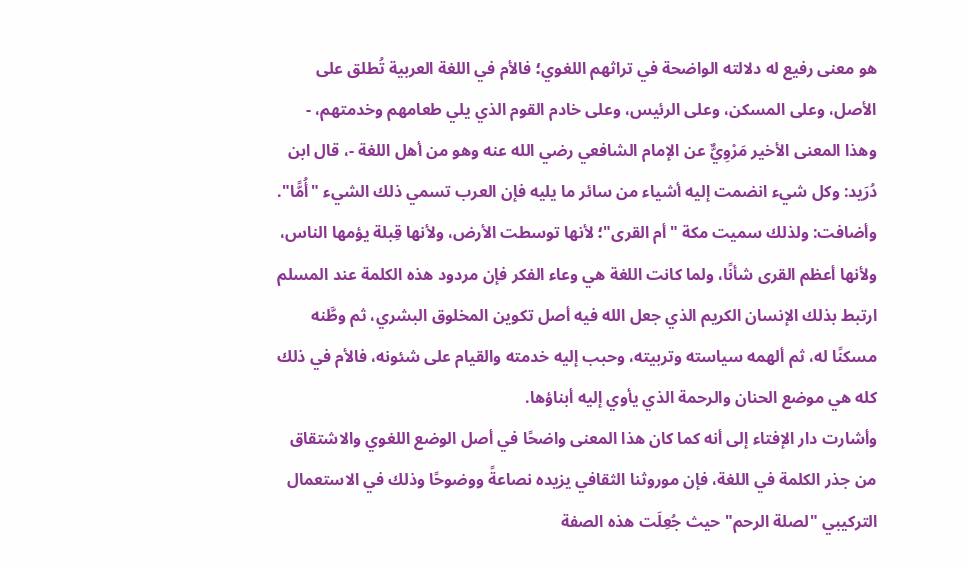هو معنى رفيع له دلالته الواضحة في تراثهم اللغوي؛ فالأم في اللغة العربية تُطلق على الأصل، وعلى المسكن، وعلى الرئيس، وعلى خادم القوم الذي يلي طعامهم وخدمتهم، - وهذا المعنى الأخير مَرْوِيٌّ عن الإمام الشافعي رضي الله عنه وهو من أهل اللغة -، قال ابن دُرَيد: وكل شيء انضمت إليه أشياء من سائر ما يليه فإن العرب تسمي ذلك الشيء "أُمًّا".
وأضافت: ولذلك سميت مكة "أم القرى"؛ لأنها توسطت الأرض، ولأنها قِبلة يؤمها الناس، ولأنها أعظم القرى شأنًا، ولما كانت اللغة هي وعاء الفكر فإن مردود هذه الكلمة عند المسلم ارتبط بذلك الإنسان الكريم الذي جعل الله فيه أصل تكوين المخلوق البشري، ثم وطَّنه مسكنًا له، ثم ألهمه سياسته وتربيته، وحبب إليه خدمته والقيام على شئونه، فالأم في ذلك كله هي موضع الحنان والرحمة الذي يأوي إليه أبناؤها.
وأشارت دار الإفتاء إلى أنه كما كان هذا المعنى واضحًا في أصل الوضع اللغوي والاشتقاق من جذر الكلمة في اللغة، فإن موروثنا الثقافي يزيده نصاعةً ووضوحًا وذلك في الاستعمال التركيبي "لصلة الرحم" حيث جُعِلَت هذه الصفة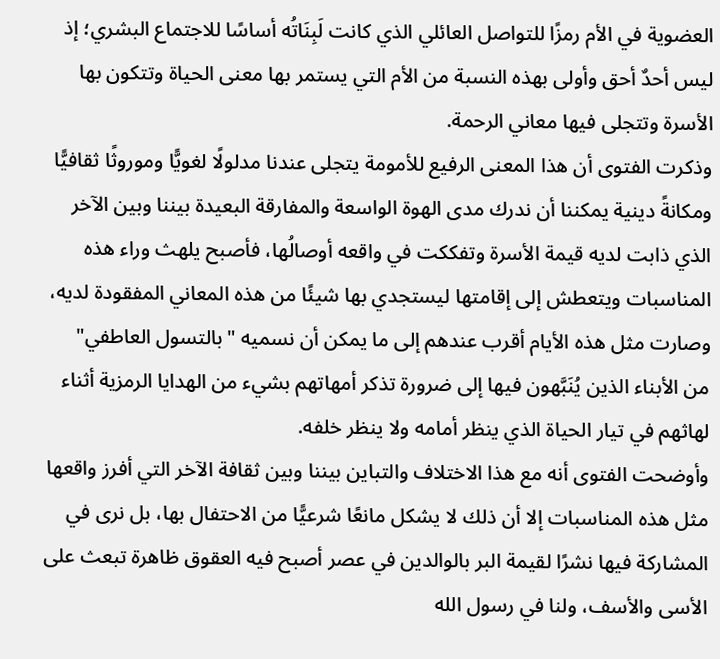العضوية في الأم رمزًا للتواصل العائلي الذي كانت لَبِنَاتُه أساسًا للاجتماع البشري؛ إذ ليس أحدٌ أحق وأولى بهذه النسبة من الأم التي يستمر بها معنى الحياة وتتكون بها الأسرة وتتجلى فيها معاني الرحمة.
وذكرت الفتوى أن هذا المعنى الرفيع للأمومة يتجلى عندنا مدلولًا لغويًّا وموروثًا ثقافيًّا ومكانةً دينية يمكننا أن ندرك مدى الهوة الواسعة والمفارقة البعيدة بيننا وبين الآخر الذي ذابت لديه قيمة الأسرة وتفككت في واقعه أوصالُها، فأصبح يلهث وراء هذه المناسبات ويتعطش إلى إقامتها ليستجدي بها شيئًا من هذه المعاني المفقودة لديه، وصارت مثل هذه الأيام أقرب عندهم إلى ما يمكن أن نسميه "بالتسول العاطفي" من الأبناء الذين يُنَبَّهون فيها إلى ضرورة تذكر أمهاتهم بشيء من الهدايا الرمزية أثناء لهاثهم في تيار الحياة الذي ينظر أمامه ولا ينظر خلفه.
وأوضحت الفتوى أنه مع هذا الاختلاف والتباين بيننا وبين ثقافة الآخر التي أفرز واقعها مثل هذه المناسبات إلا أن ذلك لا يشكل مانعًا شرعيًّا من الاحتفال بها، بل نرى في المشاركة فيها نشرًا لقيمة البر بالوالدين في عصر أصبح فيه العقوق ظاهرة تبعث على الأسى والأسف، ولنا في رسول الله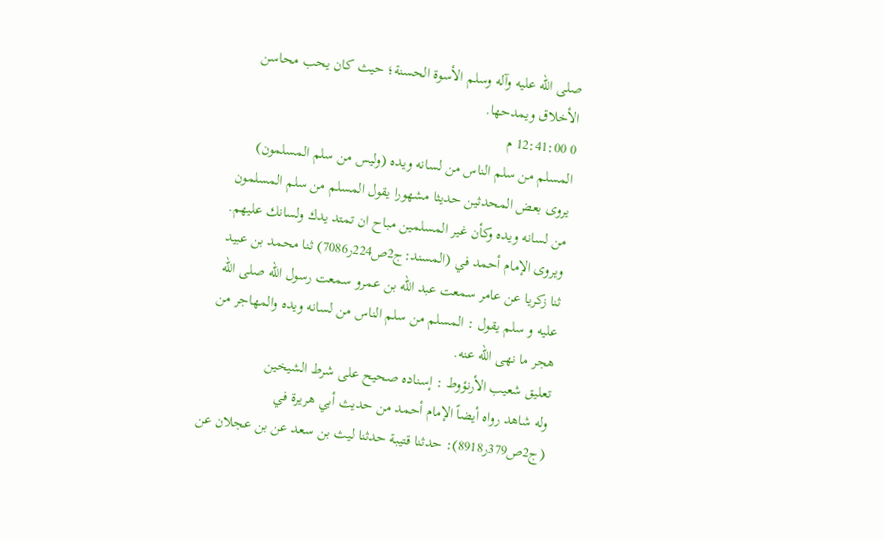صلى الله عليه وآله وسلم الأسوة الحسنة؛ حيث كان يحب محاسن الأخلاق ويمدحها.
0 12:41:00 م
المسلم من سلم الناس من لسانه ويده (وليس من سلم المسلمون)
يروى بعض المحدثين حديثا مشهورا يقول المسلم من سلم المسلمون من لسانه ويده وكأن غير المسلمين مباح ان تمتد يدك ولسانك عليهم.
ويروى الإمام أحمد في (المسند:ج2ص224ر7086) ثنا محمد بن عبيد ثنا زكريا عن عامر سمعت عبد الله بن عمرو سمعت رسول الله صلى الله عليه و سلم يقول : المسلم من سلم الناس من لسانه ويده والمهاجر من هجر ما نهى الله عنه.
تعليق شعيب الأرنؤوط : إسناده صحيح على شرط الشيخين
وله شاهد رواه أيضاً الإمام أحمد من حديث أبي هريرة في (ج2ص379ر8918): حدثنا قتيبة حدثنا ليث بن سعد عن بن عجلان عن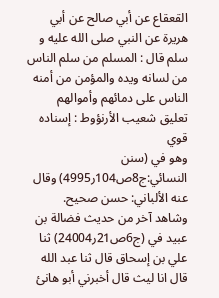القعقاع عن أبي صالح عن أبي هريرة عن النبي صلى الله عليه و سلم قال : المسلم من سلم الناس من لسانه ويده والمؤمن من أمنه الناس على دمائهم وأموالهم
تعليق شعيب الأرنؤوط : إسناده قوي
وهو في (سنن النسائي:ج8ص104ر4995) وقال عنه الألباني: حسن صحيح.
وشاهد آخر من حديث فضالة بن عبيد في (ج6ص21ر24004) ثنا علي بن إسحاق قال ثنا عبد الله قال انا ليث قال أخبرني أبو هانئ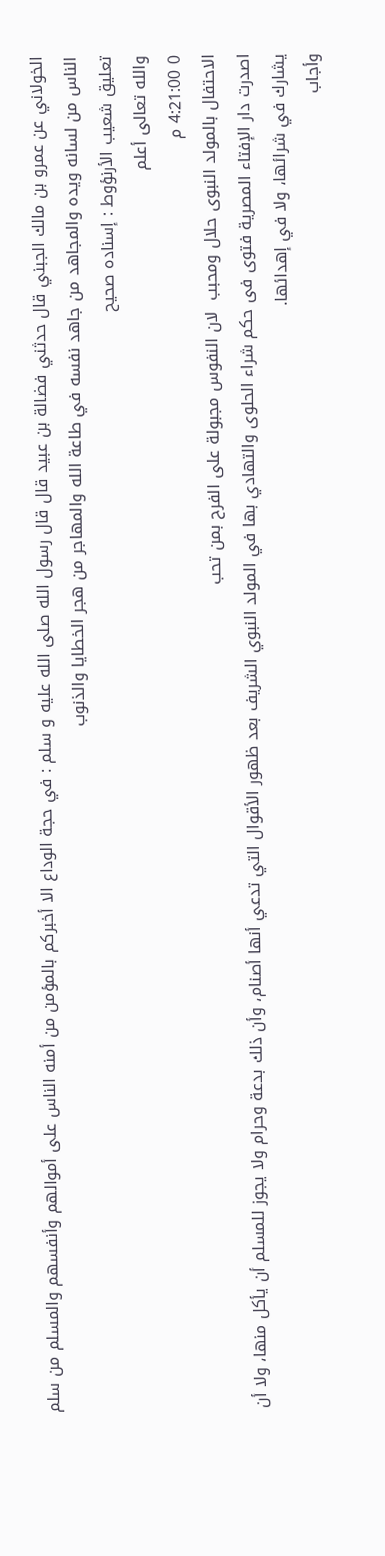الخولاني عن عمرو بن مالك الجبني قال حدثني فضالة بن عبيد قال قال رسول الله صلى الله عليه و سلم : في حجة الوداع الا أخبركم بالمؤمن من أمنه الناس على أموالهم وأنفسهم والمسلم من سلم الناس من لسانه ويده والمجاهد من جاهد نفسه في طاعة الله والمهاجر من هجر الخطايا والذنوب
تعليق شعيب الأرنؤوط : إسناده صحيح
والله تعالى أعلم
0 4:21:00 م
الاحتفال بالمولد النبوى حلال ومحبب  لان النفوس مجبولة على الفرح بمن تحب
اصدرت دار الإفتاء المصرية فتوى فى حكم شراء الحلوى والتهادي بها في المولد النبوي الشريف بعد ظهور الأقوال التي تدعي أنها أصنام، وأن ذلك بدعة وحرام ولا يجوز للمسلم أن يأكل منها، ولا أن يشارك في شرائها، ولا في إهدائها.
وأجاب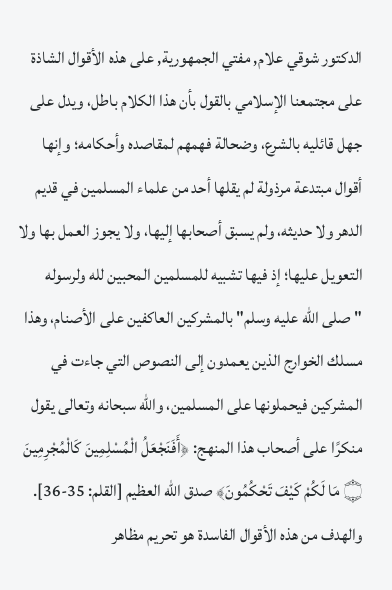الدكتور شوقي علام, مفتي الجمهورية, على هذه الأقوال الشاذة على مجتمعنا الإسلامي بالقول بأن هذا الكلام باطل، ويدل على جهل قائليه بالشرع، وضحالة فهمهم لمقاصده وأحكامه؛ وإنها أقوال مبتدعة مرذولة لم يقلها أحد من علماء المسلمين في قديم الدهر ولا حديثه، ولم يسبق أصحابها إليها، ولا يجوز العمل بها ولا التعويل عليها؛ إذ فيها تشبيه للمسلمين المحبين لله ولرسوله "صلى الله عليه وسلم" بالمشركين العاكفين على الأصنام، وهذا مسلك الخوارج الذين يعمدون إلى النصوص التي جاءت في المشركين فيحملونها على المسلمين، والله سبحانه وتعالى يقول منكرًا على أصحاب هذا المنهج: ﴿أَفَنَجْعَلُ الْمُسْلِمِينَ كَالْمُجْرِمِينَ ۝ مَا لَكُمْ كَيْفَ تَحْكُمُونَ﴾ صدق الله العظيم [القلم: 35-36].
والهدف من هذه الأقوال الفاسدة هو تحريم مظاهر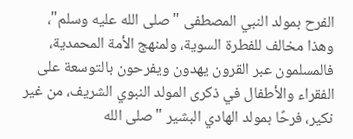الفرح بمولد النبي المصطفى "صلى الله عليه وسلم"، وهذا مخالف للفطرة السوية، ولمنهج الأمة المحمدية، فالمسلمون عبر القرون يهدون ويفرحون بالتوسعة على الفقراء والأطفال في ذكرى المولد النبوي الشريف، من غير نكير، فرحًا بمولد الهادي البشير "صلى الله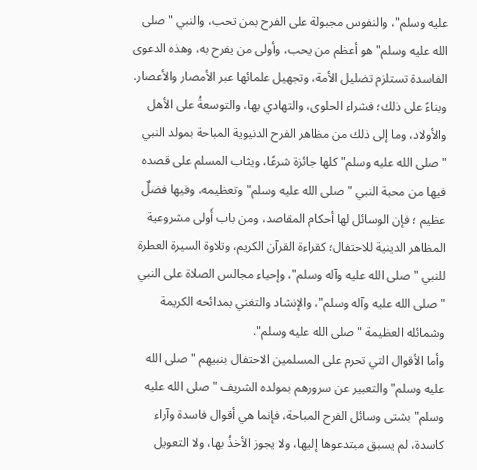عليه وسلم"، والنفوس مجبولة على الفرح بمن تحب، والنبي "صلى الله عليه وسلم" هو أعظم من يحب، وأولى من يفرح به، وهذه الدعوى الفاسدة تستلزم تضليل الأمة، وتجهيل علمائها عبر الأمصار والأعصار.
وبناءً على ذلك؛ فشراء الحلوى، والتهادي بها، والتوسعةُ على الأهل والأولاد، وما إلى ذلك من مظاهر الفرح الدنيوية المباحة بمولد النبي "صلى الله عليه وسلم" كلها جائزة شرعًا، ويثاب المسلم على قصده فيها من محبة النبي "صلى الله عليه وسلم" وتعظيمه، وفيها فضلٌ عظيم ؛ فإن الوسائل لها أحكام المقاصد، ومن باب أَولى مشروعية المظاهر الدينية للاحتفال؛ كقراءة القرآن الكريم، وتلاوة السيرة العطرة للنبي "صلى الله عليه وآله وسلم"، وإحياء مجالس الصلاة على النبي "صلى الله عليه وآله وسلم"، والإنشاد والتغني بمدائحه الكريمة وشمائله العظيمة "صلى الله عليه وسلم".
وأما الأقوال التي تحرم على المسلمين الاحتفال بنبيهم "صلى الله عليه وسلم" والتعبير عن سرورهم بمولده الشريف "صلى الله عليه وسلم" بشتى وسائل الفرح المباحة، فإنما هي أقوال فاسدة وآراء كاسدة، لم يسبق مبتدعوها إليها، ولا يجوز الأخذُ بها، ولا التعويل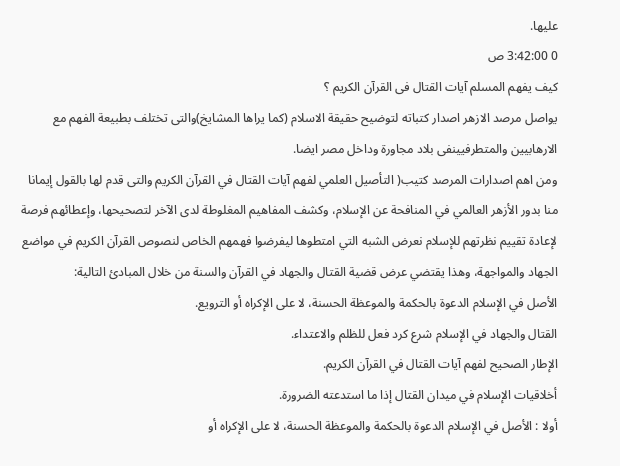عليها.
0 3:42:00 ص
كيف يفهم المسلم آيات القتال فى القرآن الكريم ؟
يواصل مرصد الازهر اصدار كتباته لتوضيح حقيقة الاسلام (كما يراها المشايخ)والتى تختلف بطبيعة الفهم مع الارهابيين والمتطرفيينفى بلاد مجاورة وداخل مصر ايضا.
ومن اهم اصدارات المرصد كتيب( التأصيل العلمي لفهم آيات القتال في القرآن الكريم والتى قدم لها بالقول إيمانا منا بدور الأزهر العالمي في المنافحة عن الإسلام، وكشف المفاهيم المغلوطة لدى الآخر لتصحيحها، وإعطائهم فرصة لإعادة تقييم نظرتهم للإسلام نعرض الشبه التي امتطوها ليفرضوا فهمهم الخاص لنصوص القرآن الكريم في مواضع الجهاد والمواجهة، وهذا يقتضي عرض قضية القتال والجهاد في القرآن والسنة من خلال المبادئ التالية:
الأصل في الإسلام الدعوة بالحكمة والموعظة الحسنة، لا على الإكراه أو الترويع.
القتال والجهاد في الإسلام شرع كرد فعل للظلم والاعتداء.
الإطار الصحيح لفهم آيات القتال في القرآن الكريم.
أخلاقيات الإسلام في ميدان القتال إذا ما استدعته الضرورة.
أولا : الأصل في الإسلام الدعوة بالحكمة والموعظة الحسنة، لا على الإكراه أو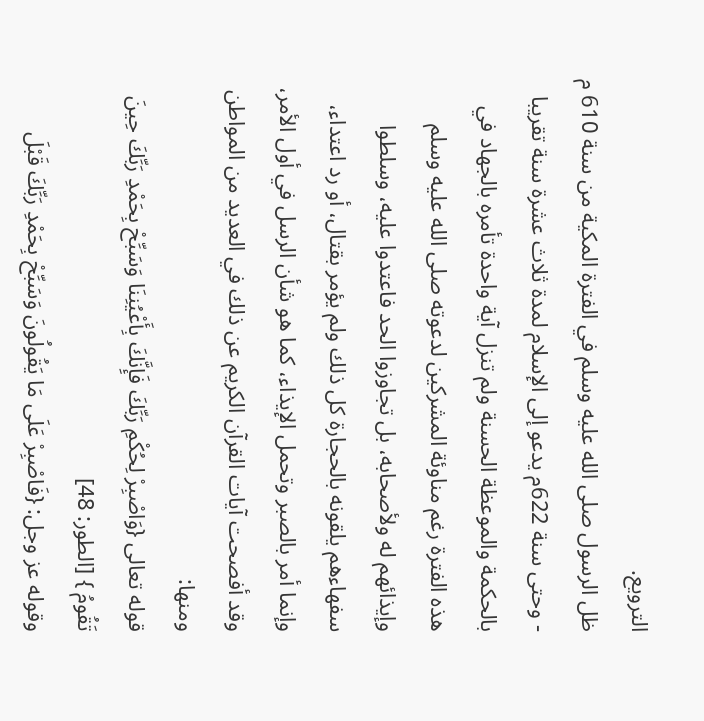الترويع.
ظل الرسول صلى الله عليه وسلم في الفترة المكية من سنة 610 م - وحتى سنة 622م يدعو إلى الإسلام لمدة ثلاث عشرة سنة تقريبا بالحكمة والموعظة الحسنة ولم تنزل آية واحدة تأمره بالجهاد في هذه الفترة رغم مناوئة المشركين لدعوته صلى الله عليه وسلم وإيذائهم له ولأصحابه، بل تجاوزوا الحد فاعتدوا عليه، وسلطوا سفهاءهم يلقونه بالحجارة كل ذلك ولم يؤمر بقتال، أو رد اعتداء، وإنما أمر بالصبر وتحمل الإيذاء، كما هو شأن الرسل في أول الأمر، وقد أفصحت آيات القرآن الكريم عن ذلك في العديد من المواطن ومنها:
قوله تعالى {وَاصْبِرْ لِحُكْمِ رَبِّكَ فَإِنَّكَ بِأَعْيُنِنَا وَسَبِّحْ بِحَمْدِ رَبِّكَ حِينَ تَقُومُ } [الطور: 48]
وقوله عز وجل: {فَاصْبِرْ عَلَى مَا يَقُولُونَ وَسَبِّحْ بِحَمْدِ رَبِّكَ قَبْلَ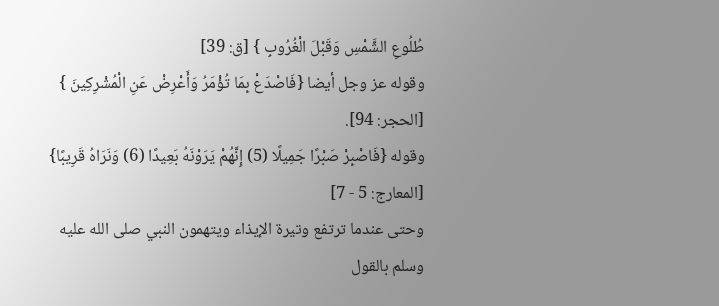طُلُوعِ الشَّمْسِ وَقَبْلَ الْغُرُوبِ } [ق: 39]
وقوله عز وجل أيضا {فَاصْدَعْ بِمَا تُؤْمَرُ وَأَعْرِضْ عَنِ الْمُشْرِكِينَ } [الحجر: 94].
وقوله {فَاصْبِرْ صَبْرًا جَمِيلًا (5) إِنَّهُمْ يَرَوْنَهُ بَعِيدًا (6) وَنَرَاهُ قَرِيبًا} [المعارج: 5 - 7]
وحتى عندما ترتفع وتيرة الإيذاء ويتهمون النبي صلى الله عليه وسلم بالقول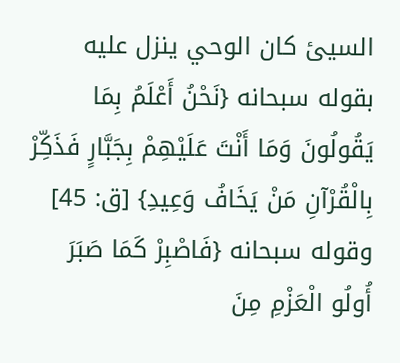السيئ كان الوحي ينزل عليه بقوله سبحانه {نَحْنُ أَعْلَمُ بِمَا يَقُولُونَ وَمَا أَنْتَ عَلَيْهِمْ بِجَبَّارٍ فَذَكِّرْ بِالْقُرْآنِ مَنْ يَخَافُ وَعِيدِ} [ق: 45]
وقوله سبحانه {فَاصْبِرْ كَمَا صَبَرَ أُولُو الْعَزْمِ مِنَ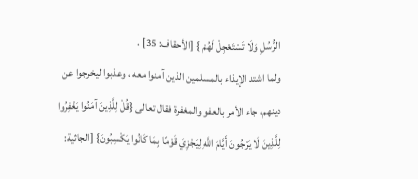الرُّسُلِ وَلَا تَسْتَعْجِلْ لَهُمْ } [الأحقاف: 35] .
ولما اشتد الإيذاء بالمسلمين الذين آمنوا معه ، وعذبوا ليخرجوا عن دينهم، جاء الأمر بالعفو والمغفرة فقال تعالى {قُلْ لِلَّذِينَ آمَنُوا يَغْفِرُوا لِلَّذِينَ لَا يَرْجُونَ أَيَّامَ اللَّهِ لِيَجْزِيَ قَوْمًا بِمَا كَانُوا يَكْسِبُونَ} [الجاثية: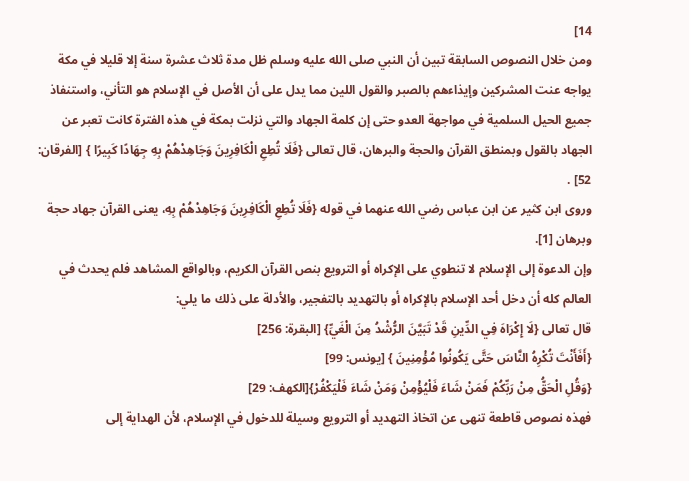14]
ومن خلال النصوص السابقة تبين أن النبي صلى الله عليه وسلم ظل مدة ثلاث عشرة سنة إلا قليلا في مكة يواجه عنت المشركين وإيذاءهم بالصبر والقول اللين مما يدل على أن الأصل في الإسلام هو التأني، واستنفاذ جميع الحيل السلمية في مواجهة العدو حتى إن كلمة الجهاد والتي نزلت بمكة في هذه الفترة كانت تعبر عن الجهاد بالقول وبمنطق القرآن والحجة والبرهان، قال تعالى {فَلَا تُطِعِ الْكَافِرِينَ وَجَاهِدْهُمْ بِهِ جِهَادًا كَبِيرًا } [الفرقان: 52] .
وروى ابن كثير عن ابن عباس رضي الله عنهما في قوله {فَلَا تُطِعِ الْكَافِرِينَ وَجَاهِدْهُمْ بِهِ، يعنى القرآن جهاد حجة وبرهان [1].
وإن الدعوة إلى الإسلام لا تنطوي على الإكراه أو الترويع بنص القرآن الكريم، وبالواقع المشاهد فلم يحدث في العالم كله أن دخل أحد الإسلام بالإكراه أو بالتهديد بالتفجير، والأدلة على ذلك ما يلي:
قال تعالى {لَا إِكْرَاهَ فِي الدِّينِ قَدْ تَبَيَّنَ الرُّشْدُ مِنَ الْغَيِّ} [البقرة: 256]
{أَفَأَنْتَ تُكْرِهُ النَّاسَ حَتَّى يَكُونُوا مُؤْمِنِينَ } [يونس: 99]
{وَقُلِ الْحَقُّ مِنْ رَبِّكُمْ فَمَنْ شَاءَ فَلْيُؤْمِنْ وَمَنْ شَاءَ فَلْيَكْفُرْ}[الكهف: 29]
فهذه نصوص قاطعة تنهى عن اتخاذ التهديد أو الترويع وسيلة للدخول في الإسلام، لأن الهداية إلى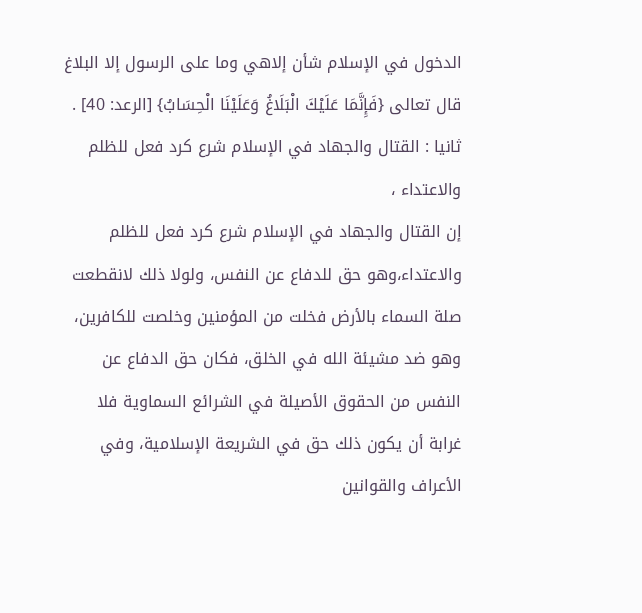الدخول في الإسلام شأن إلاهي وما على الرسول إلا البلاغ قال تعالى {فَإِنَّمَا عَلَيْكَ الْبَلَاغُ وَعَلَيْنَا الْحِسَابُ} [الرعد: 40] .
ثانيا : القتال والجهاد في الإسلام شرع كرد فعل للظلم والاعتداء ،
إن القتال والجهاد في الإسلام شرع كرد فعل للظلم والاعتداء،وهو حق للدفاع عن النفس، ولولا ذلك لانقطعت صلة السماء بالأرض فخلت من المؤمنين وخلصت للكافرين، وهو ضد مشيئة الله في الخلق، فكان حق الدفاع عن النفس من الحقوق الأصيلة في الشرائع السماوية فلا غرابة أن يكون ذلك حق في الشريعة الإسلامية، وفي الأعراف والقوانين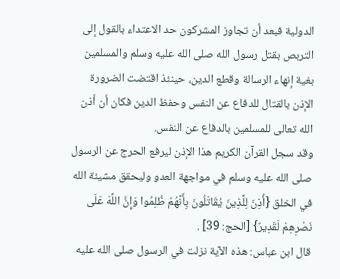الدولية فبعد أن تجاوز المشركون حد الاعتداء بالقول إلى التربص بقتل رسول الله صلى الله عليه وسلم والمسلمين بغية إنهاء الرسالة وقطع الدين، حينئذ اقتضت الضرورة الإذن بالقتال للدفاع عن النفس وحفظ الدين فكان أن أذن الله تعالى للمسلمين بالدفاع عن النفس.
وقد سجل القرآن الكريم هذا الإذن ليرفع الحرج عن الرسول صلى الله عليه وسلم في مواجهة العدو وليحقق مشيئة الله في الخلق {أُذِنَ لِلَّذِينَ يُقَاتَلُونَ بِأَنَّهُمْ ظُلِمُوا وَإِنَّ اللَّهَ عَلَى نَصْرِهِمْ لَقَدِيرٌ} [الحج: 39] .
قال ابن عباس: هذه الآية نزلت في الرسول صلى الله عليه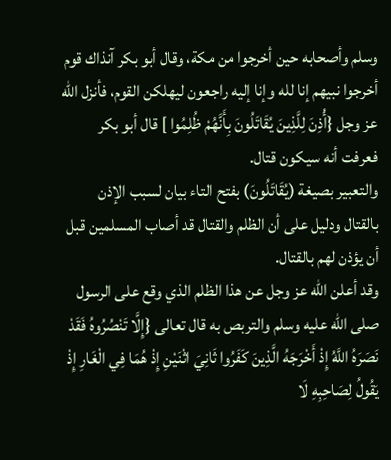وسلم وأصحابه حين أخرجوا من مكة، وقال أبو بكر آنذاك قوم أخرجوا نبيهم إنا لله وإنا إليه راجعون ليهلكن القوم، فأنزل الله عز وجل {أُذِنَ لِلَّذِينَ يُقَاتَلُونَ بِأَنَّهُمْ ظُلِمُوا ] قال أبو بكر فعرفت أنه سيكون قتال.
والتعبير بصيغة (يُقَاتَلُونَ) بفتح التاء بيان لسبب الإذن بالقتال ودليل على أن الظلم والقتال قد أصاب المسلمين قبل أن يؤذن لهم بالقتال.
وقد أعلن الله عز وجل عن هذا الظلم الذي وقع على الرسول صلى الله عليه وسلم والتربص به قال تعالى {إِلَّا تَنْصُرُوهُ فَقَدْ نَصَرَهُ اللَّهُ إِذْ أَخْرَجَهُ الَّذِينَ كَفَرُوا ثَانِيَ اثْنَيْنِ إِذْ هُمَا فِي الْغَارِ إِذْ يَقُولُ لِصَاحِبِهِ لَا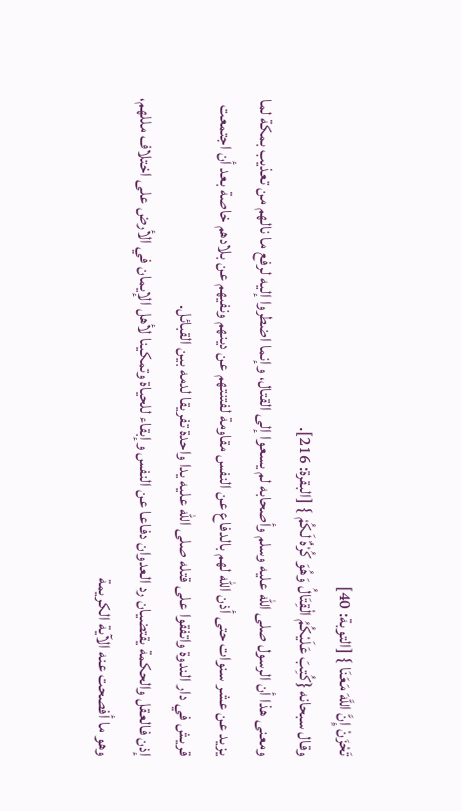تَحْزَنْ إِنَّ اللَّهَ مَعَنَا } [التوبة: 40]
وقال سبحانه {كُتِبَ عَلَيْكُمُ الْقِتَالُ وَهُوَ كُرْهٌ لَكُمْ } [البقرة: 216].
ومعنى هذا أن الرسول صلى الله عليه وسلم وأصحابه لم يسعوا إلى القتال، وإنما اضطروا إليه لرفع ما نالهم من تعذيب بمكة لما يزيد عن عشر سنوات حتى أذن الله لهم بالدفاع عن النفس مقاومة لفتنتهم عن دينهم ونفيهم عن بلادهم خاصة بعد أن اجتمعت قريش في دار الندوة واتفقوا على قتله صلى الله عليه يدا واحدة تفريقا لدمه بين القبائل.
إذن فالعقل والحكمة يقتضيان رد العدوان دفاعا عن النفس وإبقاء للحياة وتمكينا لأهل الإيمان في الأرض على اختلاف مللهم، وهو ما أفصحت عنه الآية الكريمة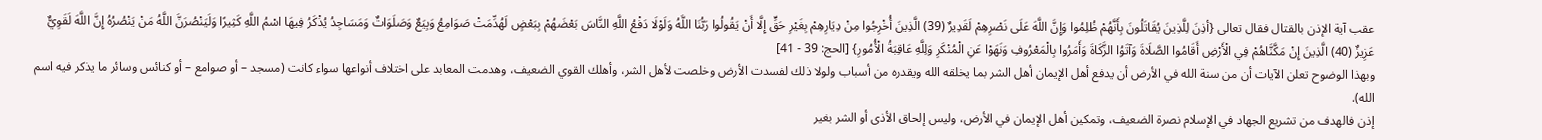عقب آية الإذن بالقتال فقال تعالى {أذِنَ لِلَّذِينَ يُقَاتَلُونَ بِأَنَّهُمْ ظُلِمُوا وَإِنَّ اللَّهَ عَلَى نَصْرِهِمْ لَقَدِيرٌ (39) الَّذِينَ أُخْرِجُوا مِنْ دِيَارِهِمْ بِغَيْرِ حَقٍّ إِلَّا أَنْ يَقُولُوا رَبُّنَا اللَّهُ وَلَوْلَا دَفْعُ اللَّهِ النَّاسَ بَعْضَهُمْ بِبَعْضٍ لَهُدِّمَتْ صَوَامِعُ وَبِيَعٌ وَصَلَوَاتٌ وَمَسَاجِدُ يُذْكَرُ فِيهَا اسْمُ اللَّهِ كَثِيرًا وَلَيَنْصُرَنَّ اللَّهُ مَنْ يَنْصُرُهُ إِنَّ اللَّهَ لَقَوِيٌّ عَزِيزٌ (40) الَّذِينَ إِنْ مَكَّنَّاهُمْ فِي الْأَرْضِ أَقَامُوا الصَّلَاةَ وَآتَوُا الزَّكَاةَ وَأَمَرُوا بِالْمَعْرُوفِ وَنَهَوْا عَنِ الْمُنْكَرِ وَلِلَّهِ عَاقِبَةُ الْأُمُورِ} [الحج: 39 - 41]
وبهذا الوضوح تعلن الآيات أن من سنة الله في الأرض أن يدفع أهل الإيمان أهل الشر بما يخلقه الله ويقدره من أسباب ولولا ذلك لفسدت الأرض وخلصت لأهل الشر، وأهلك القوي الضعيف، وهدمت المعابد على اختلاف أنواعها سواء كانت (مسجد – أو صوامع – أو كنائس وسائر ما يذكر فيه اسم الله).
إذن فالهدف من تشريع الجهاد في الإسلام نصرة الضعيف، وتمكين أهل الإيمان في الأرض، وليس إلحاق الأذى أو الشر بغير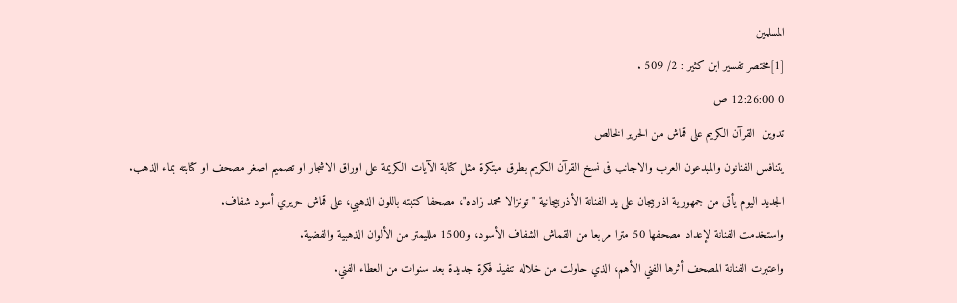المسلمين
[1]مختصر تفسير ابن كثير : 2/ 509 .
0 12:26:00 ص
تدوين  القرآن الكريم على قماش من الحرير الخالص
يتنافس الفنانون والمبدعون العرب والاجانب فى نسخ القرآن الكريم بطرق مبتكرة مثل كتابة الآيات الكريمة على اوراق الاشجار او تصميم اصغر مصحف او كتابته بماء الذهب.
الجديد اليوم يأتى من جمهورية اذربيجان على يد الفنانة الأذربيجانية "تونزالا محمد زاده"، مصحفا كتبته باللون الذهبي، على قماش حريري أسود شفاف.
واستخدمت الفنانة لإعداد مصحفها 50 مترا مربعا من القماش الشفاف الأسود، و1500 ملليمتر من الألوان الذهبية والفضية.
واعتبرت الفنانة المصحف أثرها الفني الأهم، الذي حاولت من خلاله تنفيذ فكرة جديدة بعد سنوات من العطاء الفني.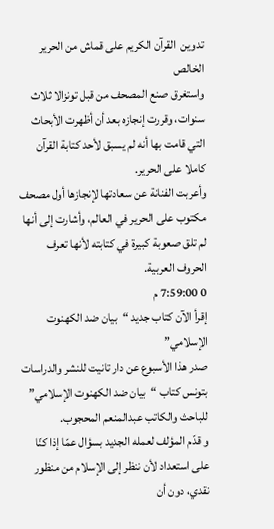تدوين  القرآن الكريم على قماش من الحرير الخالص
واستغرق صنع المصحف من قبل تونزالا ثلاث سنوات، وقررت إنجازه بعد أن أظهرت الأبحاث التي قامت بها أنه لم يسبق لأحد كتابة القرآن كاملا على الحرير.
وأعربت الفنانة عن سعادتها لإنجازها أول مصحف مكتوب على الحرير في العالم، وأشارت إلى أنها لم تلق صعوبة كبيرة في كتابته لأنها تعرف الحروف العربية.
0 7:59:00 م
إقرأ الآن كتاب جديد “بيان ضد الكهنوت الإسلامي”
صدر هذا الأسبوع عن دار تانيت للنشر والدراسات بتونس كتاب “بيان ضد الكهنوت الإسلامي” للباحث والكاتب عبدالمنعم المحجوب.
و قدّم المؤلف لعمله الجديد بسؤال عمّا إذا كنّا على استعداد لأن ننظر إلى الإسلام من منظور نقدي، دون أن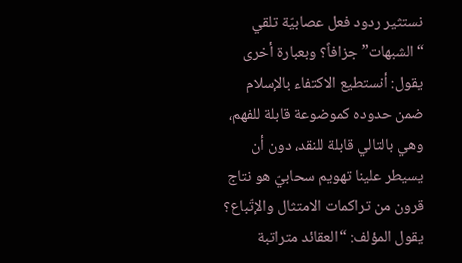نستثير ردود فعل عصابيّة تلقي “الشبهات” جزافاً؟ وبعبارة أخرى يقول: أنستطيع الاكتفاء بالإسلام ضمن حدوده كموضوعة قابلة للفهم، وهي بالتالي قابلة للنقد، دون أن يسيطر علينا تهويم سحابيّ هو نتاج قرون من تراكمات الامتثال والإتّباع؟
يقول المؤلف: “العقائد متراتبة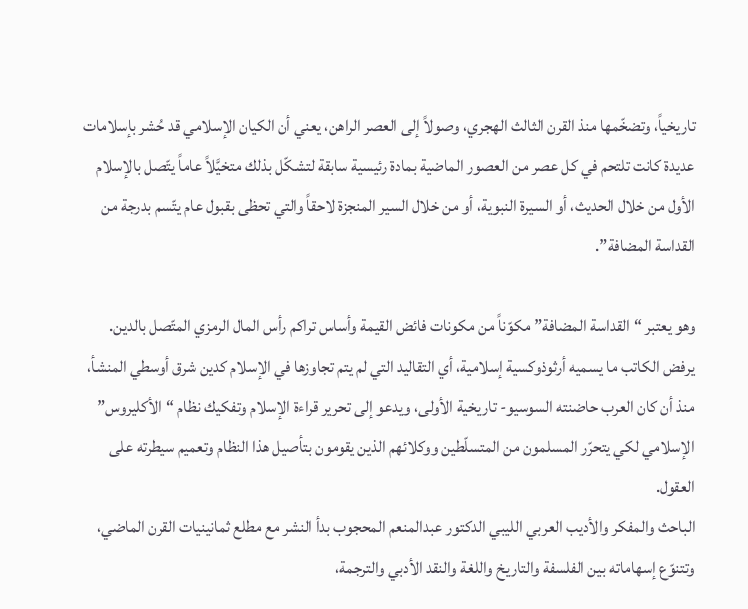تاريخياً، وتضخّمها منذ القرن الثالث الهجري، وصولاً إلى العصر الراهن، يعني أن الكيان الإسلامي قد حُشر بإسلامات عديدة كانت تلتحم في كل عصر من العصور الماضية بمادة رئيسية سابقة لتشكّل بذلك متخيَّلاً عاماً يتّصل بالإسلام الأول من خلال الحديث، أو السيرة النبوية، أو من خلال السير المنجزة لاحقاً والتي تحظى بقبول عام يتّسم بدرجة من القداسة المضافة”.

وهو يعتبر “القداسة المضافة” مكوّناً من مكونات فائض القيمة وأساس تراكم رأس المال الرمزي المتّصل بالدين.
يرفض الكاتب ما يسميه أرثوذوكسية إسلامية، أي التقاليد التي لم يتم تجاوزها في الإسلام كدين شرق أوسطي المنشأ، منذ أن كان العرب حاضنته السوسيو- تاريخية الأولى، ويدعو إلى تحرير قراءة الإسلام وتفكيك نظام “الأكليروس” الإسلامي لكي يتحرّر المسلمون من المتسلّطين ووكلائهم الذين يقومون بتأصيل هذا النظام وتعميم سيطرته على العقول.
الباحث والمفكر والأديب العربي الليبي الدكتور عبدالمنعم المحجوب بدأ النشر مع مطلع ثمانينيات القرن الماضي، وتتنوّع إسهاماته بين الفلسفة والتاريخ واللغة والنقد الأدبي والترجمة،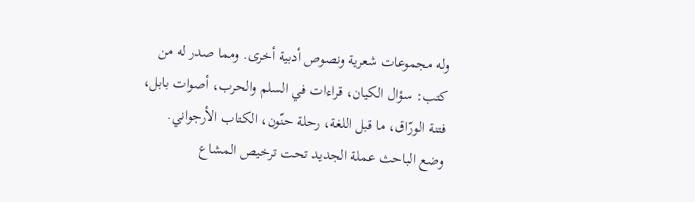وله مجموعات شعرية ونصوص أدبية أخرى. ومما صدر له من كتب: سؤال الكيان، قراءات في السلم والحرب، أصوات بابل، فتنة الورّاق، ما قبل اللغة، رحلة حنّون، الكتاب الأرجواني.
وضع الباحث عملة الجديد تحت ترخيص المشاع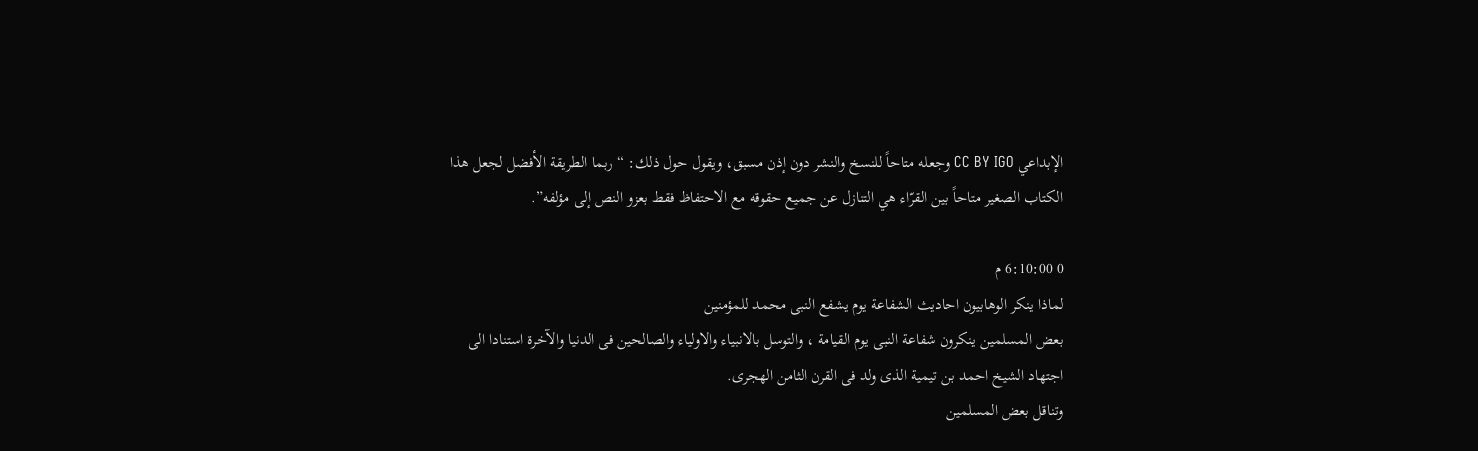الإبداعي CC BY IGO وجعله متاحاً للنسخ والنشر دون إذن مسبق، ويقول حول ذلك: “ربما الطريقة الأفضل لجعل هذا الكتاب الصغير متاحاً بين القرّاء هي التنازل عن جميع حقوقه مع الاحتفاظ فقط بعزو النص إلى مؤلفه”.

0 6:10:00 م
لماذا ينكر الوهابيون احاديث الشفاعة يوم يشفع النبى محمد للمؤمنين
بعض المسلمين ينكرون شفاعة النبى يوم القيامة ، والتوسل بالانبياء والاولياء والصالحين فى الدنيا والآخرة استنادا الى اجتهاد الشيخ احمد بن تيمية الذى ولد فى القرن الثامن الهجرى.
وتناقل بعض المسلمين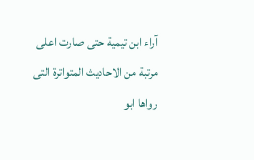آراء ابن تيمية حتى صارت اعلى مرتبة من الاحاديث المتواترة التى رواها ابو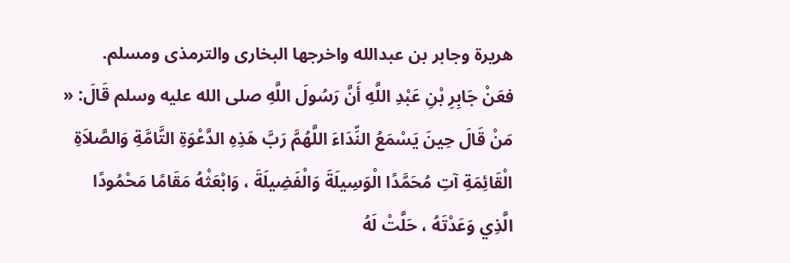هريرة وجابر بن عبدالله واخرجها البخارى والترمذى ومسلم.
فعَنْ جَابِرِ بْنِ عَبْدِ اللَّهِ أَنَّ رَسُولَ اللَّهِ صلى الله عليه وسلم قَالَ: « مَنْ قَالَ حِينَ يَسْمَعُ النِّدَاءَ اللَّهُمَّ رَبَّ هَذِهِ الدَّعْوَةِ التَّامَّةِ وَالصَّلاَةِ الْقَائِمَةِ آتِ مُحَمَّدًا الْوَسِيلَةَ وَالْفَضِيلَةَ ، وَابْعَثْهُ مَقَامًا مَحْمُودًا الَّذِي وَعَدْتَهُ ، حَلَّتْ لَهُ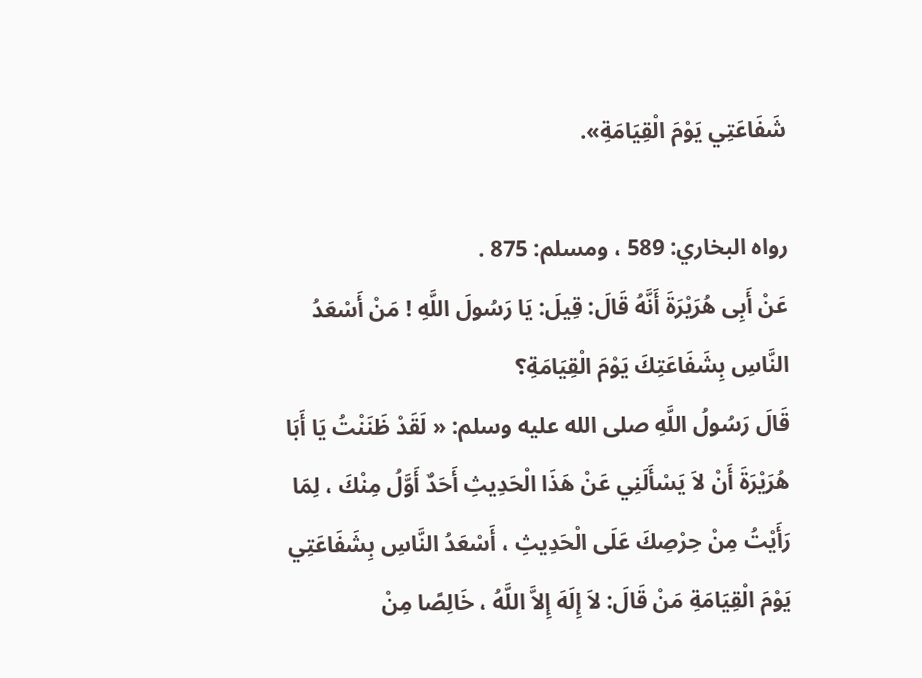شَفَاعَتِي يَوْمَ الْقِيَامَةِ».

رواه البخاري: 589 ، ومسلم: 875 .
عَنْ أَبِى هُرَيْرَةَ أَنَّهُ قَالَ: قِيلَ: يَا رَسُولَ اللَّهِ ! مَنْ أَسْعَدُ النَّاسِ بِشَفَاعَتِكَ يَوْمَ الْقِيَامَةِ؟
قَالَ رَسُولُ اللَّهِ صلى الله عليه وسلم: « لَقَدْ ظَنَنْتُ يَا أَبَا هُرَيْرَةَ أَنْ لاَ يَسْأَلَنِي عَنْ هَذَا الْحَدِيثِ أَحَدٌ أَوَّلُ مِنْكَ ، لِمَا رَأَيْتُ مِنْ حِرْصِكَ عَلَى الْحَدِيثِ ، أَسْعَدُ النَّاسِ بِشَفَاعَتِي يَوْمَ الْقِيَامَةِ مَنْ قَالَ: لاَ إِلَهَ إِلاَّ اللَّهُ ، خَالِصًا مِنْ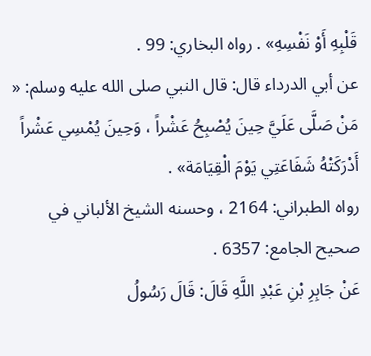قَلْبِهِ أَوْ نَفْسِهِ» . رواه البخاري: 99 .
عن أبي الدرداء قال: قال النبي صلى الله عليه وسلم: « مَنْ صَلَّى عَلَيَّ حِينَ يُصْبِحُ عَشْراً ، وَحِينَ يُمْسِي عَشْراً أَدْرَكَتْهُ شَفَاعَتِي يَوْمَ الْقِيَامَة» .
رواه الطبراني: 2164 ، وحسنه الشيخ الألباني في صحيح الجامع: 6357 .
عَنْ جَابِرِ بْنِ عَبْدِ اللَّهِ قَالَ: قَالَ رَسُولُ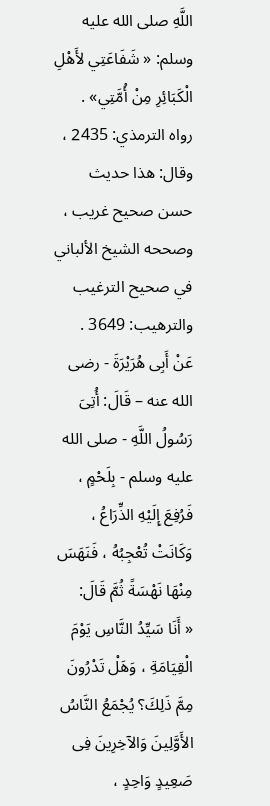اللَّهِ صلى الله عليه وسلم: « شَفَاعَتِي لأَهْلِ الْكَبَائِرِ مِنْ أُمَّتِي» .
رواه الترمذي: 2435 ، وقال: هذا حديث حسن صحيح غريب ، وصححه الشيخ الألباني في صحيح الترغيب والترهيب: 3649 .
عَنْ أَبِى هُرَيْرَةَ - رضى الله عنه – قَالَ: أُتِىَ رَسُولُ اللَّهِ - صلى الله عليه وسلم - بِلَحْمٍ ، فَرُفِعَ إِلَيْهِ الذِّرَاعُ ، وَكَانَتْ تُعْجِبُهُ ، فَنَهَسَ مِنْهَا نَهْسَةً ثُمَّ قَالَ:
« أَنَا سَيِّدُ النَّاسِ يَوْمَ الْقِيَامَةِ ، وَهَلْ تَدْرُونَ مِمَّ ذَلِكَ؟ يُجْمَعُ النَّاسُ الأَوَّلِينَ وَالآخِرِينَ فِى صَعِيدٍ وَاحِدٍ ،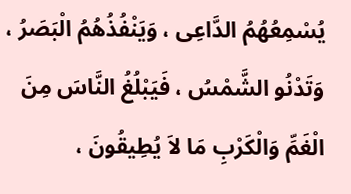يُسْمِعُهُمُ الدَّاعِى ، وَيَنْفُذُهُمُ الْبَصَرُ ، وَتَدْنُو الشَّمْسُ ، فَيَبْلُغُ النَّاسَ مِنَ الْغَمِّ وَالْكَرْبِ مَا لاَ يُطِيقُونَ ،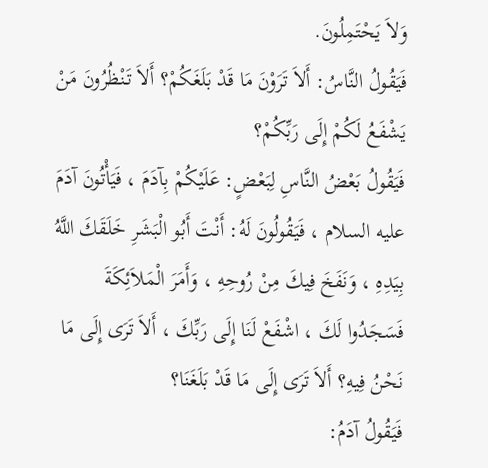وَلاَ يَحْتَمِلُونَ.
فَيَقُولُ النَّاسُ: أَلاَ تَرَوْنَ مَا قَدْ بَلَغَكُمْ؟ أَلاَ تَنْظُرُونَ مَنْ يَشْفَعُ لَكُمْ إِلَى رَبِّكُمْ؟
فَيَقُولُ بَعْضُ النَّاسِ لِبَعْضٍ: عَلَيْكُمْ بِآدَمَ ، فَيَأْتُونَ آدَمَ عليه السلام ، فَيَقُولُونَ لَهُ: أَنْتَ أَبُو الْبَشَرِ خَلَقَكَ اللَّهُ بِيَدِهِ ، وَنَفَخَ فِيكَ مِنْ رُوحِهِ ، وَأَمَرَ الْمَلاَئِكَةَ فَسَجَدُوا لَكَ ، اشْفَعْ لَنَا إِلَى رَبِّكَ ، أَلاَ تَرَى إِلَى مَا نَحْنُ فِيهِ؟ أَلاَ تَرَى إِلَى مَا قَدْ بَلَغَنَا؟
فَيَقُولُ آدَمُ: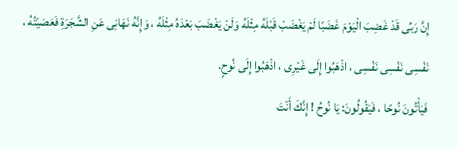إِنَّ رَبِّى قَدْ غَضِبَ الْيَوْمَ غَضَبًا لَمْ يَغْضَبْ قَبْلَهُ مِثْلَهُ وَلَنْ يَغْضَبَ بَعْدَهُ مِثْلَهُ ، وَإِنَّهُ نَهَانِى عَنِ الشَّجَرَةِ فَعَصَيْتُهُ ، نَفْسِى نَفْسِى نَفْسِى ، اذْهَبُوا إِلَى غَيْرِى ، اذْهَبُوا إِلَى نُوحٍ.
فَيَأْتُونَ نُوحًا ، فَيَقُولُونَ: يَا نُوحُ ! إِنَّكَ أَنْتَ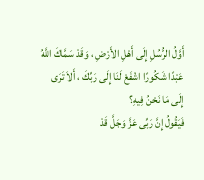أَوَّلُ الرُّسُلِ إِلَى أَهْلِ الأَرْضِ ، وَقَدْ سَمَّاكَ اللَّهُ عَبْدًا شَكُورًا اشْفَعْ لَنَا إِلَى رَبِّكَ ، أَلاَ تَرَى إِلَى مَا نَحْنُ فِيهِ؟
فَيَقُولُ إِنَّ رَبِّى عَزَّ وَجَلَّ قَدْ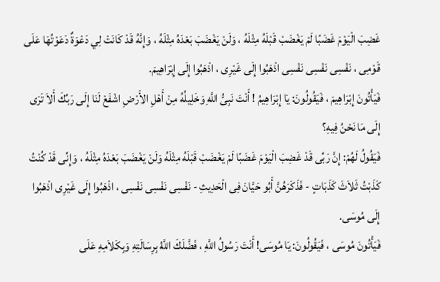غَضِبَ الْيَوْمَ غَضَبًا لَمْ يَغْضَبْ قَبْلَهُ مِثْلَهُ ، وَلَنْ يَغْضَبَ بَعْدَهُ مِثْلَهُ ، وَإِنَّهُ قَدْ كَانَتْ لِي دَعْوَةٌ دَعَوْتُهَا عَلَى قَوْمِى ، نَفْسِى نَفْسِى نَفْسِى اذْهَبُوا إِلَى غَيْرِى ، اذْهَبُوا إِلَى إِبْرَاهِيمَ.
فَيَأْتُونَ إِبْرَاهِيمَ ، فَيَقُولُونَ: يَا إِبْرَاهِيمُ ! أَنْتَ نَبِىُّ اللَّهِ وَخَلِيلُهُ مِنْ أَهْلِ الأَرْضِ اشْفَعْ لَنَا إِلَى رَبِّكَ أَلاَ تَرَى إِلَى مَا نَحْنُ فِيهِ؟
فَيَقُولُ لَهُمْ: إِنَّ رَبِّى قَدْ غَضِبَ الْيَوْمَ غَضَبًا لَمْ يَغْضَبْ قَبْلَهُ مِثْلَهُ وَلَنْ يَغْضَبَ بَعْدَهُ مِثْلَهُ ، وَإِنِّى قَدْ كُنْتُ كَذَبْتُ ثَلاَثَ كَذَبَاتٍ - فَذَكَرَهُنَّ أَبُو حَيَّانَ فِى الْحَدِيثِ - نَفْسِى نَفْسِى نَفْسِى ، اذْهَبُوا إِلَى غَيْرِى اذْهَبُوا إِلَى مُوسَى.
فَيَأْتُونَ مُوسَى ، فَيَقُولُونَ: يَا مُوسَى! أَنْتَ رَسُولُ اللَّهِ ، فَضَّلَكَ اللَّهُ بِرِسَالَتِهِ وَبِكَلاَمِهِ عَلَى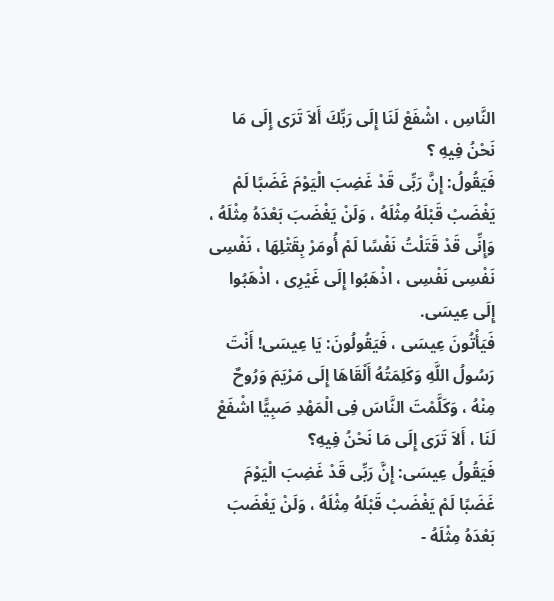النَّاسِ ، اشْفَعْ لَنَا إِلَى رَبِّكَ أَلاَ تَرَى إِلَى مَا نَحْنُ فِيهِ ؟
فَيَقُولُ: إِنَّ رَبِّى قَدْ غَضِبَ الْيَوْمَ غَضَبًا لَمْ يَغْضَبْ قَبْلَهُ مِثْلَهُ ، وَلَنْ يَغْضَبَ بَعْدَهُ مِثْلَهُ ، وَإِنِّى قَدْ قَتَلْتُ نَفْسًا لَمْ أُومَرْ بِقَتْلِهَا ، نَفْسِى نَفْسِى نَفْسِى ، اذْهَبُوا إِلَى غَيْرِى ، اذْهَبُوا إِلَى عِيسَى.
فَيَأْتُونَ عِيسَى ، فَيَقُولُونَ: يَا عِيسَى! أَنْتَ رَسُولُ اللَّهِ وَكَلِمَتُهُ أَلْقَاهَا إِلَى مَرْيَمَ وَرُوحٌ مِنْهُ ، وَكَلَّمْتَ النَّاسَ فِى الْمَهْدِ صَبِيًّا اشْفَعْ لَنَا ، أَلاَ تَرَى إِلَى مَا نَحْنُ فِيهِ؟
فَيَقُولُ عِيسَى: إِنَّ رَبِّى قَدْ غَضِبَ الْيَوْمَ غَضَبًا لَمْ يَغْضَبْ قَبْلَهُ مِثْلَهُ ، وَلَنْ يَغْضَبَ بَعْدَهُ مِثْلَهُ -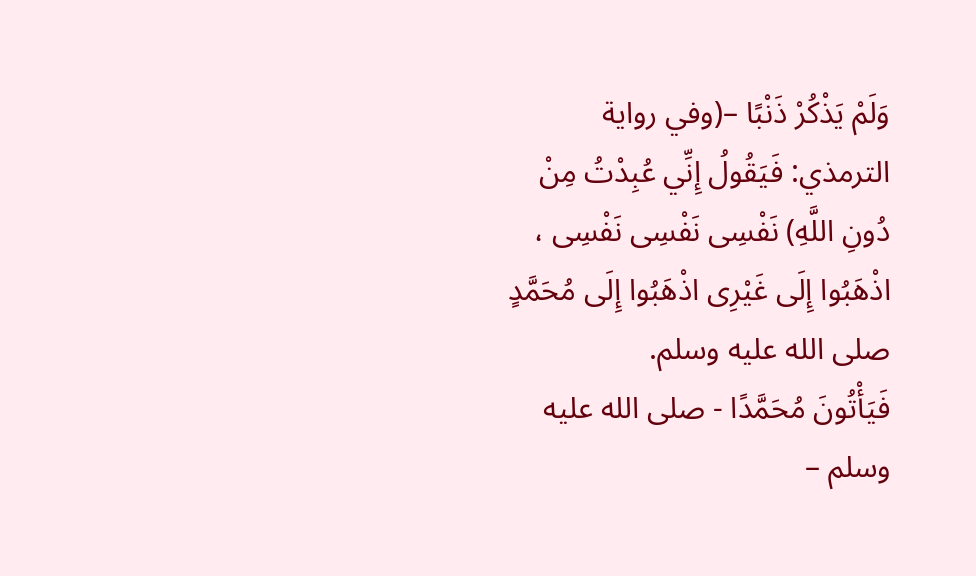وَلَمْ يَذْكُرْ ذَنْبًا –(وفي رواية الترمذي: فَيَقُولُ إِنِّي عُبِدْتُ مِنْ دُونِ اللَّهِ) نَفْسِى نَفْسِى نَفْسِى ، اذْهَبُوا إِلَى غَيْرِى اذْهَبُوا إِلَى مُحَمَّدٍ صلى الله عليه وسلم.
فَيَأْتُونَ مُحَمَّدًا - صلى الله عليه وسلم –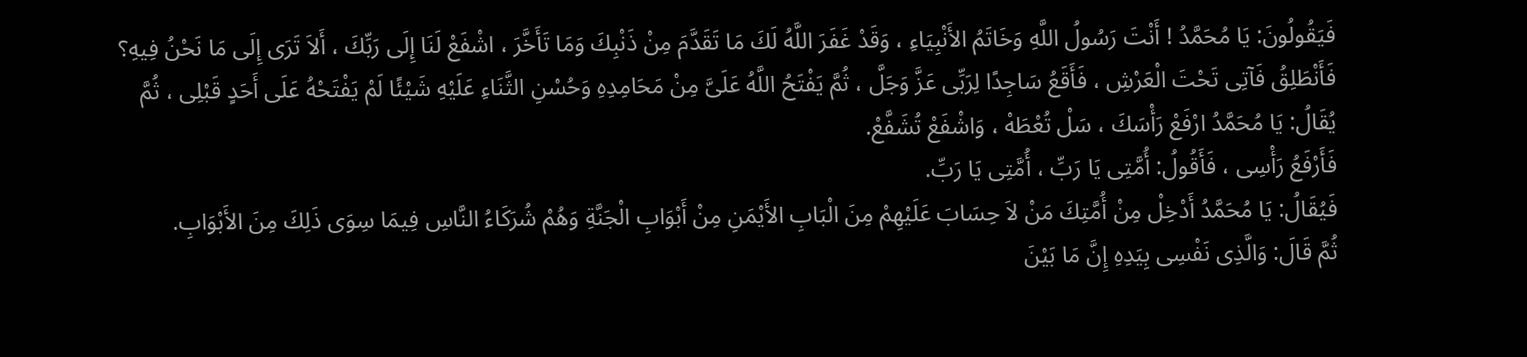فَيَقُولُونَ: يَا مُحَمَّدُ ! أَنْتَ رَسُولُ اللَّهِ وَخَاتَمُ الأَنْبِيَاءِ ، وَقَدْ غَفَرَ اللَّهُ لَكَ مَا تَقَدَّمَ مِنْ ذَنْبِكَ وَمَا تَأَخَّرَ ، اشْفَعْ لَنَا إِلَى رَبِّكَ ، أَلاَ تَرَى إِلَى مَا نَحْنُ فِيهِ؟
فَأَنْطَلِقُ فَآتِى تَحْتَ الْعَرْشِ ، فَأَقَعُ سَاجِدًا لِرَبِّى عَزَّ وَجَلَّ ، ثُمَّ يَفْتَحُ اللَّهُ عَلَىَّ مِنْ مَحَامِدِهِ وَحُسْنِ الثَّنَاءِ عَلَيْهِ شَيْئًا لَمْ يَفْتَحْهُ عَلَى أَحَدٍ قَبْلِى ، ثُمَّ يُقَالُ: يَا مُحَمَّدُ ارْفَعْ رَأْسَكَ ، سَلْ تُعْطَهْ ، وَاشْفَعْ تُشَفَّعْ.
فَأَرْفَعُ رَأْسِى ، فَأَقُولُ: أُمَّتِى يَا رَبِّ ، أُمَّتِى يَا رَبِّ.
فَيُقَالُ: يَا مُحَمَّدُ أَدْخِلْ مِنْ أُمَّتِكَ مَنْ لاَ حِسَابَ عَلَيْهِمْ مِنَ الْبَابِ الأَيْمَنِ مِنْ أَبْوَابِ الْجَنَّةِ وَهُمْ شُرَكَاءُ النَّاسِ فِيمَا سِوَى ذَلِكَ مِنَ الأَبْوَابِ.
ثُمَّ قَالَ: وَالَّذِى نَفْسِى بِيَدِهِ إِنَّ مَا بَيْنَ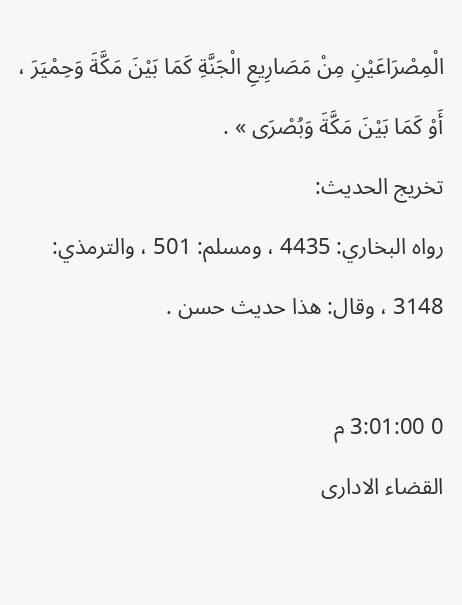الْمِصْرَاعَيْنِ مِنْ مَصَارِيعِ الْجَنَّةِ كَمَا بَيْنَ مَكَّةَ وَحِمْيَرَ ، أَوْ كَمَا بَيْنَ مَكَّةَ وَبُصْرَى » .
تخريج الحديث:
رواه البخاري: 4435 ، ومسلم: 501 ، والترمذي: 3148 ، وقال: هذا حديث حسن .

0 3:01:00 م
القضاء الادارى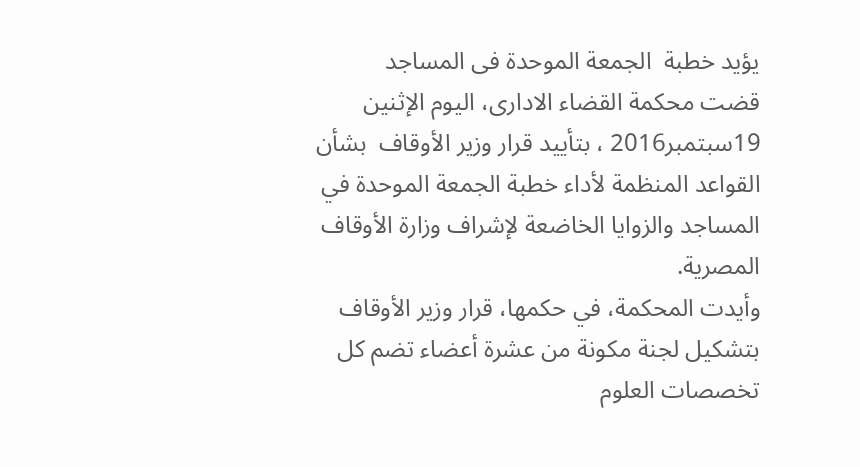يؤيد خطبة  الجمعة الموحدة فى المساجد
قضت محكمة القضاء الادارى، اليوم الإثنين 19سبتمبر2016 ، بتأييد قرار وزير الأوقاف  بشأن القواعد المنظمة لأداء خطبة الجمعة الموحدة في المساجد والزوايا الخاضعة لإشراف وزارة الأوقاف المصرية.
وأيدت المحكمة، في حكمها، قرار وزير الأوقاف بتشكيل لجنة مكونة من عشرة أعضاء تضم كل تخصصات العلوم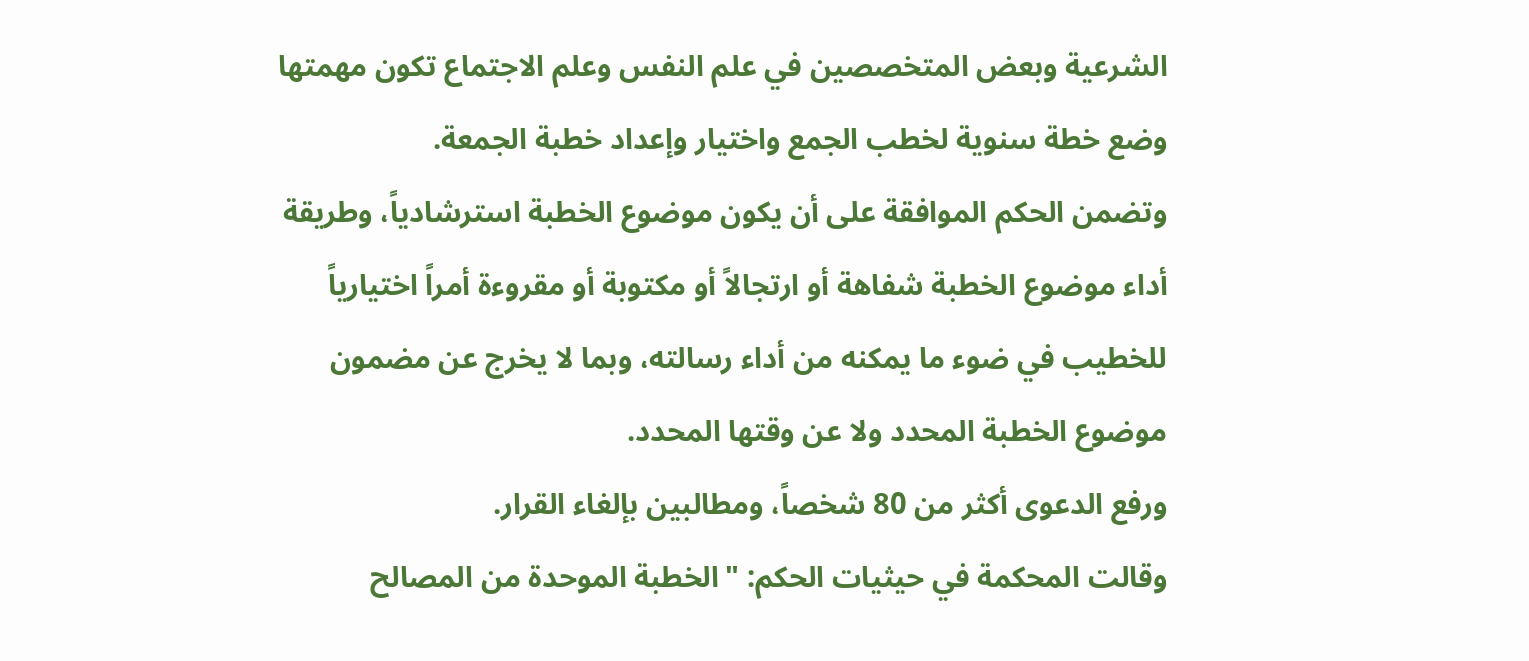الشرعية وبعض المتخصصين في علم النفس وعلم الاجتماع تكون مهمتها وضع خطة سنوية لخطب الجمع واختيار وإعداد خطبة الجمعة.
وتضمن الحكم الموافقة على أن يكون موضوع الخطبة استرشادياً، وطريقة أداء موضوع الخطبة شفاهة أو ارتجالاً أو مكتوبة أو مقروءة أمراً اختيارياً للخطيب في ضوء ما يمكنه من أداء رسالته، وبما لا يخرج عن مضمون موضوع الخطبة المحدد ولا عن وقتها المحدد.
ورفع الدعوى أكثر من 80 شخصاً، ومطالبين بإلغاء القرار.
وقالت المحكمة في حيثيات الحكم: "الخطبة الموحدة من المصالح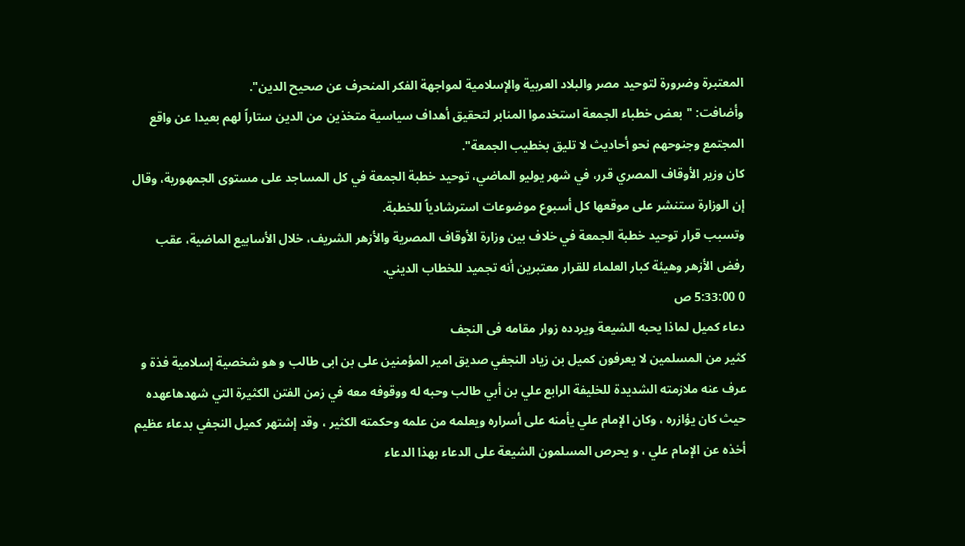المعتبرة وضرورة لتوحيد مصر والبلاد العربية والإسلامية لمواجهة الفكر المنحرف عن صحيح الدين".
وأضافت: "بعض خطباء الجمعة استخدموا المنابر لتحقيق أهداف سياسية متخذين من الدين ستاراً لهم بعيدا عن واقع المجتمع وجنوحهم نحو أحاديث لا تليق بخطيب الجمعة".
كان وزير الأوقاف المصري قرر، في شهر يوليو الماضي، توحيد خطبة الجمعة في كل المساجد على مستوى الجمهورية، وقال إن الوزارة ستنشر على موقعها كل أسبوع موضوعات استرشادياً للخطبة.
وتسبب قرار توحيد خطبة الجمعة في خلاف بين وزارة الأوقاف المصرية والأزهر الشريف، خلال الأسابيع الماضية، عقب رفض الأزهر وهيئة كبار العلماء للقرار معتبرين أنه تجميد للخطاب الديني.
0 5:33:00 ص
دعاء كميل لماذا يحبه الشيعة ويردده زوار مقامه فى النجف
كثير من المسلمين لا يعرفون كميل بن زياد النجفي صديق امير المؤمنين على بن ابى طالب و هو شخصية إسلامية فذة و عرف عنه ملازمته الشديدة للخليفة الرابع علي بن أبي طالب وحبه له ووقوفه معه في زمن الفتن الكثيرة التي شهدهاعهده حيث كان يؤازره ، وكان الإمام علي يأمنه على أسراره ويعلمه من علمه وحكمته الكثير ، وقد إشتهر كميل النجفي بدعاء عظيم أخذه عن الإمام علي ، و يحرص المسلمون الشيعة على الدعاء بهذا الدعاء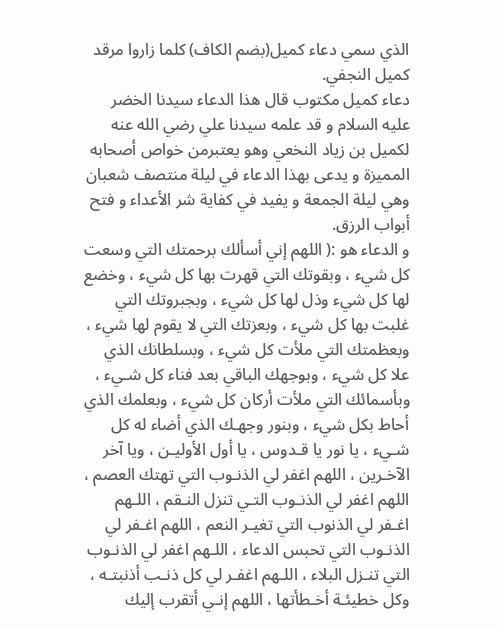الذي سمي دعاء كميل(بضم الكاف) كلما زاروا مرقد كميل النجفي.
دعاء كميل مكتوب قال هذا الدعاء سيدنا الخضر عليه السلام و قد علمه سيدنا علي رضي الله عنه لكميل بن زياد النخعي وهو يعتبرمن خواص أصحابه المميزة و يدعى بهذا الدعاء في ليلة منتصف شعبان وهي ليلة الجمعة و يفيد في كفاية شر الأعداء و فتح أبواب الرزق.
و الدعاء هو :( اللهم إني أسألك برحمتك التي وسعت كل شيء ، وبقوتك التي قهرت بها كل شيء ، وخضع لها كل شيء وذل لها كل شيء ، وبجبروتك التي غلبت بها كل شيء ، وبعزتك التي لا يقوم لها شيء ، وبعظمتك التي ملأت كل شيء ، وبسلطانك الذي علا كل شيء ، وبوجهك الباقي بعد فناء كل شـيء ، وبأسمائك التي ملأت أركان كل شيء ، وبعلمك الذي أحاط بكل شيء ، وبنور وجهـك الذي أضاء له كل شـيء ، يا نور يا قـدوس ، يا أول الأوليـن ، ويا آخر الآخـرين ، اللهم اغفر لي الذنـوب التي تهتك العصم ، اللهم اغفر لي الذنـوب التـي تنزل النـقم ، اللـهم اغـفر لي الذنوب التي تغيـر النعم ، اللهم اغـفر لي الذنـوب التي تحبس الدعاء ، اللـهم اغفر لي الذنـوب التي تنـزل البلاء ، اللـهم اغفـر لي كل ذنـب أذنبتـه ، وكل خطيئـة أخـطأتها ، اللهم إنـي أتقرب إليك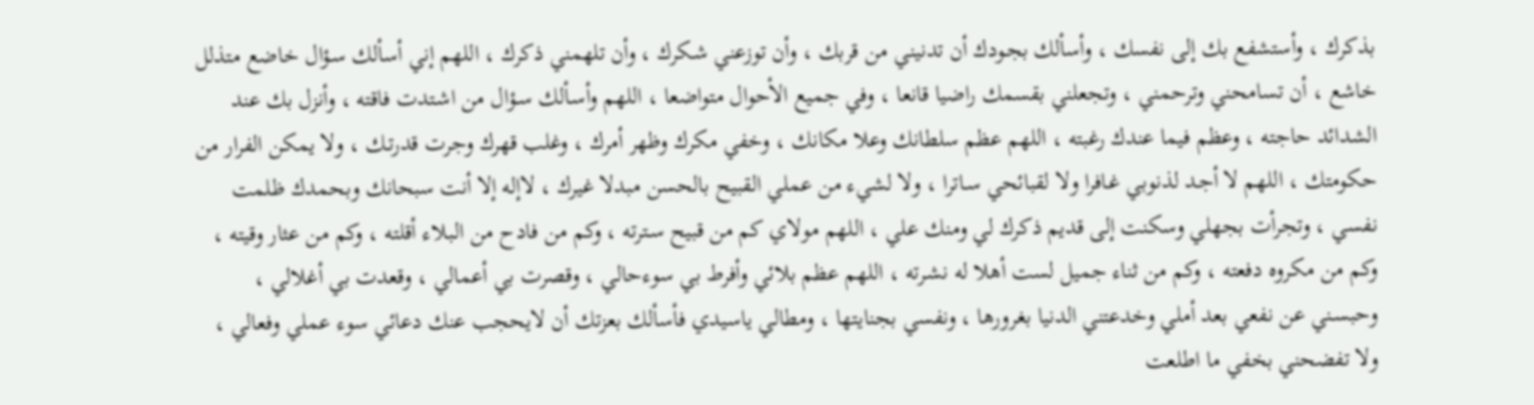بذكرك ، وأستشفع بك إلى نفسك ، وأسألك بجـودك أن تدنيني من قربك ، وأن توزعني شـكرك ، وأن تلهمني ذكرك ، اللهم إني أسألك سـؤال خاضع متذلل خاشع ، أن تسامحني وترحمني ، وتجعلني بقسمك راضيا قانعا ، وفي جميع الأحوال متواضعا ، اللهم وأسـألك سـؤال من اشـتدت فاقته ، وأنزل بك عند الشدائد حاجته ، وعظم فيما عندك رغبته ، اللهم عظم سلطانك وعلا مكانك ، وخفي مكرك وظهر أمرك ، وغلب قهرك وجرت قدرتـك ، ولا يمكن الفرار من حكومتك ، اللهم لا أجـد لذنوبي غـافرا ولا لقبائحي سـاترا ، ولا لشيء من عملي القبيح بالحسن مبدلا غيرك ، لاإله إلا أنت سبحانك وبحمدك ظلمت نفسي ، وتجرأت بجهلي وسكنت إلى قديم ذكرك لي ومنك علي ، اللهم مولاي كم من قبيح سـترته ، وكم من فادح من البـلاء أقلته ، وكم من عثار وقيته ، وكم من مكروه دفعته ، وكم من ثناء جميل لست أهلا له نشـرته ، اللهم عظم بلائي وأفرط بي سوءحالي ، وقصرت بي أعمالي ، وقعدت بي أغلالي ، وحبسـني عن نفعي بعد أملي وخدعتني الدنيا بغرورها ، ونفسي بجنايتها ، ومطالي ياسيدي فأسألك بعزتك أن لايحجب عنك دعائي سوء عملي وفعالي ، ولا تفضحني بخفي ما اطلعت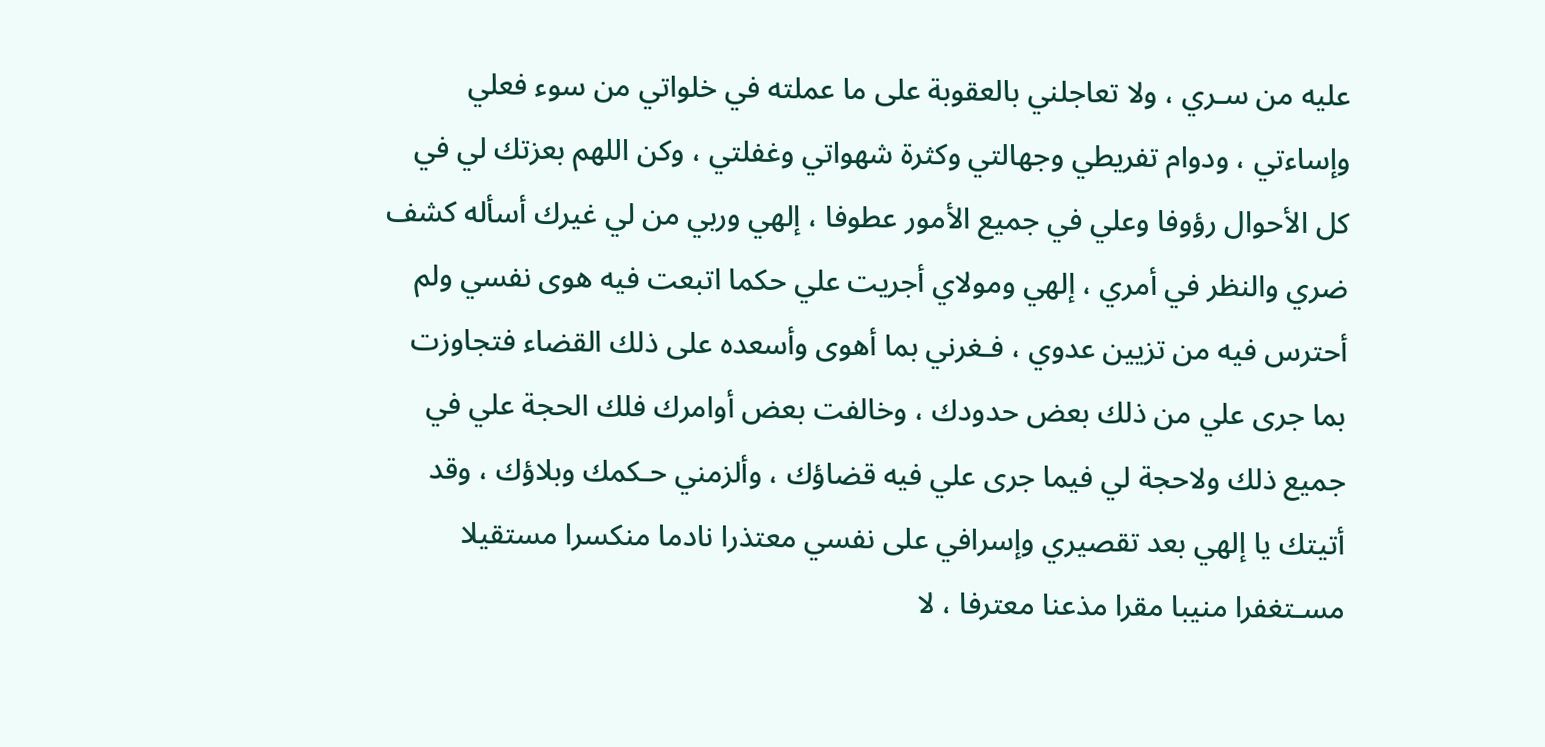عليه من سـري ، ولا تعاجلني بالعقوبة على ما عملته في خلواتي من سوء فعلي وإساءتي ، ودوام تفريطي وجهالتي وكثرة شهواتي وغفلتي ، وكن اللهم بعزتك لي في كل الأحوال رؤوفا وعلي في جميع الأمور عطوفا ، إلهي وربي من لي غيرك أسأله كشف ضري والنظر في أمري ، إلهي ومولاي أجريت علي حكما اتبعت فيه هوى نفسي ولم أحترس فيه من تزيين عدوي ، فـغرني بما أهوى وأسعده على ذلك القضاء فتجاوزت بما جرى علي من ذلك بعض حدودك ، وخالفت بعض أوامرك فلك الحجة علي في جميع ذلك ولاحجة لي فيما جرى علي فيه قضاؤك ، وألزمني حـكمك وبلاؤك ، وقد أتيتك يا إلهي بعد تقصيري وإسرافي على نفسي معتذرا نادما منكسرا مستقيلا مسـتغفرا منيبا مقرا مذعنا معترفا ، لا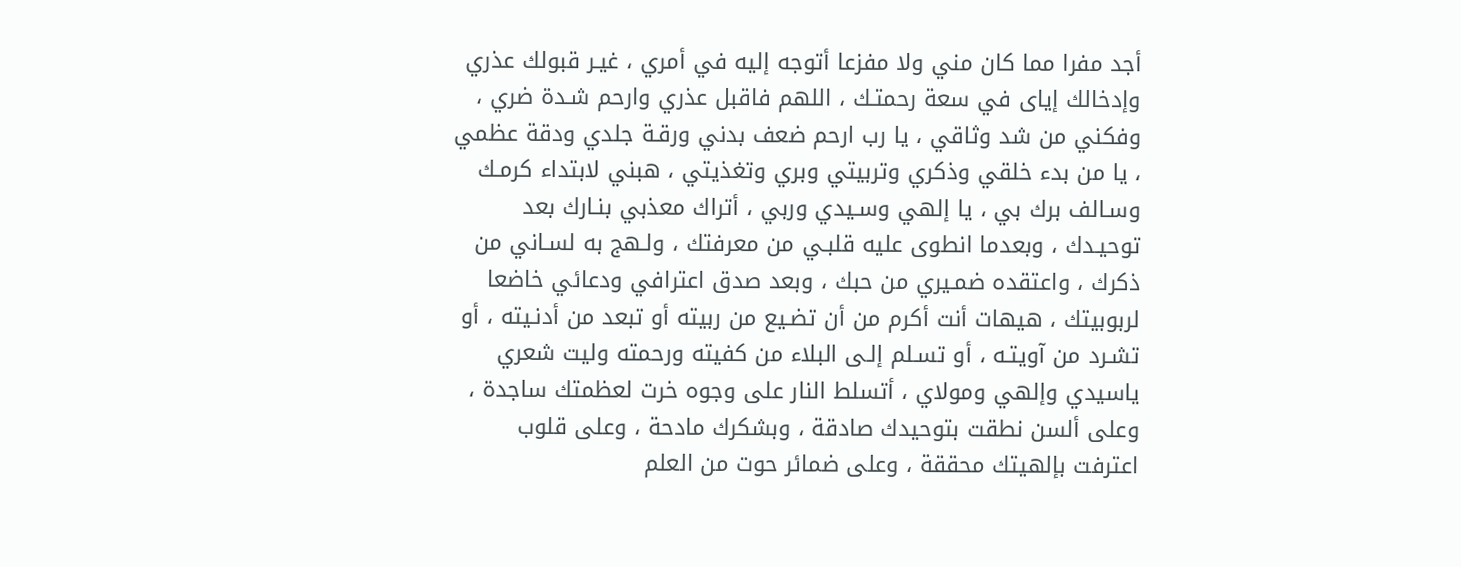أجد مفرا مما كان مني ولا مفزعا أتوجه إليه في أمري ، غيـر قبولك عذري وإدخالك إياى في سعة رحمتـك ، اللهم فاقبل عذري وارحم شـدة ضري ، وفكني من شد وثاقي ، يا رب ارحم ضعف بدني ورقـة جلدي ودقة عظمي ، يا من بدء خلقي وذكري وتربيتي وبري وتغذيتي ، هبني لابتداء كرمـك وسـالف برك بي ، يا إلهي وسـيدي وربي ، أتراك معذبي بنـارك بعد توحيـدك ، وبعدما انطوى عليه قلبـي من معرفتك ، ولـهج به لسـاني من ذكرك ، واعتقده ضمـيري من حبك ، وبعد صدق اعترافي ودعائي خاضعا لربوبيتك ، هيهات أنت أكرم من أن تضـيع من ربيته أو تبعد من أدنـيته ، أو تشـرد من آويتـه ، أو تسـلم إلـى البلاء من كفيته ورحمته وليت شعري ياسيدي وإلهي ومولاي ، أتسلط النار على وجوه خرت لعظمتك ساجدة ، وعلى ألسن نطقت بتوحيدك صادقة ، وبشكرك مادحة ، وعلى قلوب اعترفت بإلهيتك محققة ، وعلى ضمائر حوت من العلم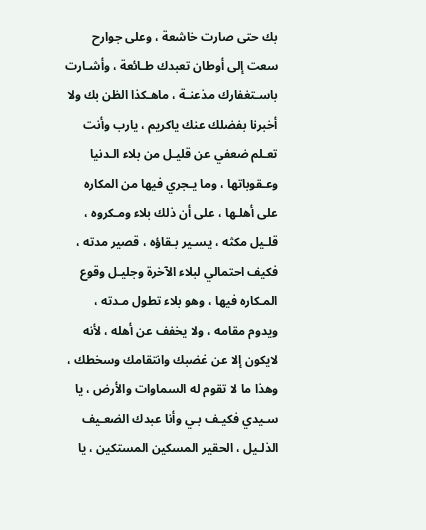بك حتى صارت خاشعة ، وعلى جوارح سعت إلى أوطان تعبدك طـائعة ، وأشـارت باسـتغفارك مذعنـة ، ماهـكذا الظن بك ولا أخبرنا بفضلك عنك ياكريم ، يارب وأنت تعـلم ضعفي عن قليـل من بلاء الـدنيا وعـقوباتها ، وما يـجري فيها من المكاره على أهلـها ، على أن ذلك بلاء ومـكروه ، قلـيل مكثه ، يسـير بـقاؤه ، قصير مدته ، فكيف احتمالي لبلاء الآخرة وجليـل وقوع المـكاره فيها ، وهو بلاء تطول مـدته ، ويدوم مقامه ، ولا يخفف عن أهله ، لأنه لايكون إلا عن غضبك وانتقامك وسخطك ، وهذا ما لا تقوم له السماوات والأرض ، يا سـيدي فكيـف بـي وأنا عبدك الضعـيف الذلـيل ، الحقير المسكين المستكين ، يا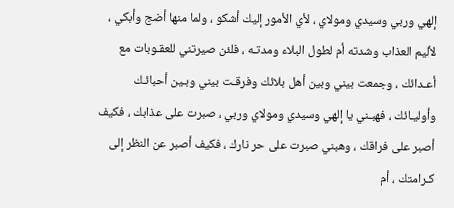إلهي وربي وسيدي ومولاي ، لأي الأمور إليك أشكو ، ولما منها أضج وأبكي ، لأليم العذاب وشدته أم لطول البلاء ومدتـه ، فلئن صيرتني للعقـوبات مع أعـدائك ، وجمعت بيني وبين أهل بلائك وفرقـت بيني وبـين أحبائـك وأوليـائك ، فهبـني يا إلهي وسيدي ومولاي وربي ، صبرت على عذابك ، فكيف أصبر على فراقك ، وهبني صبرت على حر نارك ، فكيف أصبر عن النظر إلى كـرامتك ، أم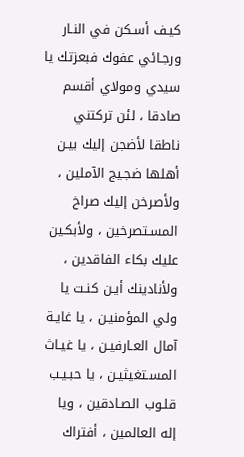كيـف أسـكن في النـار ورجـائي عفوك فبعزتك يا سيدي ومولاي أقسم صادقا ، لئن تركتني ناطقا لأضجن إليك بيـن أهلها ضجـيج الآملين ، ولأصرخن إليك صراخ المسـتصرخين ، ولأبكـين عليك بكاء الفاقدين ، ولأنادينك أيـن كنـت يا ولي المؤمنيـن ، يا غايـة آمال العـارفيـن ، يا غيـاث المسـتغيثيـن ، يا حبـيـب قلـوب الصـادقين ، ويا إله العالمين ، أفتراك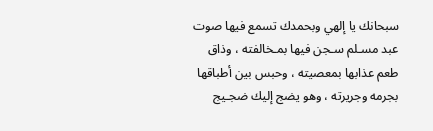سبحانك يا إلهي وبحمدك تسمع فيها صوت عبد مسـلم سـجن فيها بمـخالفته ، وذاق طعم عذابها بمعصيته ، وحبس بين أطباقها بجرمه وجريرته ، وهو يضج إليك ضجـيج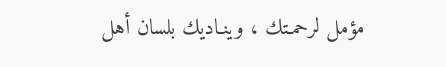مؤمل لرحمـتك ، وينـاديك بلسان أهل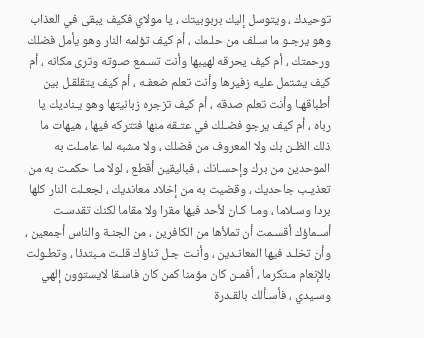توحيدك ، ويتوسل إليك بربوبيتك ، يا مولاي فكيف يبقى في العذاب وهو يرجـو ما سـلف من حلـمك ، أم كيف تؤلمه النار وهو يأمل فضلك ورحمتك ، أم كيف يحرقه لهيبها وأنت تسـمع صـوته وترى مكانه ، أم كيف يشتمل عليه زفيرها وأنت تعلم ضعفـه ، أم كيف يتقلقـل بين أطباقهـا وأنت تعلم صدقه ، أم كيف تزجره زبانيتها وهو يـناديك يا رباه ، أم كيف يرجو فضـلك في عتـقه منها فتتركه فيها ، هيهات ما ذلك الظـن بك ولا المعروف من فضلك ، ولا مشبه لما عامـلت به الموحدين من برك وإحسـانك ، فباليقين أقطع ، لولا مـا حكمـت به من تعذيـب جاحديك ، وقضيت به من إخلاد معانديك ، لجعـلت النار كلها بردا وسـلاما ، ومـا كـان لأحد فيها مقرا ولا مقاما لكنك تقدسـت أسـماؤك أقسـمت أن تملأها من الكافرين ، من الجنـة والناس أجمعين ، وأن تخلـد فيها المعانـدين ، وأنـت جـل ثناؤك قلـت مـبتدئا ، وتطـولت بالإنعام مـتكرما ، أفمـن كان مؤمنا كمن كان فاسـقا لايستوون إلهي وسـيدي ، فأسـألك بالقـدرة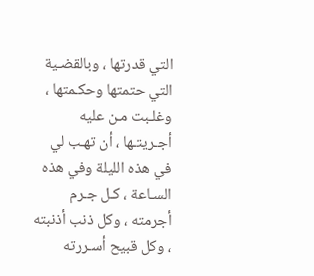التي قدرتها ، وبالقضـية التي حتمتها وحكـمتها ، وغلـبت مـن عليه أجـريتـها ، أن تهـب لي في هذه الليلة وفي هذه السـاعة ، كـل جـرم أجرمته ، وكل ذنب أذنبته ، وكل قبيح أسـررته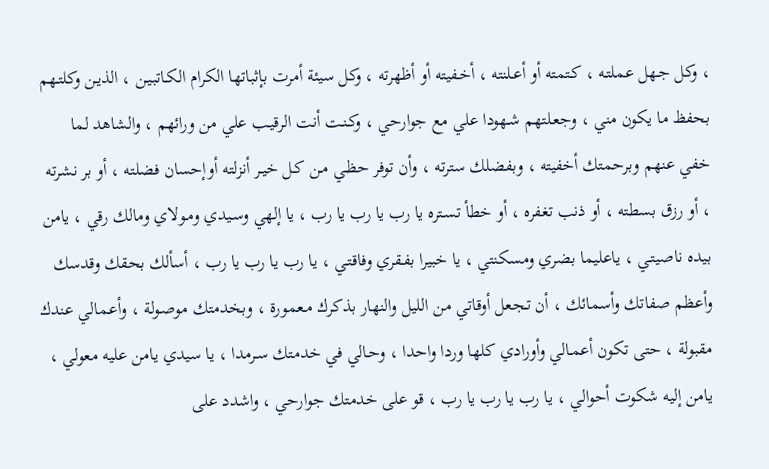، وكل جـهل عملتـه ، كـتمته أو أعـلنته ، أخـفيته أو أظهرته ، وكل سيئة أمرت بإثباتها الكرام الكـاتبيـن ، الذيـن وكلتـهم بحفظ ما يكون مني ، وجعـلتهم شـهودا علي مع جوارحي ، وكـنـت أنت الرقيـب علي من ورائهم ، والشاهد لما خفي عنهم وبرحمتك أخفيته ، وبفضلك سترته ، وأن توفر حظـي مـن كـل خيـر أنزلته أوإحسان فضلته ، أو بر نشرته ، أو رزق بسطته ، أو ذنب تغفره ، أو خطأ تسـتره يا رب يا رب يا رب ، يا إلهي وسـيدي ومـولاي ومالك رقي ، يامن بيده ناصيتـي ، ياعليما بضري ومسكنتي ، يا خبيرا بفـقري وفاقتـي ، يا رب يا رب يا رب ، أسألك بحقك وقدسك وأعظم صفاتك وأسمائك ، أن تـجعل أوقاتي من الليل والنهار بذكرك مـعمورة ، وبخدمتك موصـولة ، وأعـمالي عندك مقبولة ، حتى تكون أعمـالي وأورادي كلها وردا واحدا ، وحـالي في خدمتك سـرمدا ، يا سيدي يامن عليه معولي ، يامن إليه شكوت أحوالي ، يا رب يا رب يا رب ، قو على خدمتك جوارحي ، واشدد على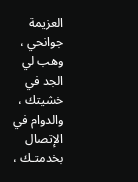العزيمة جوانحي ، وهب لي الجد في خشيتك ، والدوام في الإتصال بخدمتـك ،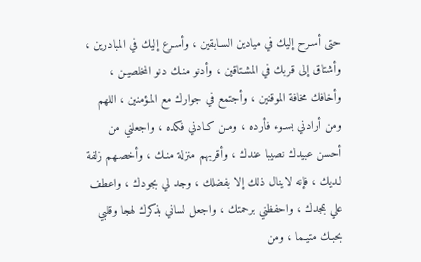حتى أسـرح إليك في ميادين السـابقين ، وأسـرع إليك في المبادرين ، وأشتاق إلى قربك في المشـتاقين ، وأدنو منـك دنو المخلصيـن ، وأخافك مخافة الموقنين ، وأجتمع في جوارك مع المـؤمنين ، اللهم ومن أرادني بسـوء فأرده ، ومـن كـادني فكده ، واجعلني من أحسن عبيدك نصيبا عندك ، وأقربهم منزلة منـك ، وأخصـهم زلفة لـديك ، فإنه لاينال ذلك إلا بفضلك ، وجد لي بجودك ، واعطف علي بمجدك ، واحفظني برحمتك ، واجعل لساني بذكرك لهجا وقلبي بحبـك متيـما ، ومن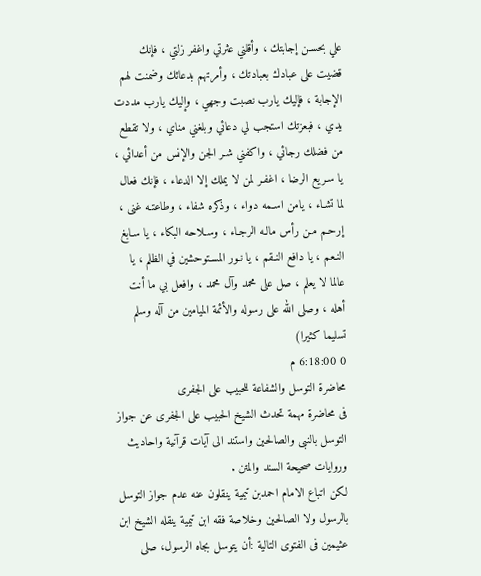علي بحسـن إجابتك ، وأقلني عثرتي واغفر زلتي ، فإنك قضيت على عبادك بعبادتك ، وأمرتهم بدعائك وضمنت لهم الإجابة ، فإليك يارب نصبت وجهي ، وإليك يارب مددت يدي ، فبعزتك استجب لي دعائي وبلغني مناي ، ولا تقطع من فضلك رجائي ، واكفني شـر الجن والإنس من أعدائي ، يا سـريع الرضا ، اغفـر لمن لا يملك إلا الدعاء ، فإنك فعال لما تشـاء ، يامن اسـمه دواء ، وذكره شفاء ، وطاعتـه غنى ، إرحـم مـن رأس مالـه الرجـاء ، وسـلاحه البكاء ، يا سـابغ النـعم ، يا دافع النـقم ، يا نـور المسـتوحشين في الظلم ، يا عالما لا يعلم ، صل على محمد وآل محمد ، وافعل بي ما أنت أهله ، وصلى الله على رسوله والأئمة الميامين من آله وسلم تسليما كثيرا)
0 6:18:00 م
محاضرة التوسل والشفاعة للحبيب على الجفرى
فى محاضرة مهمة تحدث الشيخ الحبيب على الجفرى عن جواز التوسل بالنبى والصالحين واستند الى آيات قرآنية واحاديث وروايات صحيحة السند والمتن .
لكن اتباع الامام احمدبن تيمية ينقلون عنه عدم جواز التوسل بالرسول ولا الصالحين وخلاصة فقه ابن تيمية ينقله الشيخ ابن عثيمين فى الفتوى التالية :أن يتوسل بجاه الرسول، صلى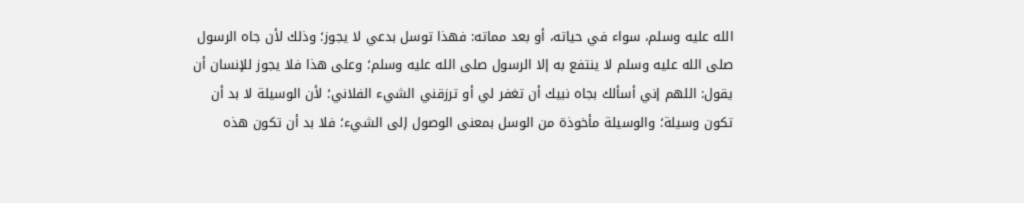الله عليه وسلم، سواء في حياته، أو بعد مماته: فهذا توسل بدعي لا يجوز؛ وذلك لأن جاه الرسول صلى الله عليه وسلم لا ينتفع به إلا الرسول صلى الله عليه وسلم؛ وعلى هذا فلا يجوز للإنسان أن يقول: اللهم إني أسألك بجاه نبيك أن تغفر لي أو ترزقني الشيء الفلاني؛ لأن الوسيلة لا بد أن تكون وسيلة؛ والوسيلة مأخوذة من الوسل بمعنى الوصول إلى الشيء؛ فلا بد أن تكون هذه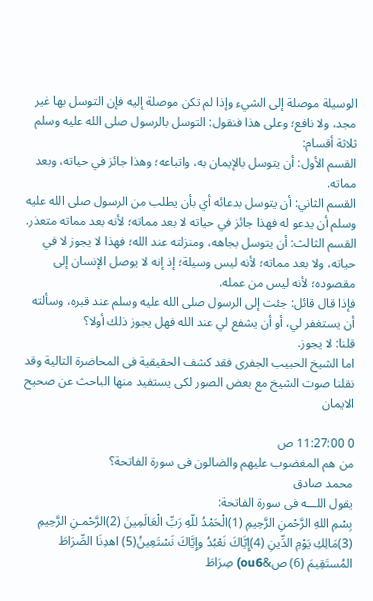الوسيلة موصلة إلى الشيء وإذا لم تكن موصلة إليه فإن التوسل بها غير مجد، ولا نافع؛ وعلى هذا فنقول: التوسل بالرسول صلى الله عليه وسلم ثلاثة أقسام:
القسم الأول: أن يتوسل بالإيمان به، واتباعه؛ وهذا جائز في حياته، وبعد مماته.
القسم الثاني: أن يتوسل بدعائه أي بأن يطلب من الرسول صلى الله عليه وسلم أن يدعو له فهذا جائز في حياته لا بعد مماته؛ لأنه بعد مماته متعذر.
القسم الثالث: أن يتوسل بجاهه، ومنزلته عند الله؛ فهذا لا يجوز لا في حياته، ولا بعد مماته؛ لأنه ليس وسيلة؛ إذ إنه لا يوصل الإنسان إلى مقصوده؛ لأنه ليس من عمله.
فإذا قال قائل: جئت إلى الرسول صلى الله عليه وسلم عند قبره، وسألته أن يستغفر لي، أو أن يشفع لي عند الله فهل يجوز ذلك أولا؟
قلنا: لا يجوز.
اما الشيخ الحبيب الجفرى فقد كشف الحقيقية فى المحاضرة التالية وقد نقلنا صوت الشيخ مع بعض الصور لكى يستفيد منها الباحث عن صحيح الايمان

0 11:27:00 ص
من هم المغضوب عليهم والضالون فى سورة الفاتحة؟
محمد صادق
يقول اللـــه فى سورة الفاتحة:
بِسْمِ اللهِ الرَّحْمنِ الرَّحِيمِ (1)الْحَمْدُ للّهِ رَبِّ الْعَالَمِينَ (2)الرَّحْمـنِ الرَّحِيمِ (3)مَالِكِ يَوْمِ الدِّينِ (4)إِيَّاكَ نَعْبُدُ وإِيَّاكَ نَسْتَعِينُ(5) اهدِنَا الصِّرَاطَ المُستَقِيمَ (6) ص&ou6) صِرَاطَ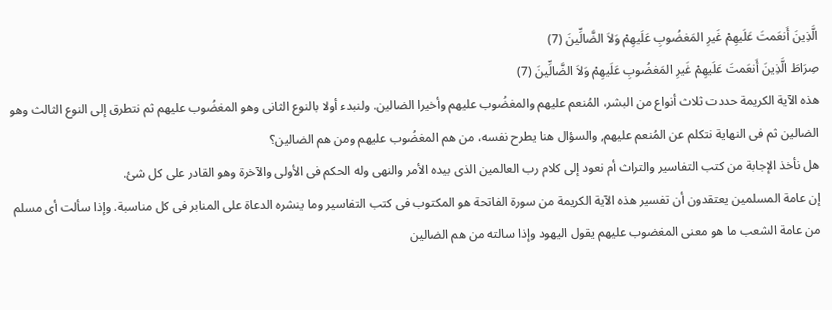الَّذِينَ أَنعَمتَ عَلَيهِمْ غَيرِ المَغضُوبِ عَلَيهِمْ وَلاَ الضَّالِّينَ (7)
صِرَاطَ الَّذِينَ أَنعَمتَ عَلَيهِمْ غَيرِ المَغضُوبِ عَلَيهِمْ وَلاَ الضَّالِّينَ (7)
هذه الآية الكريمة حددت ثلاث أنواع من البشر، المُنعم عليهم والمغضُوب عليهم وأخيرا الضالين. ولنبدء أولا بالنوع الثانى وهو المغضُوب عليهم ثم نتطرق إلى النوع الثالث وهو الضالين ثم فى النهاية نتكلم عن المُنعم عليهم, والسؤال هنا يطرح نفسه، من هم المغضُوب عليهم ومن هم الضالين؟
هل نأخذ الإجابة من كتب التفاسير والتراث أم نعود إلى كلام رب العالمين الذى بيده الأمر والنهى وله الحكم فى الأولى والآخرة وهو القادر على كل شئ.
إن عامة المسلمين يعتقدون أن تفسير هذه الآية الكريمة من سورة الفاتحة هو المكتوب فى كتب التفاسير وما ينشره الدعاة على المنابر فى كل مناسبة. وإذا سألت أى مسلم من عامة الشعب ما هو معنى المغضوب عليهم يقول اليهود وإذا سالته من هم الضالين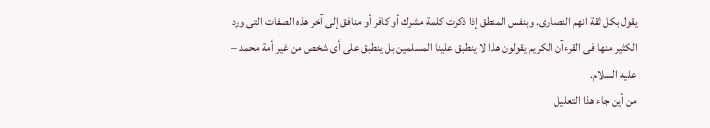يقول بكل ثقة انهم النصارى. وبنفس المنطق إذا ذكرت كلمة مشرك أو كافر أو منافق إلى آخر هذه الصفات التى ورد الكثير منها فى القرءآن الكريم يقولون هذا لا ينطبق علينا المسلمين بل ينطبق على أى شخص من غير أمة محمد – عليه السلام.
من أين جاء هذا التعليل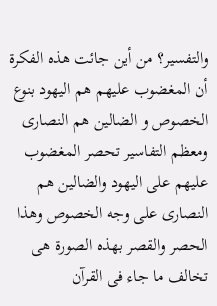والتفسير؟ من أين جائت هذه الفكرة أن المغضوب عليهم هم اليهود بنوع الخصوص و الضالين هم النصارى ومعظم التفاسير تحصر المغضوب عليهم على اليهود والضالين هم النصارى على وجه الخصوص وهذا الحصر والقصر بهذه الصورة هى تخالف ما جاء فى القرآن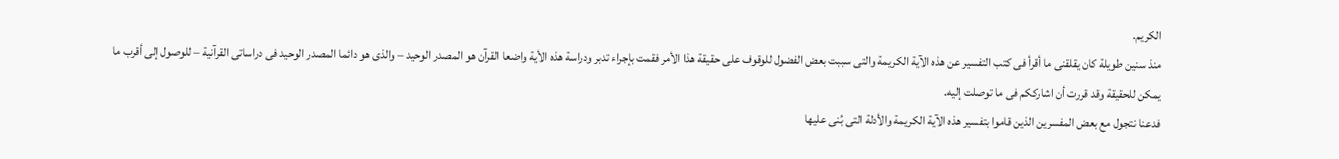الكريم.
منذ سنين طويلة كان يقلقنى ما أقرأ فى كتب التفسير عن هذه الآية الكريمة والتى سببت بعض الفضول للوقوف على حقيقة هذا الأمر فقمت بإجراء تدبر ودراسة هذه الأية واضعا القرآن هو المصدر الوحيد – والذى هو دائما المصدر الوحيد فى دراساتى القرآنية – للوصول إلى أقرب ما يمكن للحقيقة وقد قررت أن اشارككم فى ما توصلت إليه.
فدعنا نتجول مع بعض المفسرين الذين قاموا بتفسير هذه الآية الكريمة والأدلة التى بُنى عليها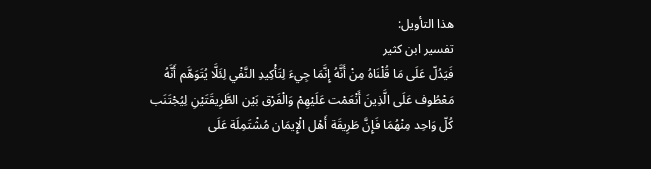هذا التأويل:
تفسير ابن كثير
فَيَدُلّ عَلَى مَا قُلْنَاهُ مِنْ أَنَّهُ إِنَّمَا جِيءَ لِتَأْكِيدِ النَّفْي لِئَلَّا يُتَوَهَّم أَنَّهُ مَعْطُوف عَلَى الَّذِينَ أَنْعَمْت عَلَيْهِمْ وَالْفَرْق بَيْن الطَّرِيقَتَيْنِ لِيُجْتَنَب كُلّ وَاحِد مِنْهُمَا فَإِنَّ طَرِيقَة أَهْل الْإِيمَان مُشْتَمِلَة عَلَى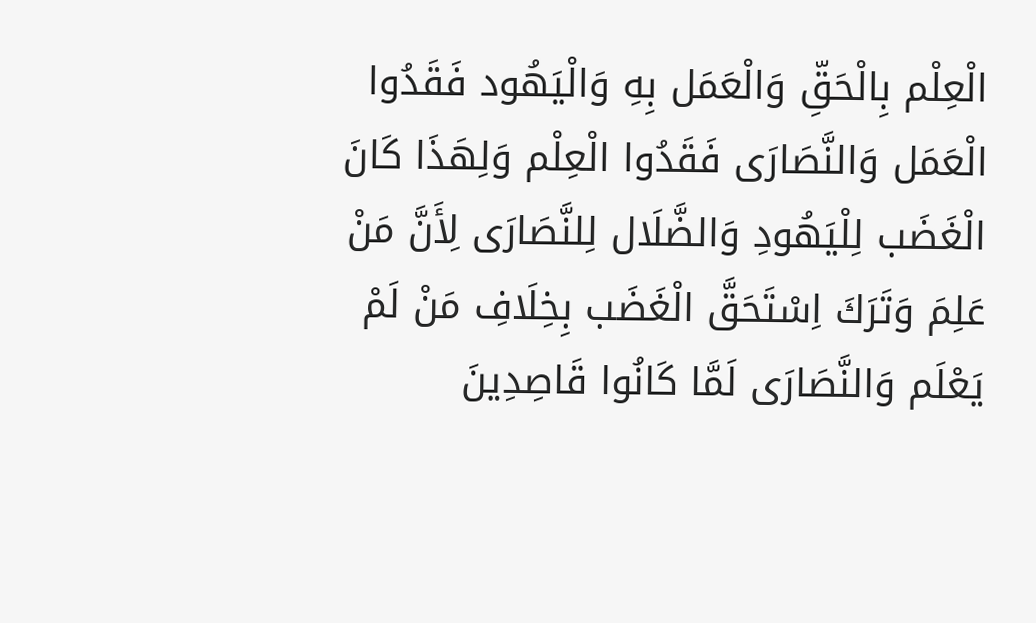الْعِلْم بِالْحَقِّ وَالْعَمَل بِهِ وَالْيَهُود فَقَدُوا الْعَمَل وَالنَّصَارَى فَقَدُوا الْعِلْم وَلِهَذَا كَانَ الْغَضَب لِلْيَهُودِ وَالضَّلَال لِلنَّصَارَى لِأَنَّ مَنْ عَلِمَ وَتَرَكَ اِسْتَحَقَّ الْغَضَب بِخِلَافِ مَنْ لَمْ يَعْلَم وَالنَّصَارَى لَمَّا كَانُوا قَاصِدِينَ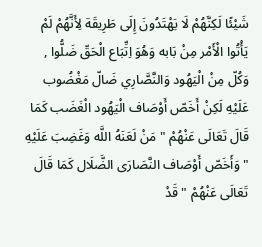شَيْئًا لَكِنَّهُمْ لَا يَهْتَدُونَ إِلَى طَرِيقَة لِأَنَّهُمْ لَمْ يَأْتُوا الْأَمْر مِنْ بَابه وَهُوَ اِتِّبَاع الْحَقّ ضَلُّوا , وَكُلّ مِنْ الْيَهُود وَالنَّصَّارِي ضَالّ مَغْضُوب عَلَيْهِ لَكِنْ أَخَصّ أَوْصَاف الْيَهُود الْغَضَب كَمَا قَالَ تَعَالَى عَنْهُمْ " مَنْ لَعَنَهُ اللَّه وَغَضِبَ عَلَيْهِ " وَأَخَصّ أَوْصَاف النَّصَارَى الضَّلَال كَمَا قَالَ تَعَالَى عَنْهُمْ " قَدْ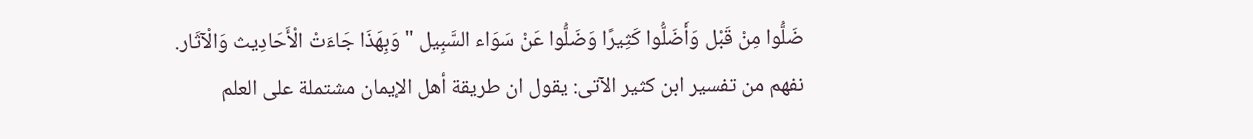ضَلُّوا مِنْ قَبْل وَأَضَلُّوا كَثِيرًا وَضَلُّوا عَنْ سَوَاء السَّبِيل " وَبِهَذَا جَاءَتْ الْأَحَادِيث وَالْآثَار.
نفهم من تفسير ابن كثير الآتى: يقول ان طريقة أهل الإيمان مشتملة على العلم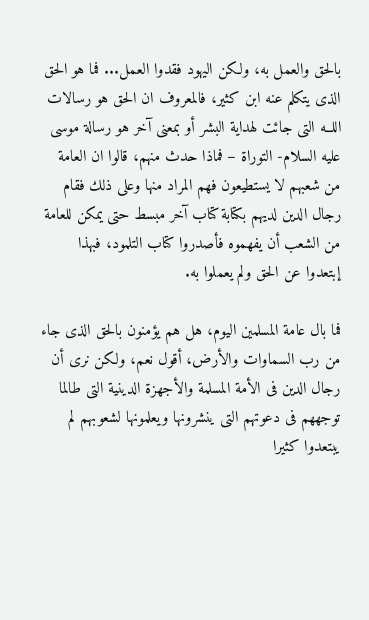بالحق والعمل به، ولكن اليهود فقدوا العمل... فما هو الحق الذى يتكلم عنه ابن كثير، فالمعروف ان الحق هو رسالات اللــه التى جائت لهداية البشر أو بمعنى آخر هو رسالة موسى عليه السلام- التوراة – فماذا حدث منهم، قالوا ان العامة من شعبهم لا يستطيعون فهم المراد منها وعلى ذلك فقام رجال الدين لديهم بكتابة كتاب آخر مبسط حتى يمكن للعامة من الشعب أن يفهموه فأصدروا كتاب التلمود، فبهذا إبتعدوا عن الحق ولم يعملوا به.

فما بال عامة المسلمين اليوم، هل هم يؤمنون بالحق الذى جاء من رب السماوات والأرض، أقول نعم، ولكن نرى أن رجال الدين فى الأمة المسلمة والأجهزة الدينية التى طالما توجههم فى دعوتهم التى ينشرونها ويعلمونها لشعوبهم لم يبتعدوا كثيرا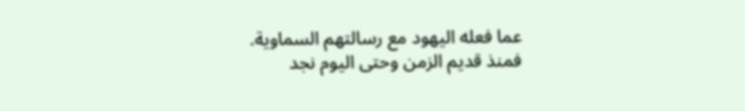عما فعله اليهود مع رسالتهم السماوية. فمنذ قديم الزمن وحتى اليوم نجد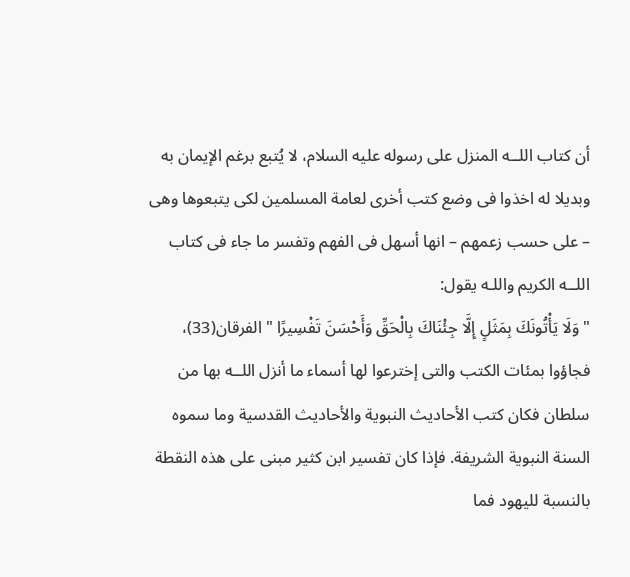أن كتاب اللــه المنزل على رسوله عليه السلام، لا يُتبع برغم الإيمان به وبديلا له اخذوا فى وضع كتب أخرى لعامة المسلمين لكى يتبعوها وهى – على حسب زعمهم – انها أسهل فى الفهم وتفسر ما جاء فى كتاب اللــه الكريم واللـه يقول:
" وَلَا يَأْتُونَكَ بِمَثَلٍ إِلَّا جِئْنَاكَ بِالْحَقِّ وَأَحْسَنَ تَفْسِيرًا " الفرقان(33)، فجاؤوا بمئات الكتب والتى إخترعوا لها أسماء ما أنزل اللــه بها من سلطان فكان كتب الأحاديث النبوية والأحاديث القدسية وما سموه السنة النبوية الشريفة. فإذا كان تفسير ابن كثير مبنى على هذه النقطة بالنسبة لليهود فما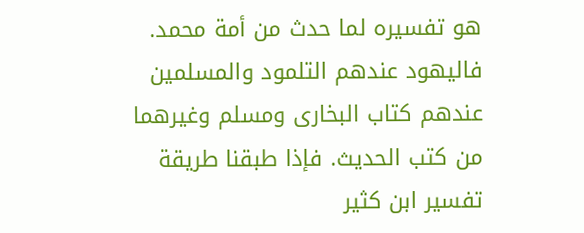هو تفسيره لما حدث من أمة محمد. فاليهود عندهم التلمود والمسلمين عندهم كتاب البخارى ومسلم وغيرهما من كتب الحديث. فإذا طبقنا طريقة تفسير ابن كثير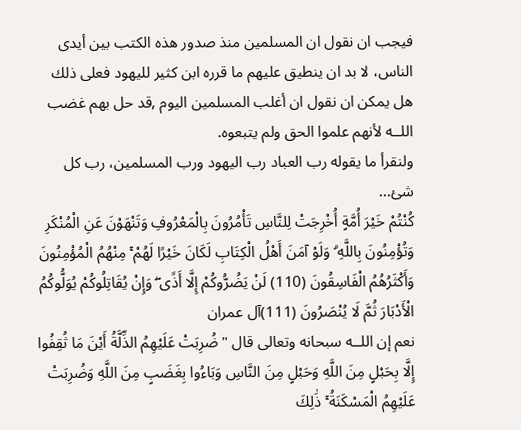فيجب ان نقول ان المسلمين منذ صدور هذه الكتب بين أيدى الناس، لا بد ان ينطيق عليهم ما قرره ابن كثير لليهود فعلى ذلك هل يمكن ان نقول ان أغلب المسلمين اليوم ,قد حل بهم غضب اللــه لأنهم علموا الحق ولم يتبعوه.
ولنقرأ ما يقوله رب العباد رب اليهود ورب المسلمين، رب كل شئ...
كُنْتُمْ خَيْرَ أُمَّةٍ أُخْرِجَتْ لِلنَّاسِ تَأْمُرُونَ بِالْمَعْرُوفِ وَتَنْهَوْنَ عَنِ الْمُنْكَرِ وَتُؤْمِنُونَ بِاللَّهِ ۗ وَلَوْ آمَنَ أَهْلُ الْكِتَابِ لَكَانَ خَيْرًا لَهُمْ ۚ مِنْهُمُ الْمُؤْمِنُونَ وَأَكْثَرُهُمُ الْفَاسِقُونَ (110) لَنْ يَضُرُّوكُمْ إِلَّا أَذًى ۖ وَإِنْ يُقَاتِلُوكُمْ يُوَلُّوكُمُ الْأَدْبَارَ ثُمَّ لَا يُنْصَرُونَ (111)آل عمران
نعم إن اللــه سبحانه وتعالى قال " ضُرِبَتْ عَلَيْهِمُ الذِّلَّةُ أَيْنَ مَا ثُقِفُوا إِلَّا بِحَبْلٍ مِنَ اللَّهِ وَحَبْلٍ مِنَ النَّاسِ وَبَاءُوا بِغَضَبٍ مِنَ اللَّهِ وَضُرِبَتْ عَلَيْهِمُ الْمَسْكَنَةُ ۚ ذَٰلِكَ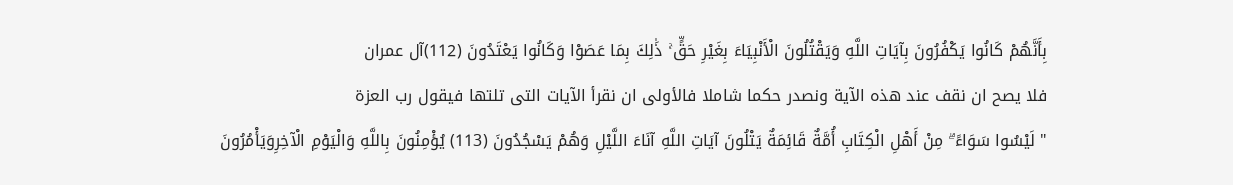بِأَنَّهُمْ كَانُوا يَكْفُرُونَ بِآيَاتِ اللَّهِ وَيَقْتُلُونَ الْأَنْبِيَاءَ بِغَيْرِ حَقٍّ ۚ ذَٰلِكَ بِمَا عَصَوْا وَكَانُوا يَعْتَدُونَ (112)آل عمران
فلا يصح ان نقف عند هذه الآية ونصدر حكما شاملا فالأولى ان نقرأ الآيات التى تلتها فيقول رب العزة
" لَيْسُوا سَوَاءً ۗ مِنْ أَهْلِ الْكِتَابِ أُمَّةٌ قَائِمَةٌ يَتْلُونَ آيَاتِ اللَّهِ آنَاءَ اللَّيْلِ وَهُمْ يَسْجُدُونَ (113) يُؤْمِنُونَ بِاللَّهِ وَالْيَوْمِ الْآخِرِوَيَأْمُرُونَ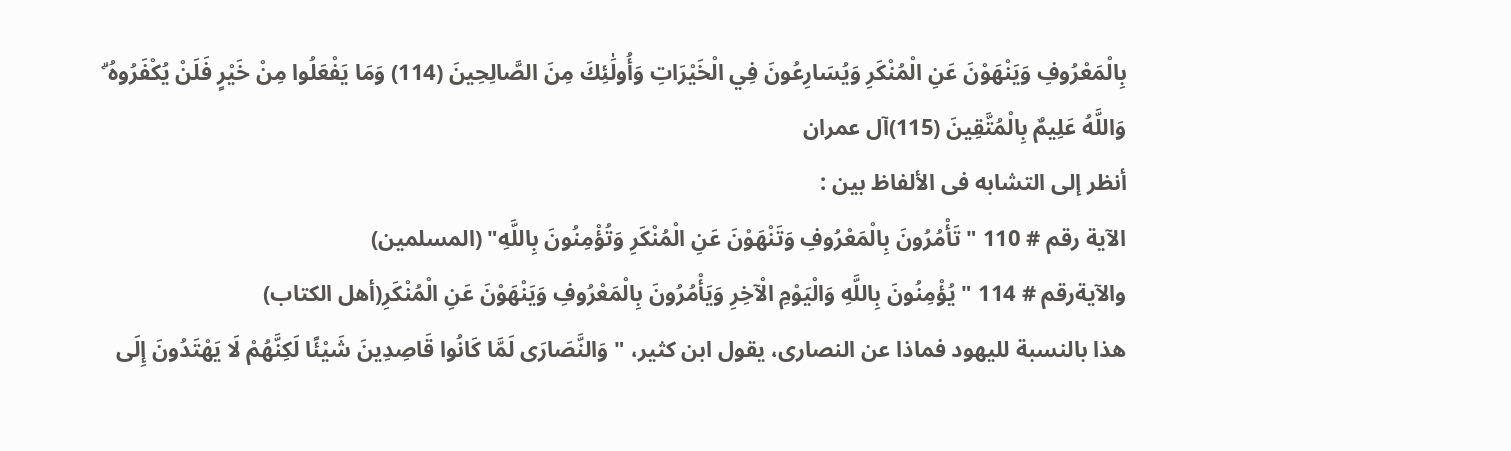بِالْمَعْرُوفِ وَيَنْهَوْنَ عَنِ الْمُنْكَرِ وَيُسَارِعُونَ فِي الْخَيْرَاتِ وَأُولَٰئِكَ مِنَ الصَّالِحِينَ (114) وَمَا يَفْعَلُوا مِنْ خَيْرٍ فَلَنْ يُكْفَرُوهُ ۗ وَاللَّهُ عَلِيمٌ بِالْمُتَّقِينَ (115)آل عمران
أنظر إلى التشابه فى الألفاظ بين :
الآية رقم # 110 " تَأْمُرُونَ بِالْمَعْرُوفِ وَتَنْهَوْنَ عَنِ الْمُنْكَرِ وَتُؤْمِنُونَ بِاللَّهِ" (المسلمين)
والآيةرقم # 114 " يُؤْمِنُونَ بِاللَّهِ وَالْيَوْمِ الْآخِرِ وَيَأْمُرُونَ بِالْمَعْرُوفِ وَيَنْهَوْنَ عَنِ الْمُنْكَرِ(أهل الكتاب)
هذا بالنسبة لليهود فماذا عن النصارى، يقول ابن كثير، " وَالنَّصَارَى لَمَّا كَانُوا قَاصِدِينَ شَيْئًا لَكِنَّهُمْ لَا يَهْتَدُونَ إِلَى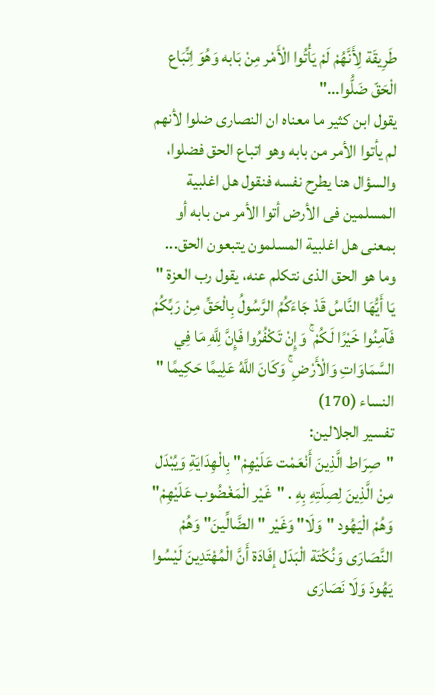طَرِيقَة لِأَنَّهُمْ لَمْ يَأْتُوا الْأَمْر مِنْ بَابه وَهُوَ اِتِّبَاع الْحَقّ ضَلُّوا..."
يقول ابن كثير ما معناه ان النصارى ضلوا لأنهم لم يأتوا الأمر من بابه وهو اتباع الحق فضلوا، والسؤال هنا يطرح نفسه فنقول هل اغلبية المسلمين فى الأرض أتوا الأمر من بابه أو بمعنى هل اغلبية المسلمون يتبعون الحق... وما هو الحق الذى نتكلم عنه، يقول رب العزة " يَا أَيُّهَا النَّاسُ قَدْ جَاءَكُمُ الرَّسُولُ بِالْحَقِّ مِنْ رَبِّكُمْ فَآمِنُوا خَيْرًا لَكُمْ ۚ وَإِنْ تَكْفُرُوا فَإِنَّ لِلَّهِ مَا فِي السَّمَاوَاتِ وَالْأَرْضِ ۚ وَكَانَ اللَّهُ عَلِيمًا حَكِيمًا " النساء (170)
تفسير الجلالين:
"صِرَاط الَّذِينَ أَنْعَمْت عَلَيْهِمْ" بِالْهِدَايَةِ وَيُبْدَل مِنْ الَّذِينَ لِصِلَتِهِ بِهِ . "غَيْر الْمَغْضُوب عَلَيْهِمْ" وَهُمْ الْيَهُود "وَلَا" وَغَيْر "الضَّالِّينَ" وَهُمْ النَّصَارَى وَنُكْتَة الْبَدَل إفَادَة أَنَّ الْمُهْتَدِينَ لَيْسُوا يَهُودَ وَلَا نَصَارَى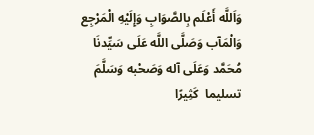وَاَللَّه أَعْلَم بِالصَّوَابِ وَإِلَيْهِ الْمَرْجِع وَالْمَآب وَصَلَّى اللَّه عَلَى سَيِّدنَا مُحَمَّد وَعَلَى آله وَصَحْبه وَسَلَّمَ تسليما  كَثِيرًا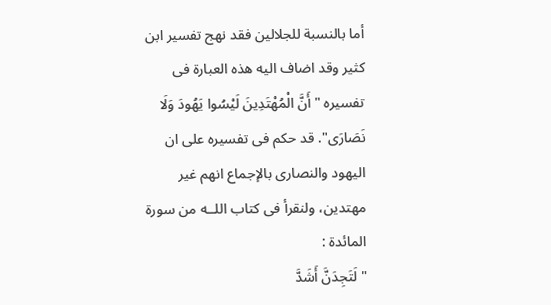أما بالنسبة للجلالين فقد نهج تفسير ابن كثير وقد اضاف اليه هذه العبارة فى تفسيره " أَنَّ الْمُهْتَدِينَ لَيْسُوا يَهُودَ وَلَا نَصَارَى". قد حكم فى تفسيره على ان اليهود والنصارى بالإجماع انهم غير مهتدين، ولنقرأ فى كتاب اللــه من سورة المائدة :
" لَتَجِدَنَّ أَشَدَّ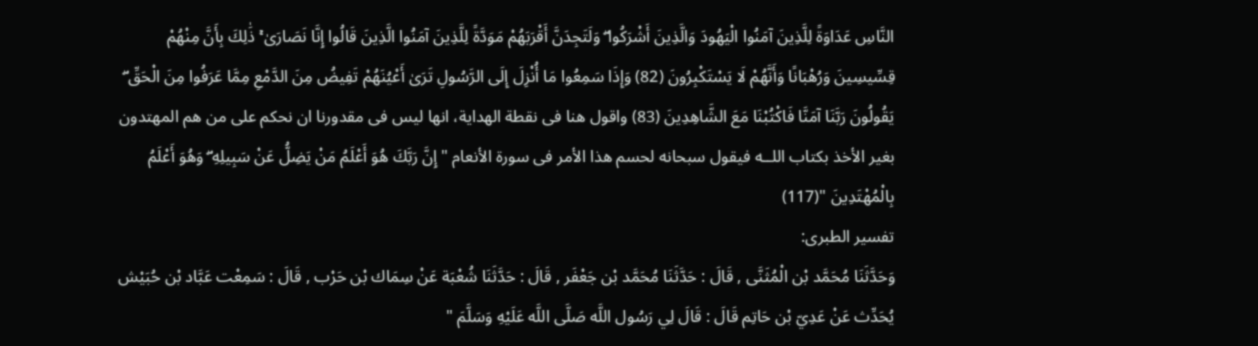النَّاسِ عَدَاوَةً لِلَّذِينَ آمَنُوا الْيَهُودَ وَالَّذِينَ أَشْرَكُوا ۖ وَلَتَجِدَنَّ أَقْرَبَهُمْ مَوَدَّةً لِلَّذِينَ آمَنُوا الَّذِينَ قَالُوا إِنَّا نَصَارَىٰ ۚ ذَٰلِكَ بِأَنَّ مِنْهُمْ قِسِّيسِينَ وَرُهْبَانًا وَأَنَّهُمْ لَا يَسْتَكْبِرُونَ (82) وَإِذَا سَمِعُوا مَا أُنْزِلَ إِلَى الرَّسُولِ تَرَىٰ أَعْيُنَهُمْ تَفِيضُ مِنَ الدَّمْعِ مِمَّا عَرَفُوا مِنَ الْحَقِّ ۖ يَقُولُونَ رَبَّنَا آمَنَّا فَاكْتُبْنَا مَعَ الشَّاهِدِينَ (83) واقول هنا فى نقطة الهداية، انها ليس فى مقدورنا ان نحكم على من هم المهتدون بغير الأخذ بكتاب اللــه فيقول سبحانه لحسم هذا الأمر فى سورة الأنعام " إِنَّ رَبَّكَ هُوَ أَعْلَمُ مَنْ يَضِلُّ عَنْ سَبِيلِهِ ۖ وَهُوَ أَعْلَمُ بِالْمُهْتَدِينَ "(117)
تفسير الطبرى:
وَحَدَّثَنَا مُحَمَّد بْن الْمُثَنَّى , قَالَ : حَدَّثَنَا مُحَمَّد بْن جَعْفَر , قَالَ : حَدَّثَنَا شُعْبَة عَنْ سِمَاك بْن حَرْب , قَالَ : سَمِعْت عَبَّاد بْن حُبَيْش يُحَدِّث عَنْ عَدِيّ بْن حَاتِم قَالَ : قَالَ لِي رَسُول اللَّه صَلَّى اللَّه عَلَيْهِ وَسَلَّمَ "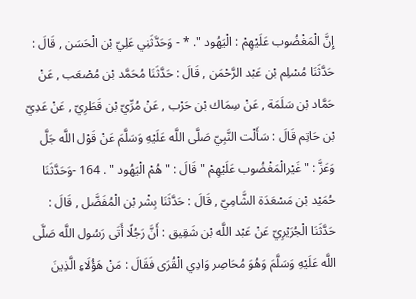إِنَّ الْمَغْضُوب عَلَيْهِمْ : الْيَهُود ". * - وَحَدَّثَنِي عَلِيّ بْن الْحَسَن , قَالَ : حَدَّثَنَا مُسْلِم بْن عَبْد الرَّحْمَن , قَالَ : حَدَّثَنَا مُحَمَّد بْن مُصْعَب , عَنْ حَمَّاد بْن سَلَمَة , عَنْ سِمَاك بْن حَرْب , عَنْ مُرِّيّ بْن قَطَرِيّ , عَنْ عَدِيّ بْن حَاتِم قَالَ : سَأَلْت النَّبِيّ صَلَّى اللَّه عَلَيْهِ وَسَلَّمَ عَنْ قَوْل اللَّه جَلَّ وَعَزَّ : " غَيْرالْمَغْضُوب عَلَيْهِمْ " قَالَ : " هُمْ الْيَهُود " . 164 -وَحَدَّثَنَا حُمَيْد بْن مَسْعَدَة الشَّامِيّ , قَالَ : حَدَّثَنَا بِشْر بْن الْمُفَضَّل , قَالَ : حَدَّثَنَا الْجُرَيْرِيّ عَنْ عَبْد اللَّه بْن شَقِيق : أَنَّ رَجُلًا أَتَى رَسُول اللَّه صَلَّى اللَّه عَلَيْهِ وَسَلَّمَ وَهُوَ مُحَاصِر وَادِي الْقُرَى فَقَالَ : مَنْ هَؤُلَاءِ الَّذِينَ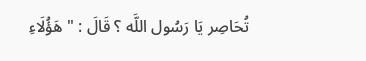تُحَاصِر يَا رَسُول اللَّه ؟ قَالَ : " هَؤُلَاءِ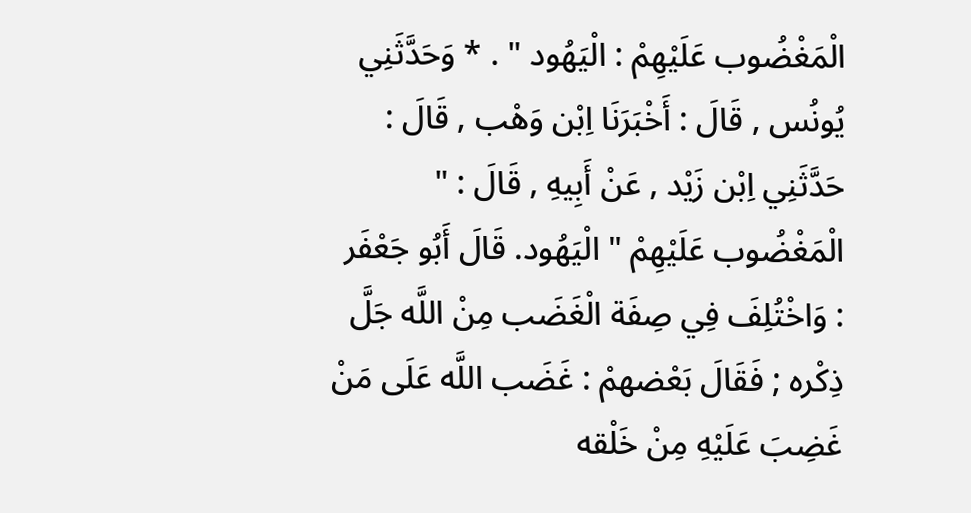الْمَغْضُوب عَلَيْهِمْ : الْيَهُود " . * وَحَدَّثَنِي يُونُس , قَالَ : أَخْبَرَنَا اِبْن وَهْب , قَالَ : حَدَّثَنِي اِبْن زَيْد , عَنْ أَبِيهِ , قَالَ : " الْمَغْضُوب عَلَيْهِمْ " الْيَهُود. قَالَ أَبُو جَعْفَر : وَاخْتُلِفَ فِي صِفَة الْغَضَب مِنْ اللَّه جَلَّ ذِكْره ; فَقَالَ بَعْضهمْ : غَضَب اللَّه عَلَى مَنْ غَضِبَ عَلَيْهِ مِنْ خَلْقه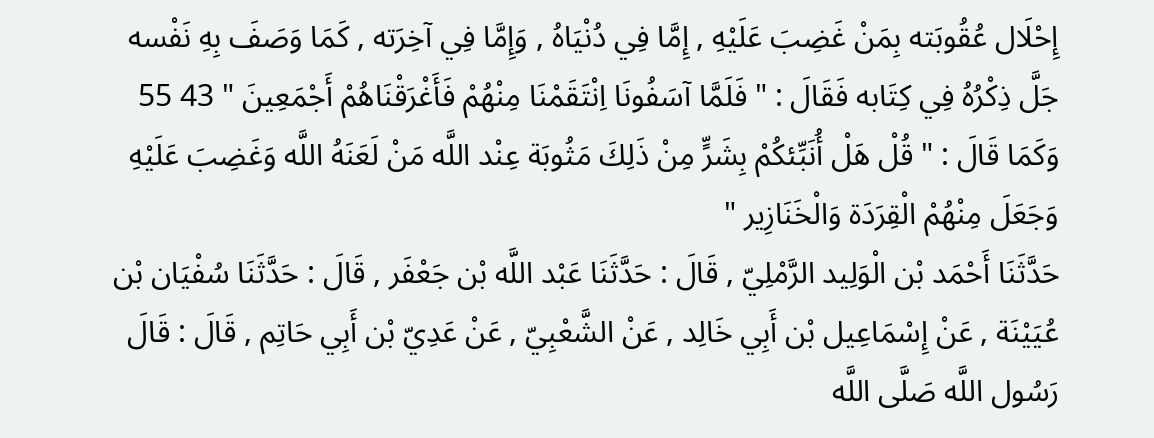إِحْلَال عُقُوبَته بِمَنْ غَضِبَ عَلَيْهِ , إِمَّا فِي دُنْيَاهُ , وَإِمَّا فِي آخِرَته , كَمَا وَصَفَ بِهِ نَفْسه جَلَّ ذِكْرُهُ فِي كِتَابه فَقَالَ : " فَلَمَّا آسَفُونَا اِنْتَقَمْنَا مِنْهُمْ فَأَغْرَقْنَاهُمْ أَجْمَعِينَ " 43 55 وَكَمَا قَالَ : " قُلْ هَلْ أُنَبِّئكُمْ بِشَرٍّ مِنْ ذَلِكَ مَثُوبَة عِنْد اللَّه مَنْ لَعَنَهُ اللَّه وَغَضِبَ عَلَيْهِ وَجَعَلَ مِنْهُمْ الْقِرَدَة وَالْخَنَازِير "
حَدَّثَنَا أَحْمَد بْن الْوَلِيد الرَّمْلِيّ , قَالَ : حَدَّثَنَا عَبْد اللَّه بْن جَعْفَر , قَالَ : حَدَّثَنَا سُفْيَان بْن عُيَيْنَة , عَنْ إِسْمَاعِيل بْن أَبِي خَالِد , عَنْ الشَّعْبِيّ , عَنْ عَدِيّ بْن أَبِي حَاتِم , قَالَ : قَالَ رَسُول اللَّه صَلَّى اللَّه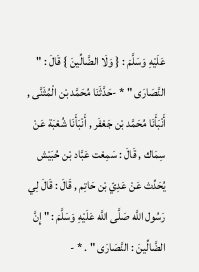عَلَيْهِ وَسَلَّمَ : { وَلَا الضَّالِّينَ } قَالَ : " النَّصَارَى " * -حَدَّثَنَا مُحَمَّد بْن الْمُثَنَّى , أَنْبَأَنَا مُحَمَّد بْن جَعْفَر , أَنْبَأَنَا شُعْبَة عَنْ سِمَاك , قَالَ : سَمِعْت عَبَّاد بْن حُبَيْش يُحَدِّث عَنْ عَدِيّ بْن حَاتِم , قَالَ : قَالَ لِي رَسُول اللَّه صَلَّى اللَّه عَلَيْهِ وَسَلَّمَ : " إِنَّ الضَّالِّينَ : النَّصَارَى " . * -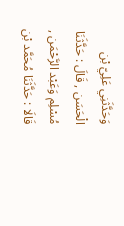وَحَدَّثَنِي عَلِيّ بْن الْحَسَن , قَالَ : حَدَّثَنَا مُسْلِم وَعَبْد الرَّحْمَن , قَالَا : حَدَّثَنَا مُحَمَّد بْن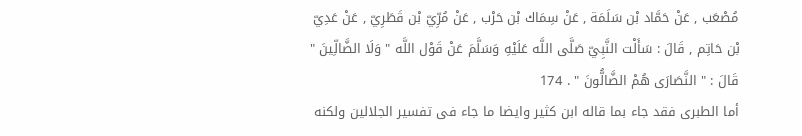مُصْعَب , عَنْ حَمَّاد بْن سَلَمَة , عَنْ سِمَاك بْن حَرْب , عَنْ مُرِّيّ بْن قَطَرِيّ , عَنْ عَدِيّ بْن حَاتِم , قَالَ : سَأَلْت النَّبِيّ صَلَّى اللَّه عَلَيْهِ وَسَلَّمَ عَنْ قَوْل اللَّه " وَلَا الضَّالِّينَ " قَالَ : " النَّصَارَى هُمْ الضَّالُّونَ " . 174
أما الطبرى فقد جاء بما قاله ابن كثير وايضا ما جاء فى تفسير الجلالين ولكنه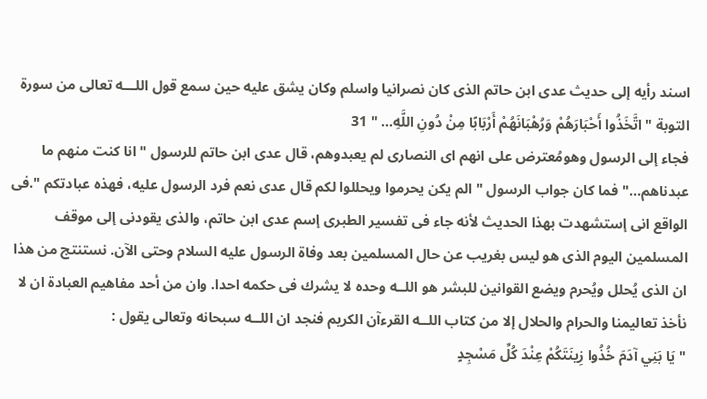اسند رأيه إلى حديث عدى ابن حاتم الذى كان نصرانيا واسلم وكان يشق عليه حين سمع قول اللـــه تعالى من سورة التوبة " اتَّخَذُوا أَحْبَارَهُمْ وَرُهْبَانَهُمْ أَرْبَابًا مِنْ دُونِ اللَّهِ... " 31
فجاء إلى الرسول وهومُعترض على انهم اى النصارى لم يعبدوهم، قال عدى ابن حاتم للرسول " انا كنت منهم ما عبدناهم..." فما كان جواب الرسول " الم يكن يحرموا ويحللوا لكم قال عدى نعم فرد الرسول عليه، فهذه عبادتكم ".فى الواقع انى إستشهدت بهذا الحديث لأنه جاء فى تفسير الطبرى إسم عدى ابن حاتم، والذى يقودنى إلى موقف المسلمين اليوم الذى هو ليس بغريب عن حال المسلمين بعد وفاة الرسول عليه السلام وحتى الآن. نستنتج من هذا ان الذى يُحلل ويُحرم ويضع القوانين للبشر هو اللــه وحده لا يشرك فى حكمه احدا. وان من أحد مفاهيم العبادة ان لا نأخذ تعاليمنا والحرام والحلال إلا من كتاب اللــه القرءآن الكريم فنجد ان اللــه سبحانه وتعالى يقول :
" يَا بَنِي آدَمَ خُذُوا زِينَتَكُمْ عِنْدَ كُلِّ مَسْجِدٍ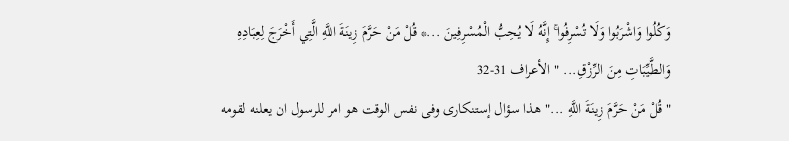وَكُلُوا وَاشْرَبُوا وَلَا تُسْرِفُوا ۚ إِنَّهُ لَا يُحِبُّ الْمُسْرِفِينَ ...* قُلْ مَنْ حَرَّمَ زِينَةَ اللَّهِ الَّتِي أَخْرَجَ لِعِبَادِهِ وَالطَّيِّبَاتِ مِنَ الرِّزْقِ... " الأعراف 31-32
" قُلْ مَنْ حَرَّمَ زِينَةَ اللَّهِ ..." هذا سؤال إستنكارى وفى نفس الوقت هو امر للرسول ان يعلنه لقومه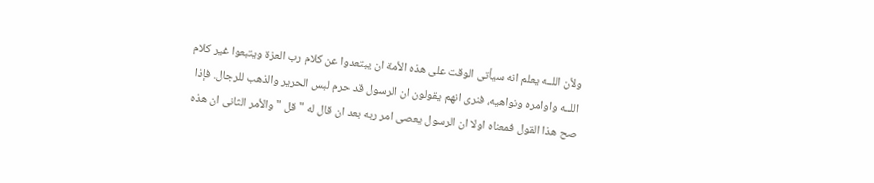ولأن اللــه يعلم انه سيأتى الوقت على هذه الأمة ان يبتعدوا عن كلام رب العزة ويتبعوا غير كلام اللــه واوامره ونواهيه، فنرى انهم يقولون ان الرسول قد حرم لبس الحرير والذهب للرجال. فإذا صح هذا القول فمعناه اولا ان الرسول يعصى امر ربه بعد ان قال له " قل " والأمر الثانى ان هذه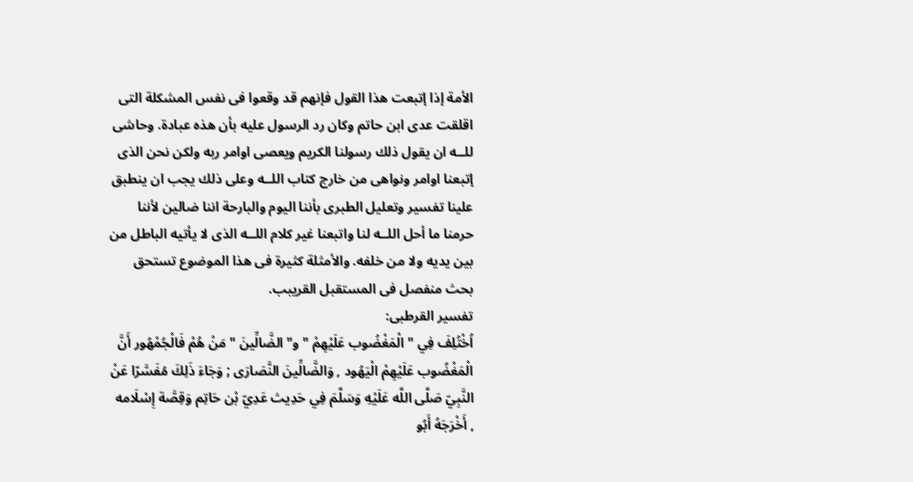الأمة إذا إتبعت هذا القول فإنهم قد وقعوا فى نفس المشكلة التى اقلقت عدى ابن حاتم وكان رد الرسول عليه بأن هذه عبادة. وحاشى للــه ان يقول ذلك رسولنا الكريم ويعصى اوامر ربه ولكن نحن الذى إتبعنا اوامر ونواهى من خارج كتاب اللــه وعلى ذلك يجب ان ينطبق علينا تفسير وتعليل الطبرى بأننا اليوم والبارحة اننا ضالين لأننا حرمنا ما أحل اللــه لنا واتبعنا غير كلام اللــه الذى لا يأتيه الباطل من بين يديه ولا من خلفه. والأمثلة كثيرة فى هذا الموضوع تستحق بحث منفصل فى المستقبل القريبب.
تفسير القرطبى:
اُخْتُلِفَ فِي " الْمَغْضُوب عَلَيْهِمْ " و" الضَّالِّينَ " مَنْ هُمْ فَالْجُمْهُور أَنَّ الْمَغْضُوب عَلَيْهِمْ الْيَهُود , وَالضَّالِّينَ النَّصَارَى ; وَجَاءَ ذَلِكَ مُفَسَّرًا عَنْ النَّبِيّ صَلَّى اللَّه عَلَيْهِ وَسَلَّمَ فِي حَدِيث عَدِيّ بْن حَاتِم وَقِصَّة إِسْلَامه , أَخْرَجَهُ أَبُو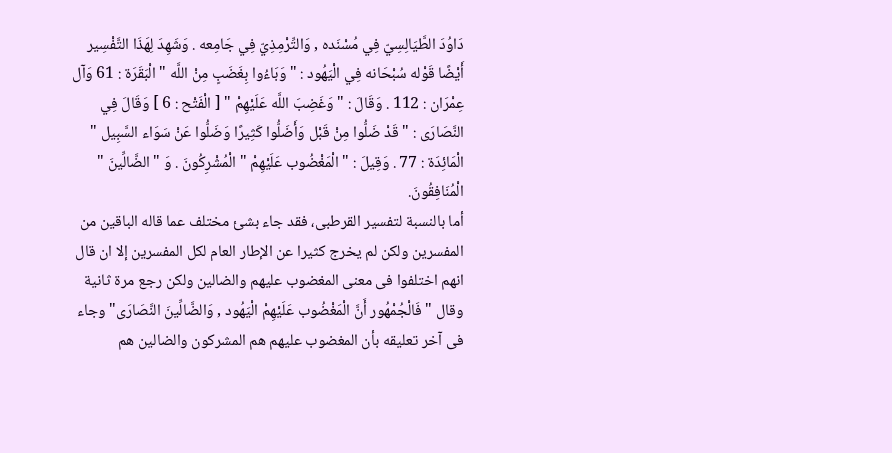دَاوُدَ الطَّيَالِسِيّ فِي مُسْنَده , وَالتِّرْمِذِيّ فِي جَامِعه . وَشَهِدَ لِهَذَا التَّفْسِير أَيْضًا قَوْله سُبْحَانه فِي الْيَهُود : " وَبَاءُوا بِغَضَبٍ مِنْ اللَّه " الْبَقَرَة : 61 وَآل عِمْرَان : 112 . وَقَالَ : " وَغَضِبَ اللَّه عَلَيْهِمْ " [ الْفَتْح : 6 ] وَقَالَ فِي النَّصَارَى : " قَدْ ضَلُّوا مِنْ قَبْل وَأَضَلُّوا كَثِيرًا وَضَلُّوا عَنْ سَوَاء السَّبِيل " الْمَائِدَة : 77 . وَقِيلَ : " الْمَغْضُوب عَلَيْهِمْ " الْمُشْرِكُونَ . وَ " الضَّالِّينَ " الْمُنَافِقُونَ.
أما بالنسبة لتفسير القرطبى، فقد جاء بشئ مختلف عما قاله الباقين من المفسرين ولكن لم يخرج كثيرا عن الإطار العام لكل المفسرين إلا ان قال انهم اختلفوا فى معنى المغضوب عليهم والضالين ولكن رجع مرة ثانية وقال " فَالْجُمْهُور أَنَّ الْمَغْضُوب عَلَيْهِمْ الْيَهُود , وَالضَّالِّينَ النَّصَارَى" وجاء فى آخر تعليقه بأن المغضوب عليهم هم المشركون والضالين هم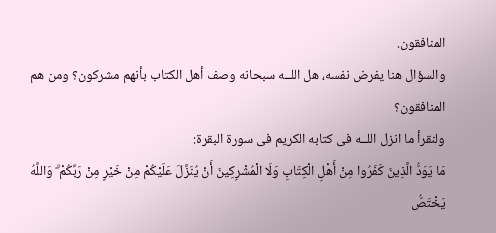المنافقون.
والسؤال هنا يفرض نفسه، هل اللــه سبحانه وصف أهل الكتاب بأنهم مشركون؟ ومن هم المنافقون؟
ولنقرأ ما انزل اللــه فى كتابه الكريم فى سورة البقرة:
مَا يَوَدُّ الَّذِينَ كَفَرُوا مِنْ أَهْلِ الْكِتَابِ وَلَا الْمُشْرِكِينَ أَنْ يُنَزَّلَ عَلَيْكُمْ مِنْ خَيْرٍ مِنْ رَبِّكُمْ ۗ وَاللَّهُ يَخْتَصُّ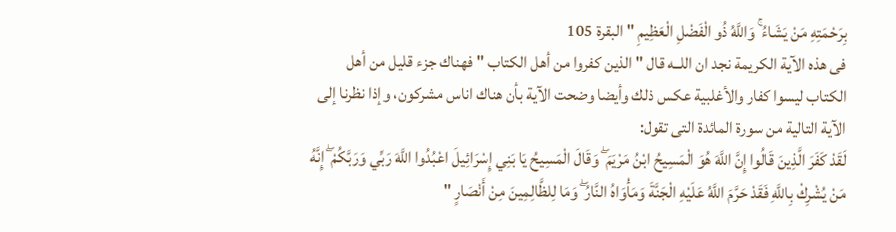بِرَحْمَتِهِ مَنْ يَشَاءُ ۚ وَاللَّهُ ذُو الْفَضْلِ الْعَظِيمِ " البقرة 105
فى هذه الآية الكريمة نجد ان اللــه قال " الذين كفروا من أهل الكتاب " فهناك جزء قليل من أهل الكتاب ليسوا كفار والأغلبية عكس ذلك وأيضا وضحت الآية بأن هناك اناس مشركون، وإذا نظرنا إلى الآية التالية من سورة المائدة التى تقول:
لَقَدْ كَفَرَ الَّذِينَ قَالُوا إِنَّ اللَّهَ هُوَ الْمَسِيحُ ابْنُ مَرْيَمَ ۖ وَقَالَ الْمَسِيحُ يَا بَنِي إِسْرَائِيلَ اعْبُدُوا اللَّهَ رَبِّي وَرَبَّكُمْ ۖ إِنَّهُ مَنْ يُشْرِكْ بِاللَّهِ فَقَدْ حَرَّمَ اللَّهُ عَلَيْهِ الْجَنَّةَ وَمَأْوَاهُ النَّارُ ۖ وَمَا لِلظَّالِمِينَ مِنْ أَنْصَارٍ "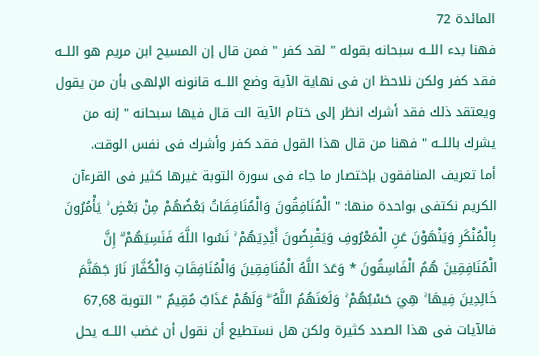المائدة 72
فهنا بدء اللــه سبحانه بقوله " لقد كفر " فمن قال إن المسيح ابن مريم هو اللــه فقد كفر ولكن نلاحظ ان فى نهاية الآية وضع اللــه قانونه الإلهى بأن من يقول ويعتقد ذلك فقد أشرك انظر إلى ختام الآية الت قال فيها سبحانه " إنه من يشرك باللــه " فهنا من قال هذا القول فقد كفر وأشرك فى نفس الوقت.
أما تعريف المنافقون بإختصار ما جاء فى سورة التوبة غيرها كثير فى القرءآن الكريم نكتفى بواحدة منها: " الْمُنَافِقُونَ وَالْمُنَافِقَاتُ بَعْضُهُمْ مِنْ بَعْضٍ ۚ يَأْمُرُونَ بِالْمُنْكَرِ وَيَنْهَوْنَ عَنِ الْمَعْرُوفِ وَيَقْبِضُونَ أَيْدِيَهُمْ ۚ نَسُوا اللَّهَ فَنَسِيَهُمْ ۗ إِنَّ الْمُنَافِقِينَ هُمُ الْفَاسِقُونَ * وَعَدَ اللَّهُ الْمُنَافِقِينَ وَالْمُنَافِقَاتِ وَالْكُفَّارَ نَارَ جَهَنَّمَ خَالِدِينَ فِيهَا ۚ هِيَ حَسْبُهُمْ ۚ وَلَعَنَهُمُ اللَّهُ ۖ وَلَهُمْ عَذَابٌ مُقِيمٌ " التوبة 67,68
فالآيات فى هذا الصدد كثيرة ولكن هل نستطيع أن نقول أن غضب اللــه يحل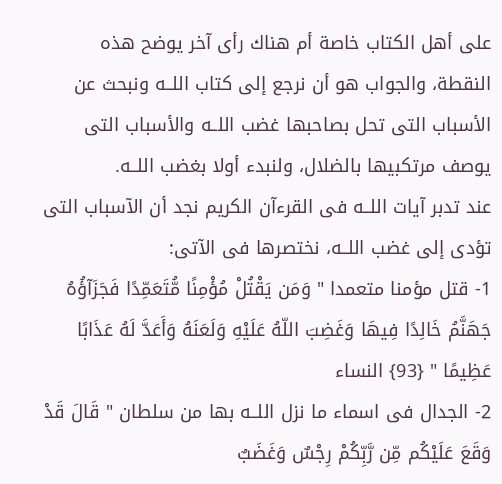على أهل الكتاب خاصة أم هناك رأى آخر يوضح هذه النقطة، والجواب هو أن نرجع إلى كتاب اللــه ونبحث عن الأسباب التى تحل بصاحبها غضب اللــه والأسباب التى يوصف مرتكبيها بالضلال، ولنبدء أولا بغضب اللــه.
عند تدبر آيات اللــه فى القرءآن الكريم نجد أن الآسباب التى تؤدى إلى غضب اللــه، نختصرها فى الآتى:
1- قتل مؤمنا متعمدا " وَمَن يَقْتُلْ مُؤْمِنًا مُّتَعَمِّدًا فَجَزَآؤُهُ جَهَنَّمُ خَالِدًا فِيهَا وَغَضِبَ اللّهُ عَلَيْهِ وَلَعَنَهُ وَأَعَدَّ لَهُ عَذَابًا عَظِيمًا " {93} النساء
2- الجدال فى اسماء ما نزل اللــه بها من سلطان " قَالَ قَدْ وَقَعَ عَلَيْكُم مِّن رَّبِّكُمْ رِجْسٌ وَغَضَبٌ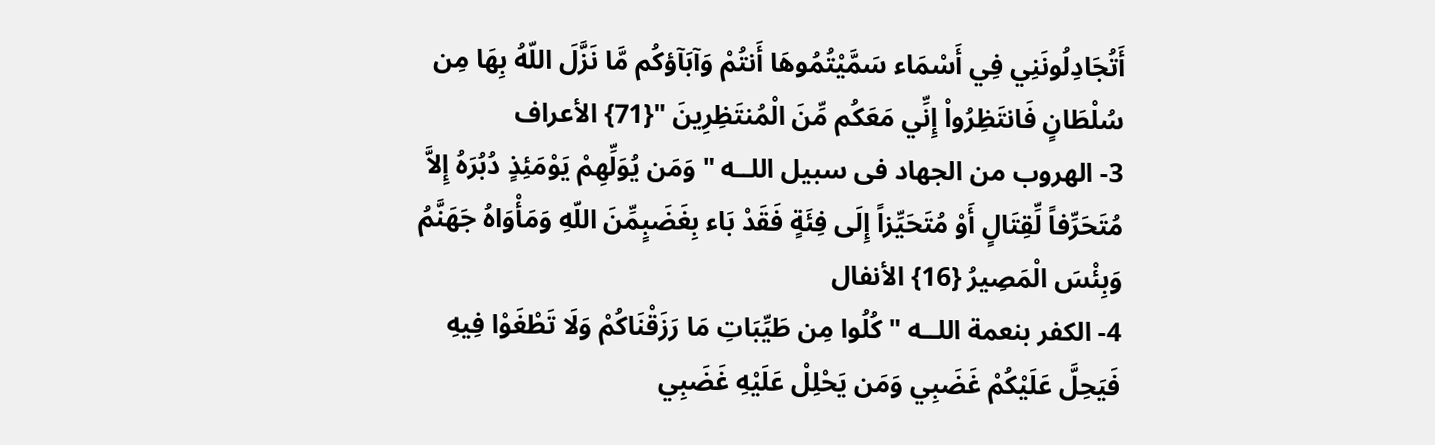أَتُجَادِلُونَنِي فِي أَسْمَاء سَمَّيْتُمُوهَا أَنتُمْ وَآبَآؤكُم مَّا نَزَّلَ اللّهُ بِهَا مِن سُلْطَانٍ فَانتَظِرُواْ إِنِّي مَعَكُم مِّنَ الْمُنتَظِرِينَ "{71} الأعراف
3- الهروب من الجهاد فى سبيل اللــه " وَمَن يُوَلِّهِمْ يَوْمَئِذٍ دُبُرَهُ إِلاَّ مُتَحَرِّفاً لِّقِتَالٍ أَوْ مُتَحَيِّزاً إِلَى فِئَةٍ فَقَدْ بَاء بِغَضَبٍمِّنَ اللّهِ وَمَأْوَاهُ جَهَنَّمُ وَبِئْسَ الْمَصِيرُ {16} الأنفال
4- الكفر بنعمة اللــه " كُلُوا مِن طَيِّبَاتِ مَا رَزَقْنَاكُمْ وَلَا تَطْغَوْا فِيهِ فَيَحِلَّ عَلَيْكُمْ غَضَبِي وَمَن يَحْلِلْ عَلَيْهِ غَضَبِي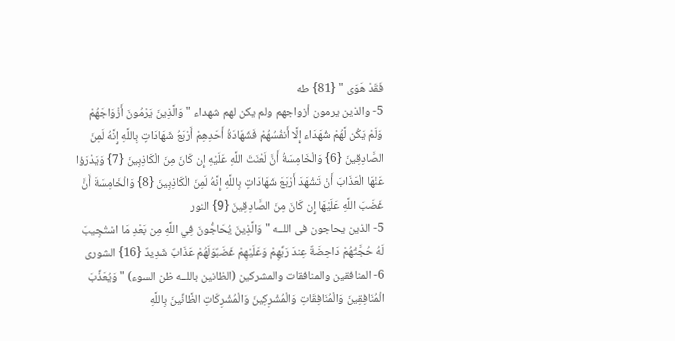فَقَدْ هَوَى " {81} طه
5- والذين يرمون أزواجهم ولم يكن لهم شهداء " وَالَّذِينَ يَرْمُونَ أَزْوَاجَهُمْ وَلَمْ يَكُن لَّهُمْ شُهَدَاء إِلَّا أَنفُسُهُمْ فَشَهَادَةُ أَحَدِهِمْ أَرْبَعُ شَهَادَاتٍ بِاللَّهِ إِنَّهُ لَمِنَ الصَّادِقِينَ {6} وَالْخَامِسَةُ أَنَّ لَعْنَتَ اللَّهِ عَلَيْهِ إِن كَانَ مِنَ الْكَاذِبِينَ {7} وَيَدْرَؤا عَنْهَا الْعَذَابَ أَنْ تَشْهَدَ أَرْبَعَ شَهَادَاتٍ بِاللَّهِ إِنَّهُ لَمِنَ الْكَاذِبِينَ {8} وَالْخَامِسَةَ أَنَّ غَضَبَ اللَّهِ عَلَيْهَا إِن كَانَ مِنَ الصَّادِقِينَ {9} النور
5- الذين يحاجون فى اللــه " وَالَّذِينَ يُحَاجُّونَ فِي اللَّهِ مِن بَعْدِ مَا اسْتُجِيبَ لَهُ حُجَّتُهُمْ دَاحِضَةٌ عِندَ رَبِّهِمْ وَعَلَيْهِمْ غَضَبٌوَلَهُمْ عَذَابٌ شَدِيدٌ {16} الشورى
6- المنافقين والمنافقات والمشركين (الظانين باللــه ظن السوء) " وَيُعَذِّبَ الْمُنَافِقِينَ وَالْمُنَافِقَاتِ وَالْمُشْرِكِينَ وَالْمُشْرِكَاتِ الظَّانِّينَ بِاللَّهِ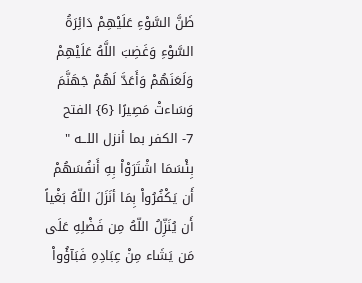ظَنَّ السَّوْءِ عَلَيْهِمْ دَائِرَةُ السَّوْءِ وَغَضِبَ اللَّهُ عَلَيْهِمْ وَلَعَنَهُمْ وَأَعَدَّ لَهُمْ جَهَنَّمَ وَسَاءتْ مَصِيرًا {6} الفتح
7- الكفر بما أنزل اللــه " بِئْسَمَا اشْتَرَوْاْ بِهِ أَنفُسَهُمْ أَن يَكْفُرُواْ بِمَا أنَزَلَ اللّهُ بَغْياً أَن يُنَزِّلُ اللّهُ مِن فَضْلِهِ عَلَى مَن يَشَاء مِنْ عِبَادِهِ فَبَآؤُواْ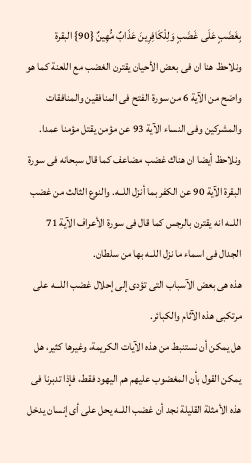بِغَضَبٍ عَلَى غَضَبٍ وَلِلْكَافِرِينَ عَذَابٌ مُّهِينٌ {90} البقرة
ونلاحظ هنا ان فى بعض الأحيان يقترن الغضب مع اللعنة كما هو واضح من الآية 6 من سورة الفتح فى المنافقين والمنافقات والمشركين وفى النساء الآية 93 عن مؤمن يقتل مؤمنا عمدا. ونلاحظ أيضا ان هناك غضب مضاعف كما قال سبحانه فى سورة البقرة الآية 90 عن الكفر بما أنزل اللــه. والنوع الثالث من غضب اللــه انه يقترن بالرجس كما قال فى سورة الأعراف الآية 71 الجدال فى اسماء ما نزل اللــه بها من سلطان.
هذه هى بعض الآسباب التى تؤدى إلى إحلال غضب اللـــه على مرتكبى هذه الآثام والكبائر.
هل يمكن أن نستنبط من هذه الآيات الكريمة، وغيرها كثير، هل يمكن القول بأن المغضوب عليهم هم اليهود فقط، فإذا تدبرنا فى هذه الأمثلة القليلة نجد أن غضب اللــه يحل على أى إنسان يدخل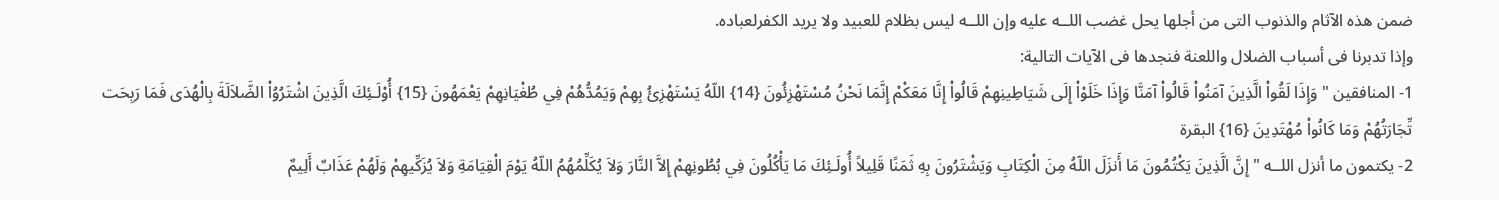ضمن هذه الآثام والذنوب التى من أجلها يحل غضب اللــه عليه وإن اللــه ليس بظلام للعبيد ولا يريد الكفرلعباده.
وإذا تدبرنا فى أسباب الضلال واللعنة فنجدها فى الآيات التالية:
1- المنافقين " وَإِذَا لَقُواْ الَّذِينَ آمَنُواْ قَالُواْ آمَنَّا وَإِذَا خَلَوْاْ إِلَى شَيَاطِينِهِمْ قَالُواْ إِنَّا مَعَكْمْ إِنَّمَا نَحْنُ مُسْتَهْزِئُونَ {14} اللّهُ يَسْتَهْزِئُ بِهِمْ وَيَمُدُّهُمْ فِي طُغْيَانِهِمْ يَعْمَهُونَ {15} أُوْلَـئِكَ الَّذِينَ اشْتَرُوُاْ الضَّلاَلَةَ بِالْهُدَى فَمَا رَبِحَت تِّجَارَتُهُمْ وَمَا كَانُواْ مُهْتَدِينَ {16} البقرة
2- يكتمون ما أنزل اللــه "إِنَّ الَّذِينَ يَكْتُمُونَ مَا أَنزَلَ اللّهُ مِنَ الْكِتَابِ وَيَشْتَرُونَ بِهِ ثَمَنًا قَلِيلاً أُولَـئِكَ مَا يَأْكُلُونَ فِي بُطُونِهِمْ إِلاَّ النَّارَ وَلاَ يُكَلِّمُهُمُ اللّهُ يَوْمَ الْقِيَامَةِ وَلاَ يُزَكِّيهِمْ وَلَهُمْ عَذَابٌ أَلِيمٌ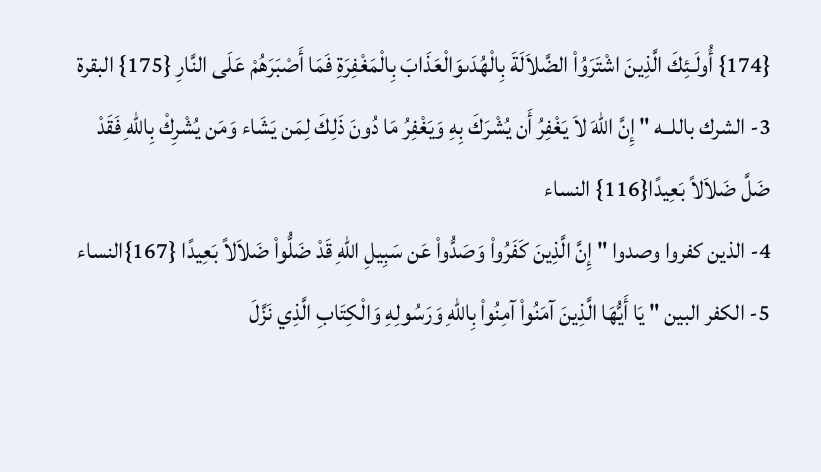{174} أُولَـئِكَ الَّذِينَ اشْتَرَوُاْ الضَّلاَلَةَ بِالْهُدَىوَالْعَذَابَ بِالْمَغْفِرَةِ فَمَا أَصْبَرَهُمْ عَلَى النَّارِ {175} البقرة
3- الشرك باللــه " إِنَّ اللّهَ لاَ يَغْفِرُ أَن يُشْرَكَ بِهِ وَيَغْفِرُ مَا دُونَ ذَلِكَ لِمَن يَشَاء وَمَن يُشْرِكْ بِاللّهِ فَقَدْ ضَلَّ ضَلاَلاً بَعِيدًا{116} النساء
4- الذين كفروا وصدوا " إِنَّ الَّذِينَ كَفَرُواْ وَصَدُّواْ عَن سَبِيلِ اللّهِ قَدْ ضَلُّواْ ضَلاَلاً بَعِيدًا {167}النساء
5- الكفر البين " يَا أَيُّهَا الَّذِينَ آمَنُواْ آمِنُواْ بِاللّهِ وَرَسُولِهِ وَالْكِتَابِ الَّذِي نَزَّلَ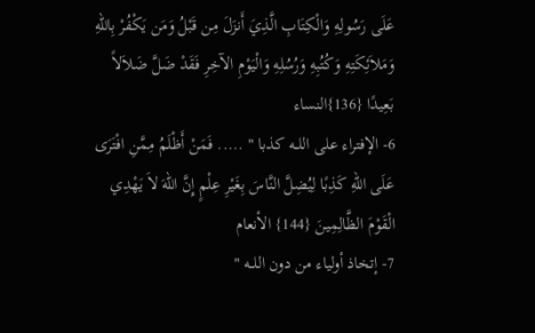عَلَى رَسُولِهِ وَالْكِتَابِ الَّذِيَ أَنزَلَ مِن قَبْلُ وَمَن يَكْفُرْ بِاللّهِ وَمَلاَئِكَتِهِ وَكُتُبِهِ وَرُسُلِهِ وَالْيَوْمِ الآخِرِ فَقَدْ ضَلَّ ضَلاَلاً بَعِيدًا {136}النساء
6- الإفتراء على اللــه كذبا " ..... فَمَنْ أَظْلَمُ مِمَّنِ افْتَرَى عَلَى اللّهِ كَذِبًا لِيُضِلَّ النَّاسَ بِغَيْرِ عِلْمٍ إِنَّ اللّهَ لاَ يَهْدِي الْقَوْمَ الظَّالِمِينَ {144} الأنعام
7- إتخاذ أولياء من دون اللــه "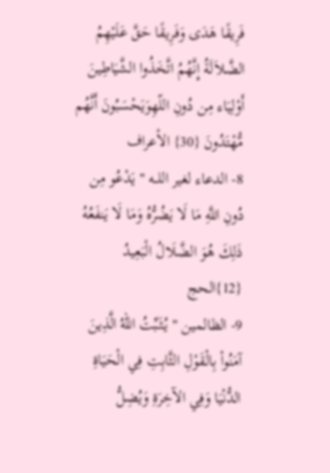فَرِيقًا هَدَى وَفَرِيقًا حَقَّ عَلَيْهِمُ الضَّلاَلَةُ إِنَّهُمُ اتَّخَذُوا الشَّيَاطِينَ أَوْلِيَاء مِن دُونِ اللّهِوَيَحْسَبُونَ أَنَّهُم مُّهْتَدُونَ {30} الأعراف
8- الدعاء لغير اللــه " يَدْعُو مِن دُونِ اللَّهِ مَا لَا يَضُرُّهُ وَمَا لَا يَنفَعُهُ ذَلِكَ هُوَ الضَّلَالُ الْبَعِيدُ {12}الحج
9- الظالمين " يُثَبِّتُ اللّهُ الَّذِينَ آمَنُواْ بِالْقَوْلِ الثَّابِتِ فِي الْحَيَاةِ الدُّنْيَا وَفِي الآخِرَةِ وَيُضِلُّ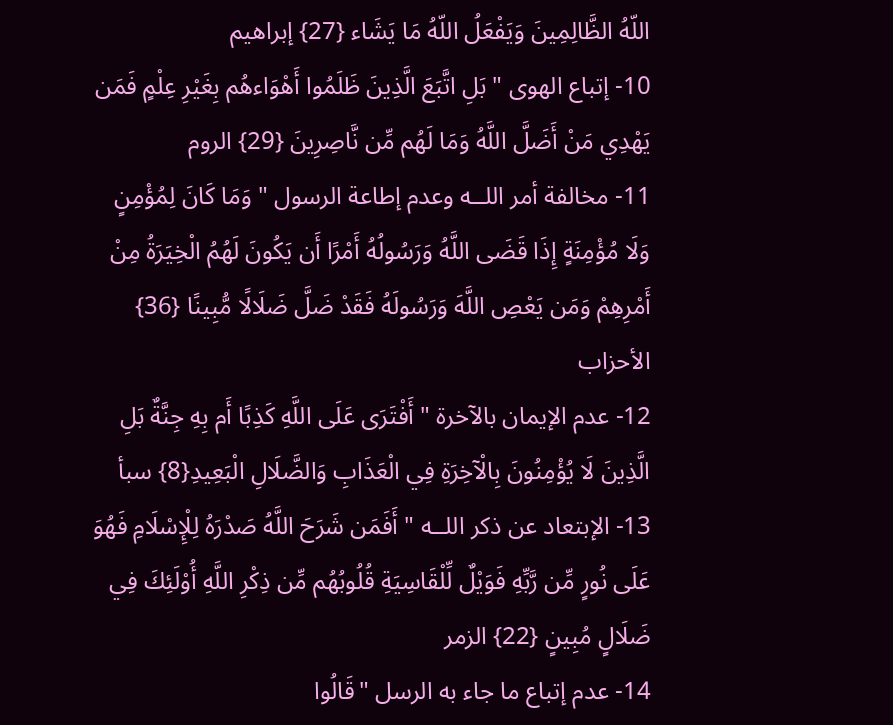اللّهُ الظَّالِمِينَ وَيَفْعَلُ اللّهُ مَا يَشَاء {27} إبراهيم
10- إتباع الهوى " بَلِ اتَّبَعَ الَّذِينَ ظَلَمُوا أَهْوَاءهُم بِغَيْرِ عِلْمٍ فَمَن يَهْدِي مَنْ أَضَلَّ اللَّهُ وَمَا لَهُم مِّن نَّاصِرِينَ {29} الروم
11- مخالفة أمر اللــه وعدم إطاعة الرسول " وَمَا كَانَ لِمُؤْمِنٍ وَلَا مُؤْمِنَةٍ إِذَا قَضَى اللَّهُ وَرَسُولُهُ أَمْرًا أَن يَكُونَ لَهُمُ الْخِيَرَةُ مِنْ أَمْرِهِمْ وَمَن يَعْصِ اللَّهَ وَرَسُولَهُ فَقَدْ ضَلَّ ضَلَالًا مُّبِينًا {36} الأحزاب
12- عدم الإيمان بالآخرة " أَفْتَرَى عَلَى اللَّهِ كَذِبًا أَم بِهِ جِنَّةٌ بَلِ الَّذِينَ لَا يُؤْمِنُونَ بِالْآخِرَةِ فِي الْعَذَابِ وَالضَّلَالِ الْبَعِيدِ{8} سبأ
13- الإبتعاد عن ذكر اللــه " أَفَمَن شَرَحَ اللَّهُ صَدْرَهُ لِلْإِسْلَامِ فَهُوَ عَلَى نُورٍ مِّن رَّبِّهِ فَوَيْلٌ لِّلْقَاسِيَةِ قُلُوبُهُم مِّن ذِكْرِ اللَّهِ أُوْلَئِكَ فِي ضَلَالٍ مُبِينٍ {22} الزمر
14- عدم إتباع ما جاء به الرسل "قَالُوا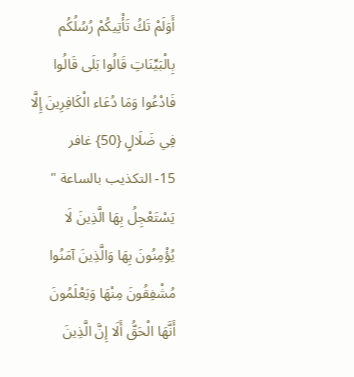أَوَلَمْ تَكُ تَأْتِيكُمْ رُسُلُكُم بِالْبَيِّنَاتِ قَالُوا بَلَى قَالُوا فَادْعُوا وَمَا دُعَاء الْكَافِرِينَ إِلَّا فِي ضَلَالٍ {50} غافر
15- التكذيب بالساعة " يَسْتَعْجِلُ بِهَا الَّذِينَ لَا يُؤْمِنُونَ بِهَا وَالَّذِينَ آمَنُوا مُشْفِقُونَ مِنْهَا وَيَعْلَمُونَ أَنَّهَا الْحَقُّ أَلَا إِنَّ الَّذِينَ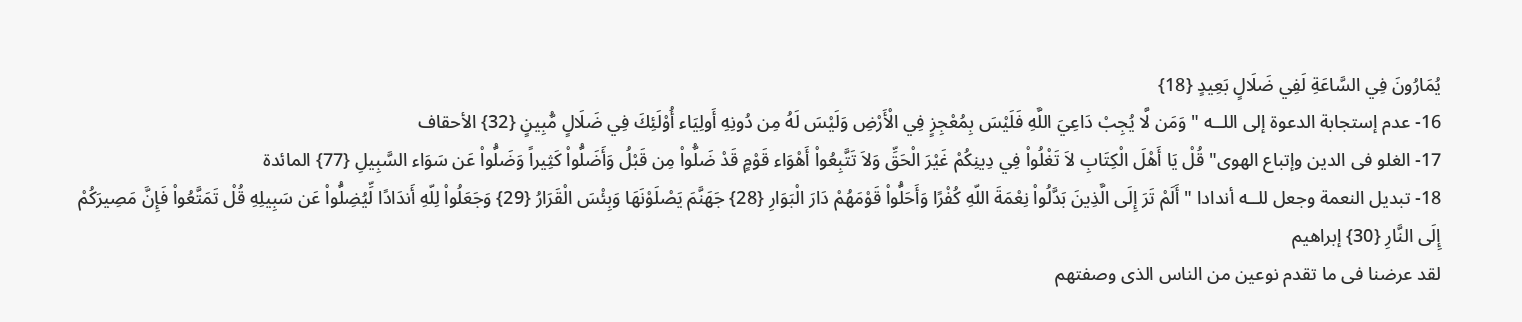يُمَارُونَ فِي السَّاعَةِ لَفِي ضَلَالٍ بَعِيدٍ {18}
16- عدم إستجابة الدعوة إلى اللــه " وَمَن لَّا يُجِبْ دَاعِيَ اللَّهِ فَلَيْسَ بِمُعْجِزٍ فِي الْأَرْضِ وَلَيْسَ لَهُ مِن دُونِهِ أَولِيَاء أُوْلَئِكَ فِي ضَلَالٍ مُّبِينٍ {32} الأحقاف
17- الغلو فى الدين وإتباع الهوى" قُلْ يَا أَهْلَ الْكِتَابِ لاَ تَغْلُواْ فِي دِينِكُمْ غَيْرَ الْحَقِّ وَلاَ تَتَّبِعُواْ أَهْوَاء قَوْمٍ قَدْ ضَلُّواْ مِن قَبْلُ وَأَضَلُّواْ كَثِيراً وَضَلُّواْ عَن سَوَاء السَّبِيلِ {77} المائدة
18- تبديل النعمة وجعل للــه أندادا " أَلَمْ تَرَ إِلَى الَّذِينَ بَدَّلُواْ نِعْمَةَ اللّهِ كُفْرًا وَأَحَلُّواْ قَوْمَهُمْ دَارَ الْبَوَارِ {28} جَهَنَّمَ يَصْلَوْنَهَا وَبِئْسَ الْقَرَارُ {29} وَجَعَلُواْ لِلّهِ أَندَادًا لِّيُضِلُّواْ عَن سَبِيلِهِ قُلْ تَمَتَّعُواْ فَإِنَّ مَصِيرَكُمْ إِلَى النَّارِ {30} إبراهيم
لقد عرضنا فى ما تقدم نوعين من الناس الذى وصفتهم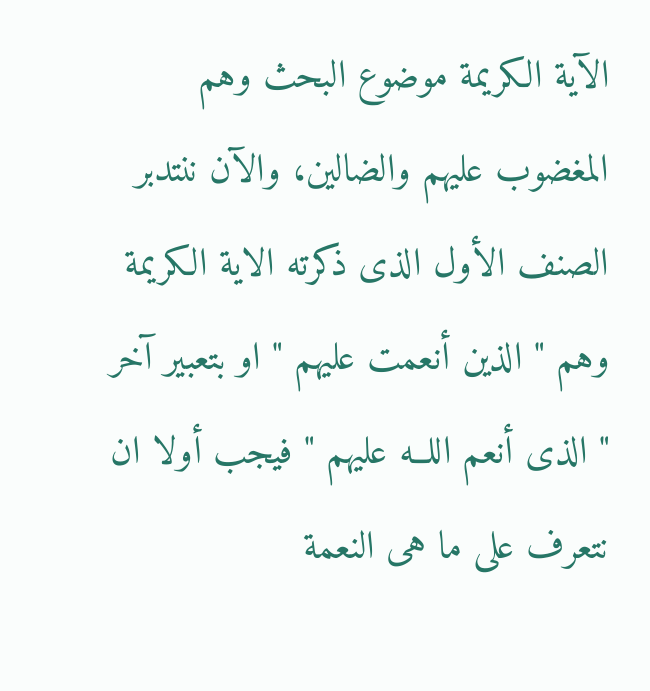الآية الكريمة موضوع البحث وهم المغضوب عليهم والضالين، والآن ننتدبر الصنف الأول الذى ذكرته الاية الكريمة وهم " الذين أنعمت عليهم " او بتعبير آخر " الذى أنعم اللــه عليهم " فيجب أولا ان نتعرف على ما هى النعمة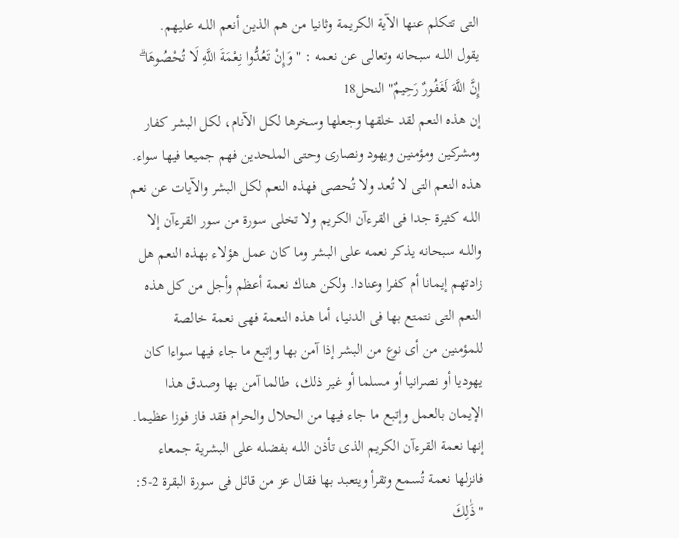التى تتكلم عنها الآية الكريمة وثانيا من هم الذين أنعم اللــه عليهم.
يقول اللــه سبحانه وتعالى عن نعمه : " وَإِنْ تَعُدُّوا نِعْمَةَ اللَّهِ لَا تُحْصُوهَا ۗ إِنَّ اللَّهَ لَغَفُورٌ رَحِيمٌ" النحل18
إن هذه النعم لقد خلقها وجعلها وسخرها لكل الآنام، لكل البشر كفار ومشركين ومؤمنين ويهود ونصارى وحتى الملحدين فهم جميعا فيها سواء. هذه النعم التى لا تُعد ولا تُحصى فهذه النعم لكل البشر والآيات عن نعم اللــه كثيرة جدا فى القرءآن الكريم ولا تخلى سورة من سور القرءآن إلا واللــه سبحانه يذكر نعمه على البشر وما كان عمل هؤلاء بهذه النعم هل زادتهم إيمانا أم كفرا وعنادا. ولكن هناك نعمة أعظم وأجل من كل هذه النعم التى نتمتع بها فى الدنيا، أما هذه النعمة فهى نعمة خالصة للمؤمنين من أى نوع من البشر إذا آمن بها وإتبع ما جاء فيها سواءا كان يهوديا أو نصرانيا أو مسلما أو غير ذلك، طالما آمن بها وصدق هذا الإيمان بالعمل وإتبع ما جاء فيها من الحلال والحرام فقد فاز فوزا عظيما.
إنها نعمة القرءآن الكريم الذى تأذن اللــه بفضله على البشرية جمعاء فانزلها نعمة تُسمع وتقرأ ويتعبد بها فقال عز من قائل فى سورة البقرة 2-5:
" ذَٰلِكَ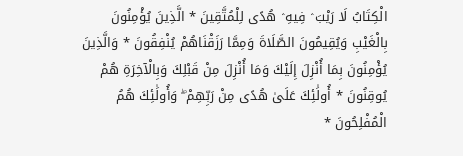الْكِتَابُ لَا رَيْبَ ۛ فِيهِ ۛ هُدًى لِلْمُتَّقِينَ * الَّذِينَ يُؤْمِنُونَ بِالْغَيْبِ وَيُقِيمُونَ الصَّلَاةَ وَمِمَّا رَزَقْنَاهُمْ يُنْفِقُونَ * وَالَّذِينَ يُؤْمِنُونَ بِمَا أُنْزِلَ إِلَيْكَ وَمَا أُنْزِلَ مِنْ قَبْلِكَ وَبِالْآخِرَةِ هُمْ يُوقِنُونَ * أُولَٰئِكَ عَلَىٰ هُدًى مِنْ رَبِّهِمْ ۖ وَأُولَٰئِكَ هُمُ الْمُفْلِحُونَ *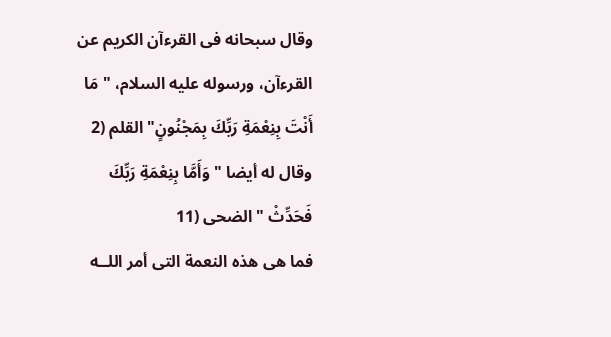وقال سبحانه فى القرءآن الكريم عن القرءآن، ورسوله عليه السلام، " مَا أَنْتَ بِنِعْمَةِ رَبِّكَ بِمَجْنُونٍ" القلم (2 وقال له أيضا " وَأَمَّا بِنِعْمَةِ رَبِّكَ فَحَدِّثْ " الضحى (11
فما هى هذه النعمة التى أمر اللــه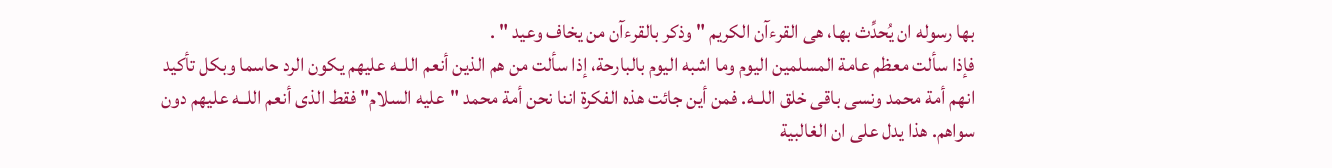بها رسوله ان يُحدِّث بها، هى القرءآن الكريم " وذكر بالقرءآن من يخاف وعيد " .
فإذا سألت معظم عامة المسلمين اليوم وما اشبه اليوم بالبارحة، إذا سألت من هم الذين أنعم اللــه عليهم يكون الرد حاسما وبكل تأكيد انهم أمة محمد ونسى باقى خلق اللــه. فمن أين جائت هذه الفكرة اننا نحن أمة محمد "عليه السلام" فقط الذى أنعم اللــه عليهم دون سواهم. هذا يدل على ان الغالبية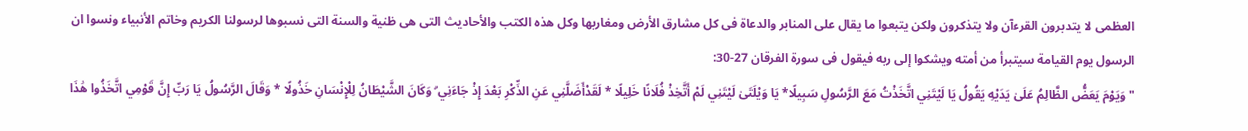العظمى لا يتدبرون القرءآن ولا يتذكرون ولكن يتبعوا ما يقال على المنابر والدعاة فى كل مشارق الأرض ومغاربها وكل هذه الكتب والأحاديث التى هى ظنية والسنة التى نسبوها لرسولنا الكريم وخاتم الأنبياء ونسوا ان الرسول يوم القيامة سيتبرأ من أمته ويشكوا إلى ربه فيقول فى سورة الفرقان 27-30:
" وَيَوْمَ يَعَضُّ الظَّالِمُ عَلَىٰ يَدَيْهِ يَقُولُ يَا لَيْتَنِي اتَّخَذْتُ مَعَ الرَّسُولِ سَبِيلًا* يَا وَيْلَتَىٰ لَيْتَنِي لَمْ أَتَّخِذْ فُلَانًا خَلِيلًا * لَقَدْأَضَلَّنِي عَنِ الذِّكْرِ بَعْدَ إِذْ جَاءَنِي ۗ وَكَانَ الشَّيْطَانُ لِلْإِنْسَانِ خَذُولًا * وَقَالَ الرَّسُولُ يَا رَبِّ إِنَّ قَوْمِي اتَّخَذُوا هَٰذَا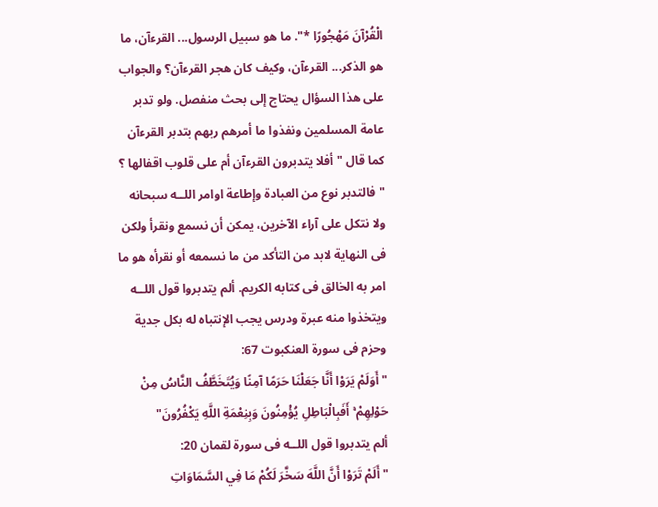الْقُرْآنَ مَهْجُورًا *". ما هو سبيل الرسول... القرءآن، ما هو الذكر... القرءآن، وكيف كان هجر القرءآن؟ والجواب على هذا السؤال يحتاج إلى بحث منفصل. ولو تدبر عامة المسلمين ونفذوا ما أمرهم ربهم بتدبر القرءآن كما قال " أفلا يتدبرون القرءآن أم على قلوب اقفالها ؟ " فالتدبر نوع من العبادة وإطاعة اوامر اللــه سبحانه ولا نتكل على آراء الآخرين، يمكن أن نسمع ونقرأ ولكن فى النهاية لابد من التأكد من ما نسمعه أو نقرأه هو ما امر به الخالق فى كتابه الكريم. ألم يتدبروا قول اللــه ويتخذوا منه عبرة ودرس يجب الإنتباه له بكل جدية وحزم فى سورة العنكبوت 67:
" أَوَلَمْ يَرَوْا أَنَّا جَعَلْنَا حَرَمًا آمِنًا وَيُتَخَطَّفُ النَّاسُ مِنْ حَوْلِهِمْ ۚ أَفَبِالْبَاطِلِ يُؤْمِنُونَ وَبِنِعْمَةِ اللَّهِ يَكْفُرُونَ"
ألم يتدبروا قول اللــه فى سورة لقمان 20:
" أَلَمْ تَرَوْا أَنَّ اللَّهَ سَخَّرَ لَكُمْ مَا فِي السَّمَاوَاتِ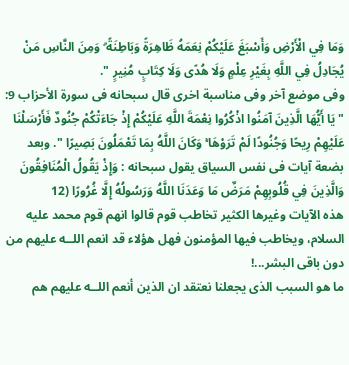وَمَا فِي الْأَرْضِ وَأَسْبَغَ عَلَيْكُمْ نِعَمَهُ ظَاهِرَةً وَبَاطِنَةً ۗ وَمِنَ النَّاسِ مَنْ يُجَادِلُ فِي اللَّهِ بِغَيْرِ عِلْمٍ وَلَا هُدًى وَلَا كِتَابٍ مُنِيرٍ ".
وفى موضع آخر وفى مناسبة اخرى قال سبحانه فى سورة الأحزاب 9:
" يَا أَيُّهَا الَّذِينَ آمَنُوا اذْكُرُوا نِعْمَةَ اللَّهِ عَلَيْكُمْ إِذْ جَاءَتْكُمْ جُنُودٌ فَأَرْسَلْنَا عَلَيْهِمْ رِيحًا وَجُنُودًا لَمْ تَرَوْهَا ۚ وَكَانَ اللَّهُ بِمَا تَعْمَلُونَ بَصِيرًا ". وبعد بضعة آيات فى نفس السياق يقول سبحانه : وَإِذْ يَقُولُ الْمُنَافِقُونَ وَالَّذِينَ فِي قُلُوبِهِمْ مَرَضٌ مَا وَعَدَنَا اللَّهُ وَرَسُولُهُ إِلَّا غُرُورًا (12
هذه الآيات وغيرها الكثير تخاطب قوم قالوا انهم قوم محمد عليه السلام، ويخاطب فيها المؤمنون فهل هؤلاء قد انعم اللــه عليهم من دون باقى البشر...!
ما هو السبب الذى يجعلنا نعتقد ان الذين أنعم اللــه عليهم هم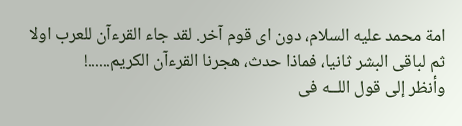امة محمد عليه السلام، دون اى قوم آخر. لقد جاء القرءآن للعرب اولا ثم لباقى البشر ثانيا، فماذا حدث، هجرنا القرءآن الكريم......!
وأنظر إلى قول اللــه فى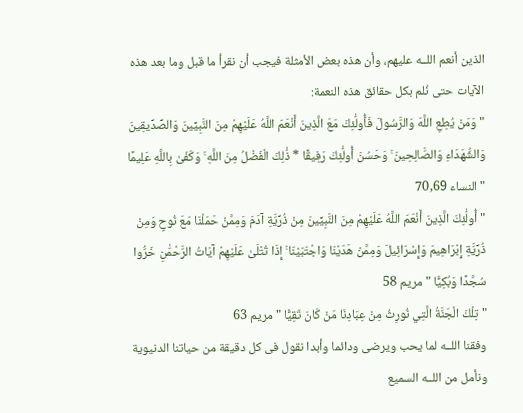الذين أنعم اللــه عليهم، وأن هذه بعض الأمثلة فيجب أن نقرأ ما قبل وما بعد هذه الآيات حتى نُلم بكل حقائق هذه النعمة:
" وَمَنْ يُطِعِ اللَّهَ وَالرَّسُولَ فَأُولَٰئِكَ مَعَ الَّذِينَ أَنْعَمَ اللَّهُ عَلَيْهِمْ مِنَ النَّبِيِّينَ وَالصِّدِّيقِينَ وَالشُّهَدَاءِ وَالصَّالِحِينَ ۚ وَحَسُنَ أُولَٰئِكَ رَفِيقًا * ذَٰلِكَ الْفَضْلُ مِنَ اللَّهِ ۚ وَكَفَىٰ بِاللَّهِ عَلِيمًا " النساء 70,69
" أُولَٰئِكَ الَّذِينَ أَنْعَمَ اللَّهُ عَلَيْهِمْ مِنَ النَّبِيِّينَ مِنْ ذُرِّيَّةِ آدَمَ وَمِمَّنْ حَمَلْنَا مَعَ نُوحٍ وَمِنْ ذُرِّيَّةِ إِبْرَاهِيمَ وَإِسْرَائِيلَ وَمِمَّنْ هَدَيْنَا وَاجْتَبَيْنَا ۚ إِذَا تُتْلَىٰ عَلَيْهِمْ آيَاتُ الرَّحْمَٰنِ خَرُّوا سُجَّدًا وَبُكِيًّا " مريم 58
" تِلْكَ الْجَنَّةُ الَّتِي نُورِثُ مِنْ عِبَادِنَا مَنْ كَانَ تَقِيًّا " مريم 63
وفقنا اللــه لما يحب ويرضى ودائما وأبدا نقول فى كل دقيقة من حياتنا الدنيوية ونأمل من اللــه السميع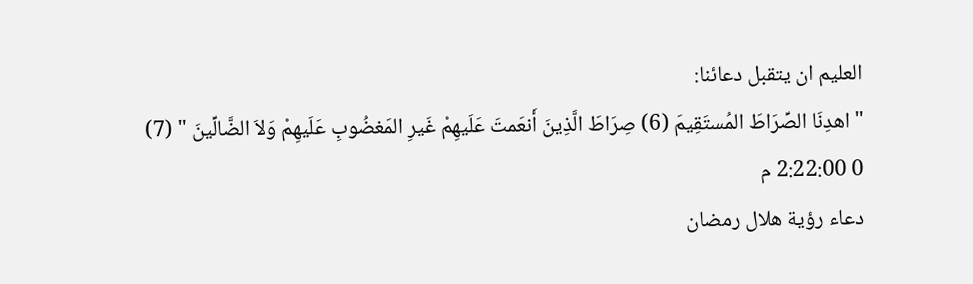العليم ان يتقبل دعائنا:
" اهدِنَا الصِّرَاطَ المُستَقِيمَ (6) صِرَاطَ الَّذِينَ أَنعَمتَ عَلَيهِمْ غَيرِ المَغضُوبِ عَلَيهِمْ وَلاَ الضَّالِّينَ " (7)
0 2:22:00 م
دعاء رؤية هلال رمضان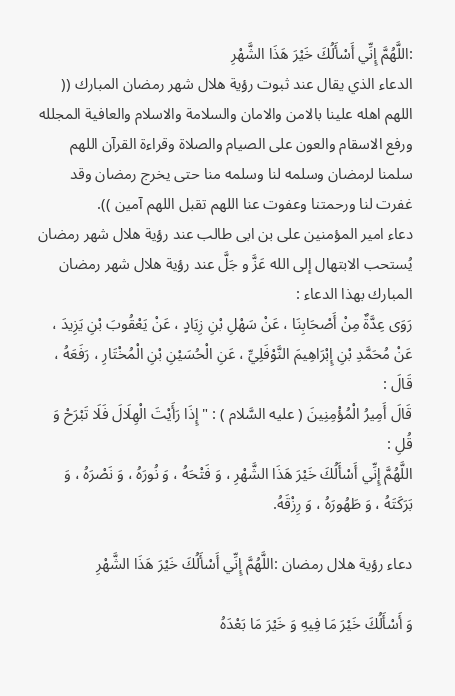:اللَّهُمَّ إِنِّي أَسْأَلُكَ خَيْرَ هَذَا الشَّهْرِ
الدعاء الذي يقال عند ثبوت رؤية هلال شهر رمضان المبارك (( اللهم اهله علينا بالامن والامان والسلامة والاسلام والعافية المجلله ورفع الاسقام والعون على الصيام والصلاة وقراءة القرآن اللهم سلمنا لرمضان وسلمه لنا وسلمه منا حتى يخرج رمضان وقد غفرت لنا ورحمتنا وعفوت عنا اللهم تقبل اللهم آمين )).
دعاء امير المؤمنين على بن ابى طالب عند رؤية هلال شهر رمضان
يُستحب الابتهال إلى الله عَزَّ و جَلَّ عند رؤية هلال شهر رمضان المبارك بهذا الدعاء :
رَوَى عِدَّةٌ مِنْ أَصْحَابِنَا ، عَنْ سَهْلِ بْنِ زِيَادٍ ، عَنْ يَعْقُوبَ بْنِ يَزِيدَ ، عَنْ مُحَمَّدِ بْنِ إِبْرَاهِيمَ النَّوْفَلِيِّ ، عَنِ الْحُسَيْنِ بْنِ الْمُخْتَارِ ، رَفَعَهُ ، قَالَ :
قَالَ أَمِيرُ الْمُؤْمِنِينَ ( عليه السَّلام ) : " إِذَا رَأَيْتَ الْهِلَالَ فَلَا تَبْرَحْ وَ قُلِ :
اللَّهُمَّ إِنِّي أَسْأَلُكَ خَيْرَ هَذَا الشَّهْرِ ، وَ فَتْحَهُ ، وَ نُورَهُ ، وَ نَصْرَهُ ، وَ بَرَكَتَهُ ، وَ طَهُورَهُ ، وَ رِزْقَهُ.

دعاء رؤية هلال رمضان :اللَّهُمَّ إِنِّي أَسْأَلُكَ خَيْرَ هَذَا الشَّهْرِ

وَ أَسْأَلُكَ خَيْرَ مَا فِيهِ وَ خَيْرَ مَا بَعْدَهُ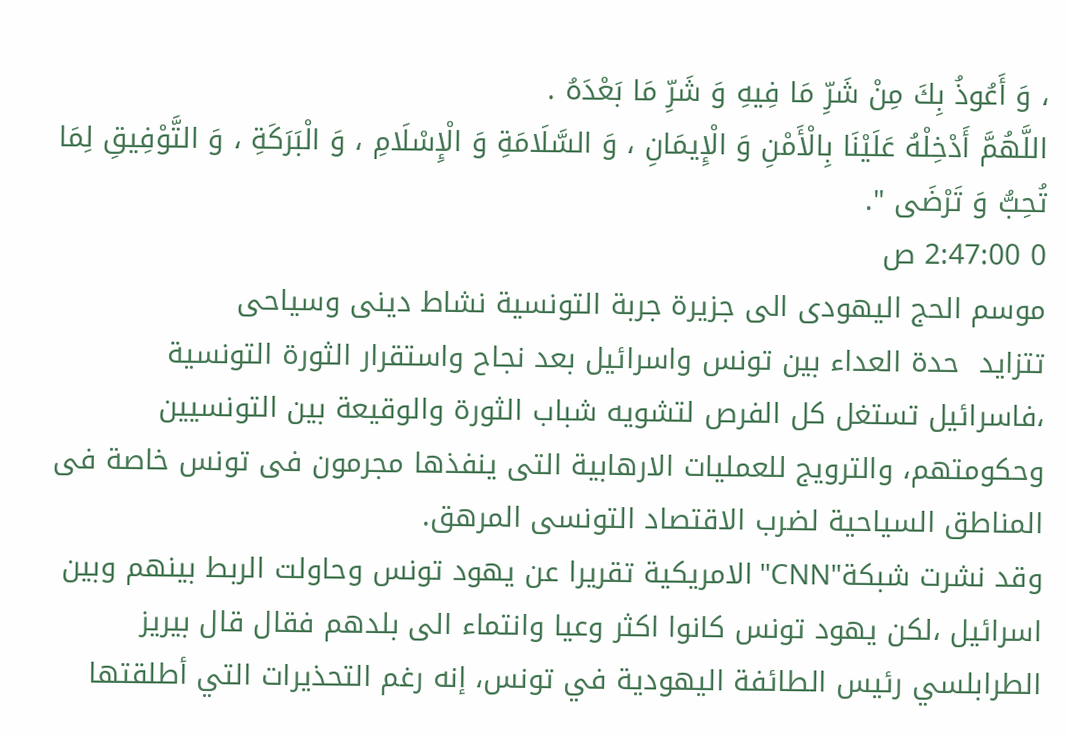، وَ أَعُوذُ بِكَ مِنْ شَرِّ مَا فِيهِ وَ شَرِّ مَا بَعْدَهُ .
اللَّهُمَّ أَدْخِلْهُ عَلَيْنَا بِالْأَمْنِ وَ الْإِيمَانِ ، وَ السَّلَامَةِ وَ الْإِسْلَامِ ، وَ الْبَرَكَةِ ، وَ التَّوْفِيقِ لِمَا تُحِبُّ وَ تَرْضَى ".
0 2:47:00 ص
موسم الحج اليهودى الى جزيرة جربة التونسية نشاط دينى وسياحى
تتزايد  حدة العداء بين تونس واسرائيل بعد نجاح واستقرار الثورة التونسية ،فاسرائيل تستغل كل الفرص لتشويه شباب الثورة والوقيعة بين التونسيين وحكومتهم، والترويج للعمليات الارهابية التى ينفذها مجرمون فى تونس خاصة فى المناطق السياحية لضرب الاقتصاد التونسى المرهق.
وقد نشرت شبكة"CNN" الامريكية تقريرا عن يهود تونس وحاولت الربط بينهم وبين اسرائيل ،لكن يهود تونس كانوا اكثر وعيا وانتماء الى بلدهم فقال قال بيريز الطرابلسي رئيس الطائفة اليهودية في تونس، إنه رغم التحذيرات التي أطلقتها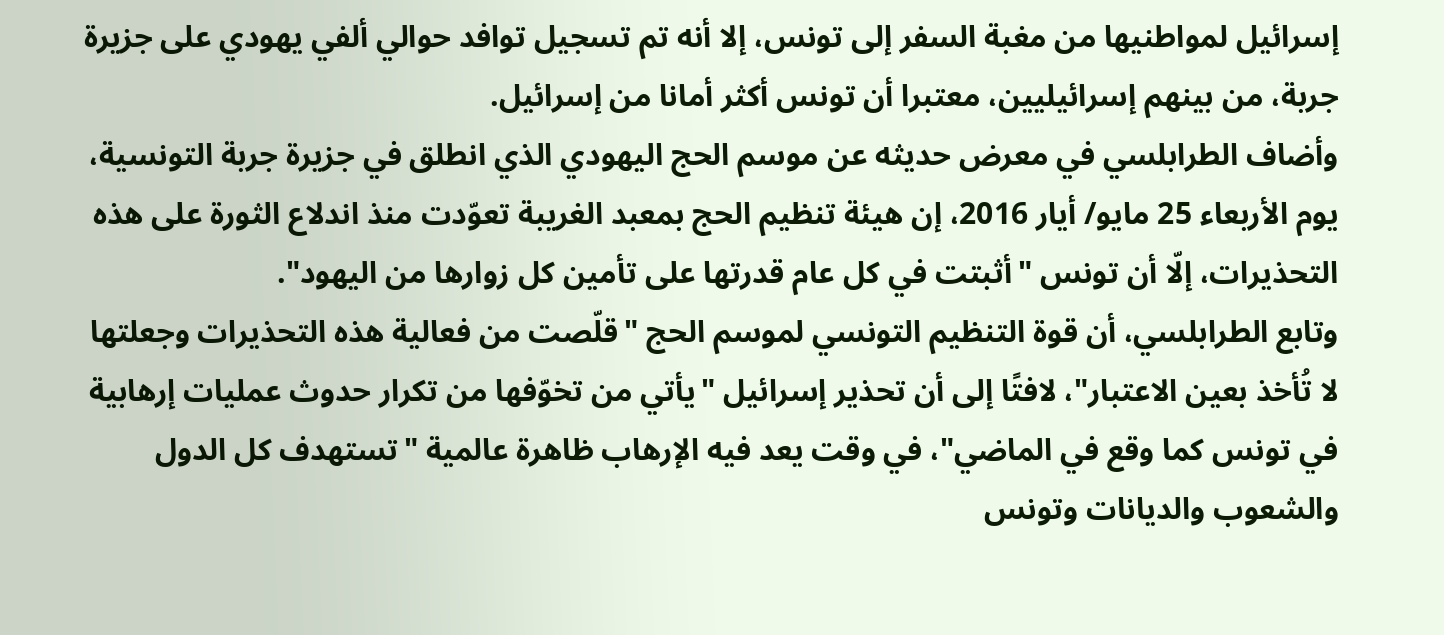إسرائيل لمواطنيها من مغبة السفر إلى تونس، إلا أنه تم تسجيل توافد حوالي ألفي يهودي على جزيرة جربة، من بينهم إسرائيليين، معتبرا أن تونس أكثر أمانا من إسرائيل.
وأضاف الطرابلسي في معرض حديثه عن موسم الحج اليهودي الذي انطلق في جزيرة جربة التونسية، يوم الأربعاء 25 مايو/ أيار 2016، إن هيئة تنظيم الحج بمعبد الغريبة تعوّدت منذ اندلاع الثورة على هذه التحذيرات، إلّا أن تونس "أثبتت في كل عام قدرتها على تأمين كل زوارها من اليهود".
وتابع الطرابلسي، أن قوة التنظيم التونسي لموسم الحج "قلّصت من فعالية هذه التحذيرات وجعلتها لا تُأخذ بعين الاعتبار"، لافتًا إلى أن تحذير إسرائيل "يأتي من تخوّفها من تكرار حدوث عمليات إرهابية في تونس كما وقع في الماضي"، في وقت يعد فيه الإرهاب ظاهرة عالمية "تستهدف كل الدول والشعوب والديانات وتونس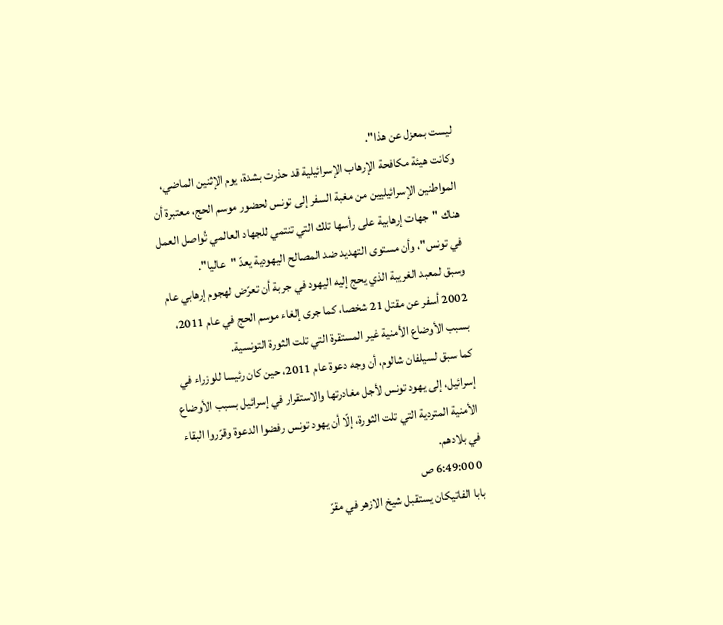ليست بمعزل عن هذا".
وكانت هيئة مكافحة الإرهاب الإسرائيلية قد حذرت بشدة، يوم الإثنين الماضي، المواطنين الإسرائيليين من مغبة السفر إلى تونس لحضور موسم الحج، معتبرة أن هناك "جهات إرهابية على رأسها تلك التي تنتمي للجهاد العالمي تُواصل العمل في تونس"، وأن مستوى التهديد ضد المصالح اليهودية يعدّ "عاليا".
وسبق لمعبد الغريبة الذي يحج إليه اليهود في جربة أن تعرّض لهجوم إرهابي عام 2002 أسفر عن مقتل 21 شخصا، كما جرى إلغاء موسم الحج في عام 2011، بسبب الأوضاع الأمنية غير المستقرة التي تلت الثورة التونسية.
كما سبق لسيلفان شالوم، أن وجه دعوة عام 2011، حين كان رئيسا للوزراء في إسرائيل، إلى يهود تونس لأجل مغادرتها والاستقرار في إسرائيل بسبب الأوضاع الأمنية المتردية التي تلت الثورة، إلّا أن يهود تونس رفضوا الدعوة وقرّروا البقاء في بلادهم.
0 6:49:00 ص
بابا الفاتيكان يستقبل شيخ الازهر في مقرّ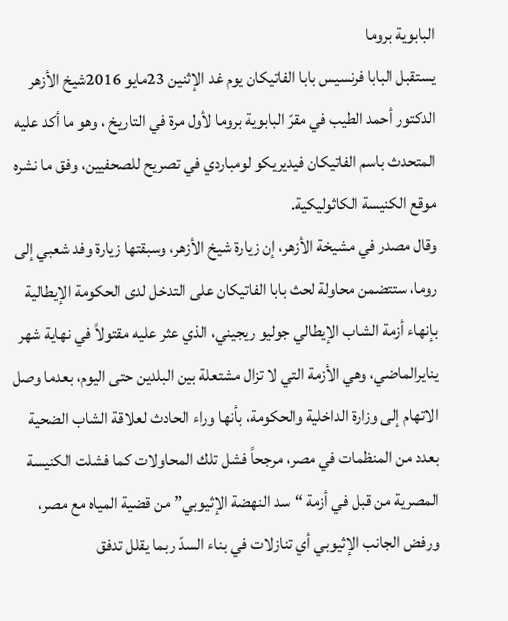البابوية بروما
يستقبل البابا فرنسيس بابا الفاتيكان يوم غد الإثنين 23مايو 2016شيخ الأزهر الدكتور أحمد الطيب في مقرّ البابوية بروما لأول مرة في التاريخ ، وهو ما أكد عليه المتحدث باسم الفاتيكان فيديريكو لومباردي في تصريح للصحفيين، وفق ما نشره موقع الكنيسة الكاثوليكية.
وقال مصدر في مشيخة الأزهر، إن زيارة شيخ الأزهر، وسبقتها زيارة وفد شعبي إلى روما، ستتضمن محاولة لحث بابا الفاتيكان على التدخل لدى الحكومة الإيطالية بإنهاء أزمة الشاب الإيطالي جوليو ريجيني، الذي عثر عليه مقتولاً في نهاية شهر ينايرالماضي، وهي الأزمة التي لا تزال مشتعلة بين البلدين حتى اليوم، بعدما وصل الاتهام إلى وزارة الداخلية والحكومة، بأنها وراء الحادث لعلاقة الشاب الضحية بعدد من المنظمات في مصر، مرجحاً فشل تلك المحاولات كما فشلت الكنيسة المصرية من قبل في أزمة “سد النهضة الإثيوبي” من قضية المياه مع مصر، ورفض الجانب الإثيوبي أي تنازلات في بناء السدّ ربما يقلل تدفق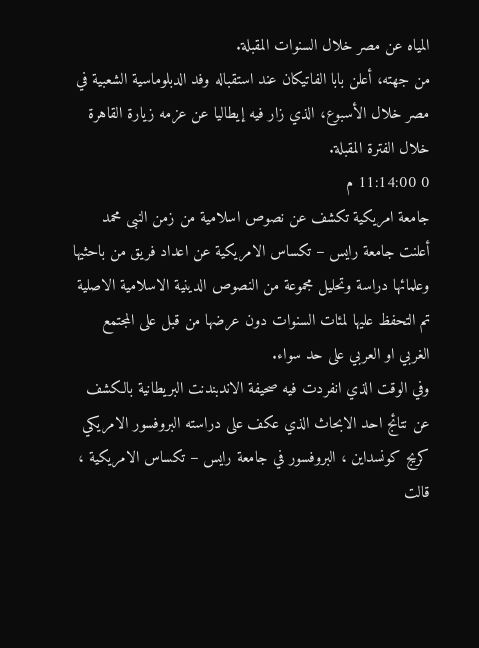المياه عن مصر خلال السنوات المقبلة.
من جهته، أعلن بابا الفاتيكان عند استقباله وفد الدبلوماسية الشعبية في مصر خلال الأسبوع، الذي زار فيه إيطاليا عن عزمه زيارة القاهرة خلال الفترة المقبلة.
0 11:14:00 م
جامعة امريكية تكشف عن نصوص اسلامية من زمن النبى محمد
أعلنت جامعة رايس – تكساس الامريكية عن اعداد فريق من باحثيها وعلمائها دراسة وتحليل مجموعة من النصوص الدينية الاسلامية الاصلية تم التحفظ عليها لمئات السنوات دون عرضها من قبل على المجتمع الغربي او العربي على حد سواء.
وفي الوقت الذي انفردت فيه صحيفة الاندبندنت البريطانية بالكشف عن نتائج احد الابحاث الذي عكف على دراسته البروفسور الامريكي كريج كونسداين ، البروفسور في جامعة رايس – تكساس الامريكية ، قالت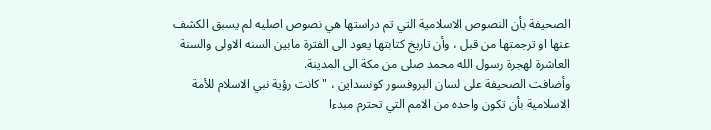الصحيفة بأن النصوص الاسلامية التي تم دراستها هي نصوص اصليه لم يسبق الكشف عنها او ترجمتها من قبل ، وأن تاريخ كتابتها يعود الى الفترة مابين السنه الاولى والسنة العاشرة لهجرة رسول الله محمد صلى من مكة الى المدينة.
وأضافت الصحيفة على لسان البروفسور كونسداين ، " كانت رؤية نبي الاسلام للأمة الاسلامية بأن تكون واحده من الامم التي تحترم مبدءا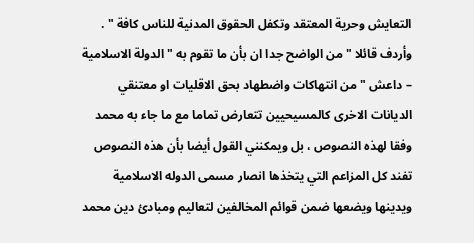التعايش وحرية المعتقد وتكفل الحقوق المدنية للناس كافة " .
وأردف قائلا " من الواضح جدا ان بأن ما تقوم به " الدولة الاسلامية – داعش " من انتهاكات واضطهاد بحق الاقليات او معتنقي الديانات الاخرى كالمسيحيين تتعارض تماما مع ما جاء به محمد وفقا لهذه النصوص ، بل ويمكنني القول أيضا بأن هذه النصوص تفند كل المزاعم التي يتخذها انصار مسمى الدوله الاسلامية ويدينها ويضعها ضمن قوائم المخالفين لتعاليم ومبادئ دين محمد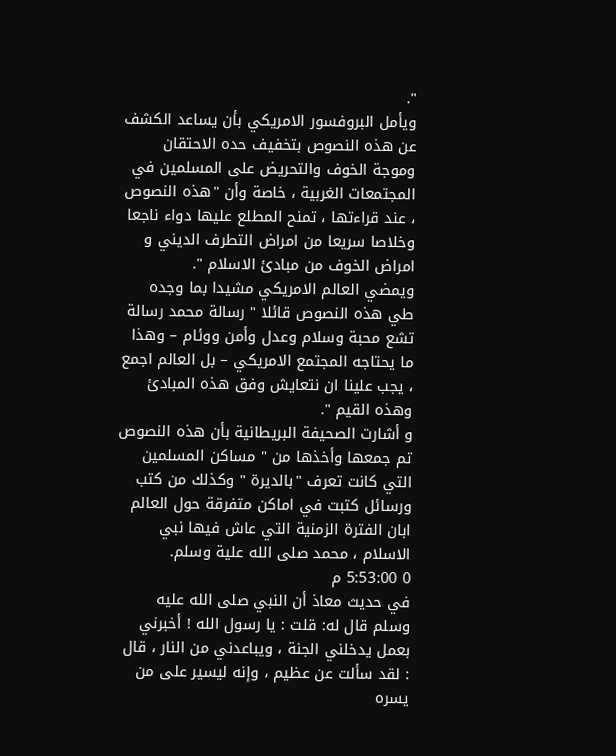".
ويأمل البروفسور الامريكي بأن يساعد الكشف عن هذه النصوص بتخفيف حده الاحتقان وموجة الخوف والتحريض على المسلمين في المجتمعات الغربية ، خاصة وأن "هذه النصوص ، عند قراءتها ، تمنح المطلع عليها دواء ناجعا وخلاصا سريعا من امراض التطرف الديني و امراض الخوف من مبادئ الاسلام ".
ويمضي العالم الامريكي مشيدا بما وجده طي هذه النصوص قائلا " رسالة محمد رسالة تشع محبة وسلام وعدل وأمن ووئام – وهذا ما يحتاجه المجتمع الامريكي – بل العالم اجمع ، يجب علينا ان نتعايش وفق هذه المبادئ وهذه القيم ".
و أشارت الصحيفة البريطانية بأن هذه النصوص تم جمعها وأخذها من " مساكن المسلمين التي كانت تعرف "بالديرة " وكذلك من كتب ورسائل كتبت في اماكن متفرقة حول العالم ابان الفترة الزمنية التي عاش فيها نبي الاسلام ، محمد صلى الله علية وسلم.
0 5:53:00 م
في حديث معاذ أن النبي صلى الله عليه وسلم قال له: قلت : يا رسول الله ! أخبرني بعمل يدخلني الجنة ، ويباعدني من النار ، قال : لقد سألت عن عظيم ، وإنه ليسير على من يسره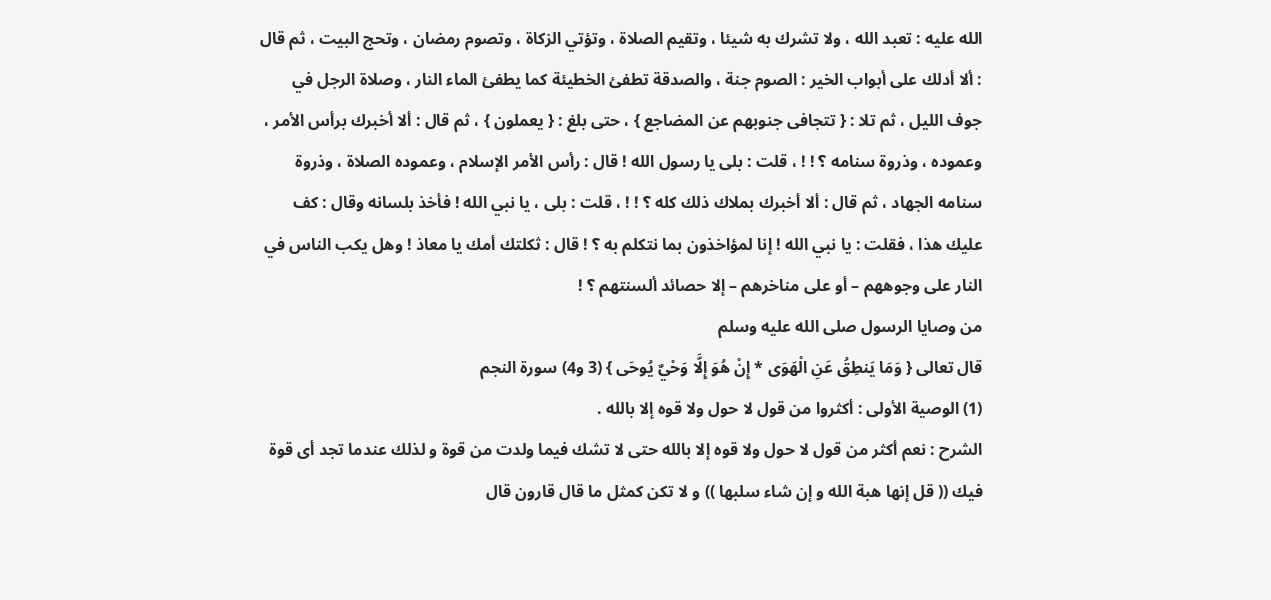الله عليه : تعبد الله ، ولا تشرك به شيئا ، وتقيم الصلاة ، وتؤتي الزكاة ، وتصوم رمضان ، وتحج البيت ، ثم قال : ألا أدلك على أبواب الخير : الصوم جنة ، والصدقة تطفئ الخطيئة كما يطفئ الماء النار ، وصلاة الرجل في جوف الليل ، ثم تلا : { تتجافى جنوبهم عن المضاجع } ، حتى بلغ : { يعملون } ، ثم قال : ألا أخبرك برأس الأمر ، وعموده ، وذروة سنامه ؟ ! ! ، قلت : بلى يا رسول الله ! قال : رأس الأمر الإسلام ، وعموده الصلاة ، وذروة سنامه الجهاد ، ثم قال : ألا أخبرك بملاك ذلك كله ؟ ! ! ، قلت : بلى ، يا نبي الله ! فأخذ بلسانه وقال : كف عليك هذا ، فقلت : يا نبي الله ! إنا لمؤاخذون بما نتكلم به ؟ ! قال : ثكلتك أمك يا معاذ ! وهل يكب الناس في النار على وجوههم – أو على مناخرهم – إلا حصائد ألسنتهم ؟ !
من وصايا الرسول صلى الله عليه وسلم
قال تعالى { وَمَا يَنطِقُ عَنِ الْهَوَى * إِنْ هُوَ إِلَّا وَحْيٌ يُوحَى } (3 و4) سورة النجم
(1) الوصية الأولى : أكثروا من قول لا حول ولا قوه إلا بالله .
الشرح : نعم أكثر من قول لا حول ولا قوه إلا بالله حتى لا تشك فيما ولدت من قوة و لذلك عندما تجد أى قوة فيك (( قل إنها هبة الله و إن شاء سلبها )) و لا تكن كمثل ما قال قارون قال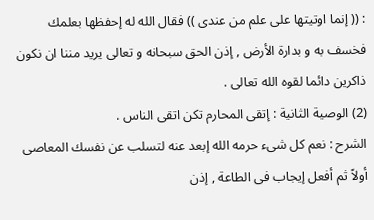: (( إنما اوتيتها على علم من عندى )) فقال الله له إحفظها بعلمك فخسف به و بدارة الأرض , إذن الحق سبحانه و تعالى يريد مننا ان نكون ذاكرين دائما لقوه الله تعالى .
(2) الوصية الثانية : إتقى المحارم تكن اتقى الناس .
الشرح : نعم كل شىء حرمه الله إبعد عنه لتسلب عن نفسك المعاصى أولاً ثم أفعل إيجاب فى الطاعة , إذن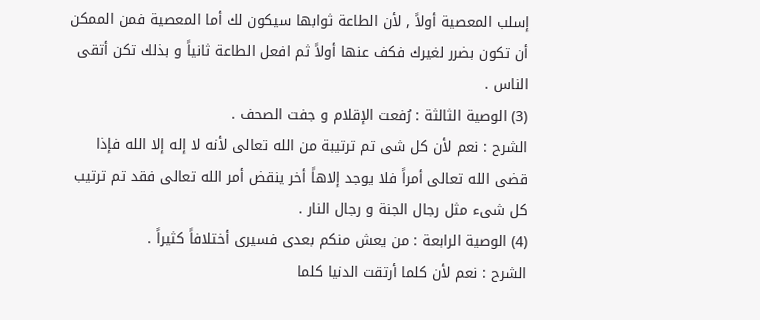إسلب المعصية أولاً , لأن الطاعة ثوابها سيكون لك أما المعصية فمن الممكن أن تكون بضرر لغيرك فكف عنها أولاً ثم افعل الطاعة ثانياً و بذلك تكن أتقى الناس .
(3) الوصية الثالثة : رُفعت الإقلام و جفت الصحف .
الشرح : نعم لأن كل شى تم ترتيبة من الله تعالى لأنه لا إله إلا الله فإذا قضى الله تعالى أمراً فلا يوجد إلاهاً أخر ينقض أمر الله تعالى فقد تم ترتيب كل شىء مثل رجال الجنة و رجال النار .
(4) الوصية الرابعة : من يعش منكم بعدى فسيرى أختلافاً كثيراً .
الشرح : نعم لأن كلما أرتقت الدنيا كلما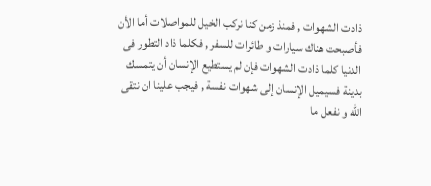ذادت الشهوات , فمنذ زمن كنا نركب الخيل للمواصلات أما الأن فأصبحت هناك سيارات و طائرات للسفر , فكلما ذاد التطور فى الدنيا كلما ذادت الشهوات فإن لم يستطيع الإنسان أن يتمسك بدينة فسيميل الإنسان إلى شهوات نفسة , فيجب علينا ان نتقى الله و نفعل ما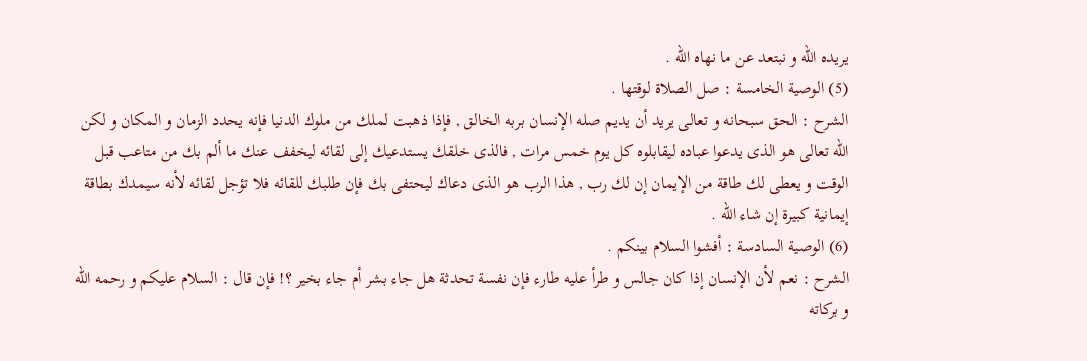يريده الله و نبتعد عن ما نهاه الله .
(5) الوصية الخامسة : صل الصلاة لوقتها .
الشرح : الحق سبحانه و تعالى يريد أن يديم صله الإنسان بربه الخالق , فإذا ذهبت لملك من ملوك الدنيا فإنه يحدد الزمان و المكان و لكن الله تعالى هو الذى يدعوا عباده ليقابلوه كل يوم خمس مرات , فالذى خلقك يستدعيك إلى لقائه ليخفف عنك ما ألم بك من متاعب قبل الوقت و يعطى لك طاقة من الإيمان إن لك رب , هذا الرب هو الذى دعاك ليحتفى بك فإن طلبك للقائه فلا تؤجل لقائه لأنه سيمدك بطاقة إيمانية كبيرة إن شاء الله .
(6) الوصية السادسة : أفشوا السلام بينكم .
الشرح : نعم لأن الإنسان إذا كان جالس و طرأ عليه طارء فإن نفسة تحدثة هل جاء بشر أم جاء بخير ؟! فإن قال : السلام عليكم و رحمه الله و بركاته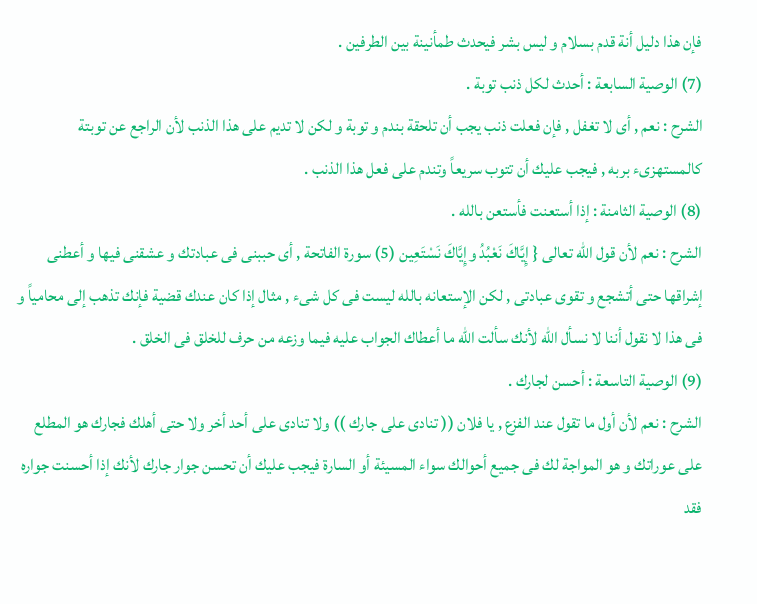فإن هذا دليل أنة قدم بسلام و ليس بشر فيحدث طمأنينة بين الطرفين .
(7) الوصية السابعة : أحدث لكل ذنب توبة .
الشرح : نعم , أى لا تغفل , فإن فعلت ذنب يجب أن تلحقة بندم و توبة و لكن لا تديم على هذا الذنب لأن الراجع عن توبتة كالمستهزىء بربه , فيجب عليك أن تتوب سريعاً وتندم على فعل هذا الذنب .
(8) الوصية الثامنة : إذا أستعنت فأستعن بالله .
الشرح : نعم لأن قول الله تعالى { إِيَّاكَ نَعْبُدُ وإِيَّاكَ نَسْتَعِين (5) سورة الفاتحة , أى حببنى فى عبادتك و عشقنى فيها و أعطنى إشراقها حتى أتشجع و تقوى عبادتى , لكن الإستعانه بالله ليست فى كل شىء , مثال إذا كان عندك قضية فإنك تذهب إلى محامياً و فى هذا لا نقول أننا لا نسأل الله لأنك سألت الله ما أعطاك الجواب عليه فيما وزعه من حرف للخلق فى الخلق .
(9) الوصية التاسعة : أحسن لجارك .
الشرح : نعم لأن أول ما تقول عند الفزع , يا فلان (( تنادى على جارك )) ولا تنادى على أحد أخر ولا حتى أهلك فجارك هو المطلع على عوراتك و هو المواجة لك فى جميع أحوالك سواء المسيئة أو السارة فيجب عليك أن تحسن جوار جارك لأنك إذا أحسنت جواره فقد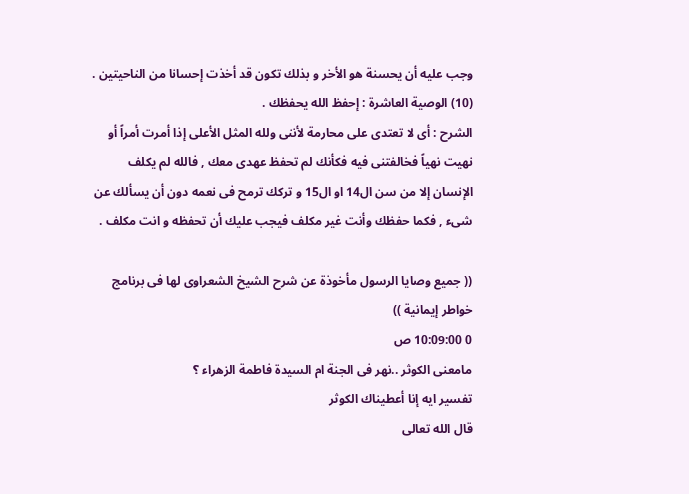وجب عليه أن يحسنة هو الأخر و بذلك تكون قد أخذت إحسانا من الناحيتين .
(10) الوصية العاشرة : إحفظ الله يحفظك .
الشرح : أى لا تعتدى على محارمة لأننى ولله المثل الأعلى إذا أمرت أمراً أو نهيت نهياً فخالفتنى فيه فكأنك لم تحفظ عهدى معك , فالله لم يكلف الإنسان إلا من سن ال14 او ال15 و تركك ترمح فى نعمه دون أن يسألك عن شىء , فكما حفظك وأنت غير مكلف فيجب عليك أن تحفظه و انت مكلف .

(( جميع وصايا الرسول مأخوذة عن شرح الشيخ الشعراوى لها فى برنامج خواطر إيمانية ))
0 10:09:00 ص
مامعنى الكوثر ..نهر فى الجنة ام السيدة فاطمة الزهراء ؟
تفسير ايه إنا أعطيناك الكوثر
قال الله تعالى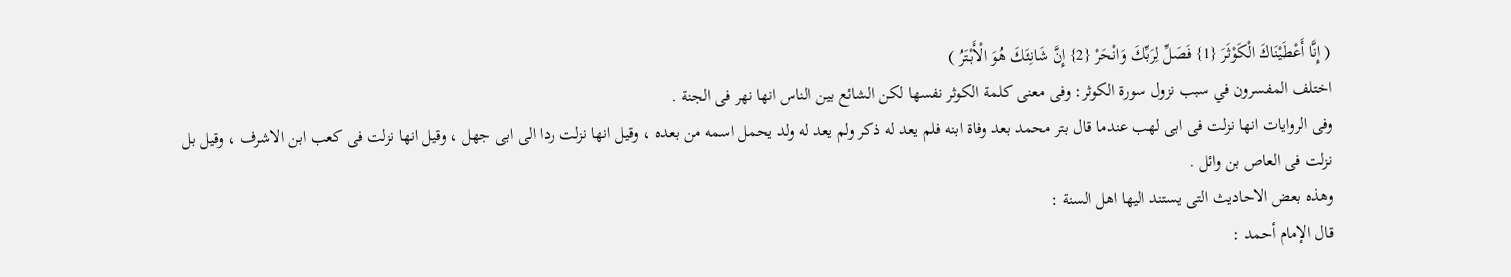( إِنَّا أَعْطَيْنَاكَ الْكَوْثَرَ {1} فَصَلِّ لِرَبِّكَ وَانْحَرْ {2} إِنَّ شَانِئَكَ هُوَ الْأَبْتَرُ )
اختلف المفسرون في سبب نزول سورة الكوثر: وفى معنى كلمة الكوثر نفسها لكن الشائع بين الناس انها نهر فى الجنة .
وفى الروايات انها نزلت فى ابى لهب عندما قال بتر محمد بعد وفاة ابنه فلم يعد له ذكر ولم يعد له ولد يحمل اسمه من بعده ، وقيل انها نزلت ردا الى ابى جهل ، وقيل انها نزلت فى كعب ابن الاشرف ، وقيل بل نزلت فى العاص بن وائل .
وهذه بعض الاحاديث التى يستند اليها اهل السنة :
قال الإمام أحمد :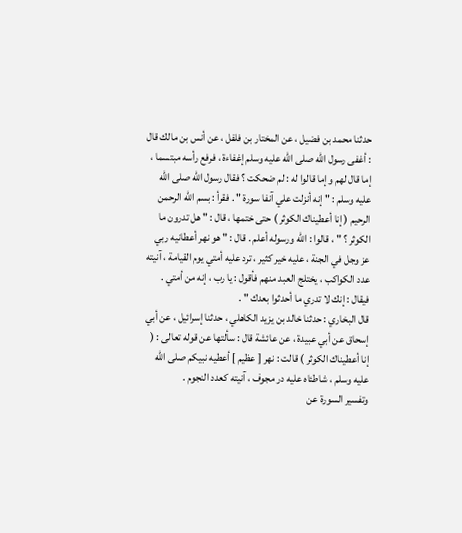حدثنا محمد بن فضيل ، عن المختار بن فلفل ، عن أنس بن مالك قال : أغفى رسول الله صلى الله عليه وسلم إغفاءة ، فرفع رأسه مبتسما ، إما قال لهم وإما قالوا له : لم ضحكت ؟ فقال رسول الله صلى الله عليه وسلم : " إنه أنزلت علي آنفا سورة " . فقرأ : بسم الله الرحمن الرحيم ( إنا أعطيناك الكوثر ) حتى ختمها ، قال : " هل تدرون ما الكوثر ؟ " ، قالوا : الله ورسوله أعلم . قال : " هو نهر أعطانيه ربي عز وجل في الجنة ، عليه خير كثير ، ترد عليه أمتي يوم القيامة ، آنيته عدد الكواكب ، يختلج العبد منهم فأقول : يا رب ، إنه من أمتي . فيقال : إنك لا تدري ما أحدثوا بعدك " .
قال البخاري : حدثنا خالد بن يزيد الكاهلي ، حدثنا إسرائيل ، عن أبي إسحاق عن أبي عبيدة ، عن عائشة قال : سألتها عن قوله تعالى : ( إنا أعطيناك الكوثر ) قالت : نهر [ عظيم ] أعطيه نبيكم صلى الله عليه وسلم ، شاطئاه عليه در مجوف ، آنيته كعدد النجوم .
وتفسير السورة عن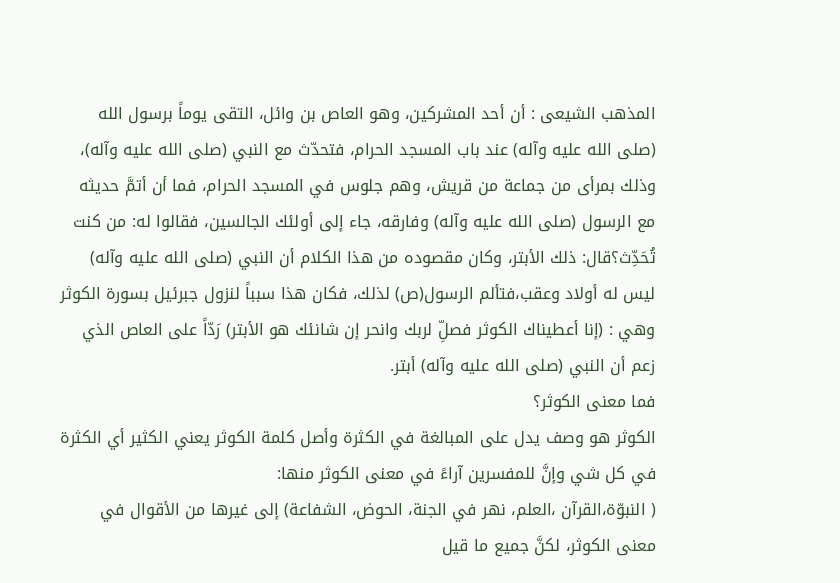المذهب الشيعى : أن أحد المشركين، وهو العاص بن وائل، التقى يوماً برسول الله (صلى الله عليه وآله) عند باب المسجد الحرام، فتحدّث مع النبي (صلى الله عليه وآله)، وذلك بمرأى من جماعة من قريش، وهم جلوس في المسجد الحرام، فما أن أتمَّ حديثه مع الرسول (صلى الله عليه وآله) وفارقه، جاء إلى أولئك الجالسين، فقالوا له: من كنت تُحَدِّث؟قال: ذلك الأبتر، وكان مقصوده من هذا الكلام أن النبي (صلى الله عليه وآله) ليس له أولاد وعقب،فتألم الرسول(ص) لذلك، فكان هذا سبباً لنزول جبرئيل بسورة الكوثر وهي : (إنا أعطيناك الكوثر فصلِّ لربك وانحر إن شانئك هو الأبتر) رَدّاً على العاص الذي زعم أن النبي (صلى الله عليه وآله) أبتر.
فما معنى الكوثر؟
الكوثر هو وصف يدل على المبالغة في الكثرة وأصل كلمة الكوثر يعني الكثير أي الكثرة في كل شي وإنَّ للمفسرين آراءً في معنى الكوثر منها:
( النبوّة،القرآن ،العلم، نهر في الجنة، الحوض، الشفاعة) إلى غيرها من الأقوال في معنى الكوثر، لكنَّ جميع ما قيل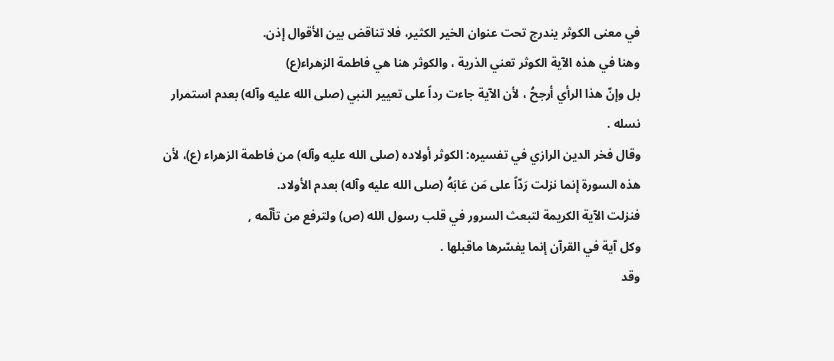في معنى الكوثر يندرج تحت عنوان الخير الكثير، فلا تناقض بين الأقوال إذن.
وهنا في هذه الآية الكوثر تعني الذرية ، والكوثر هنا هي فاطمة الزهراء(ع)
بل وإنّ هذا الرأي أرجحُ ، لأن الآية جاءت رداً على تعيير النبي (صلى الله عليه وآله) بعدم استمرار نسله .
وقال فخر الدين الرازي في تفسيره: الكوثر أولاده (صلى الله عليه وآله) من فاطمة الزهراء (ع)، لأن هذه السورة إنما نزلت رَدّاً على مَن عَابَهُ (صلى الله عليه وآله) بعدم الأولاد.
فنزلت الآية الكريمة لتبعث السرور في قلب رسول الله (ص) ولترفع من تألّمه ,
وكل آية في القرآن إنما يفسّرها ماقبلها .
وقد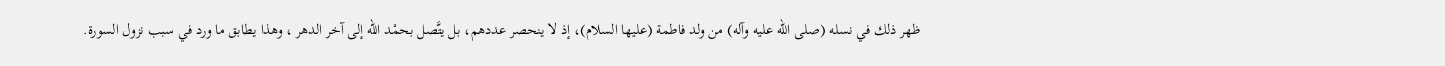ظهر ذلك في نسله (صلى الله عليه وآله) من ولد فاطمة (عليها السلام)، إذ لا ينحصر عددهم، بل يتَّصل بحمْد الله إلى آخر الدهر ، وهذا يطابق ما ورد في سبب نزول السورة.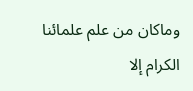وماكان من علم علمائنا الكرام إلا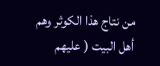من نتاج هذا الكوثر وهم أهل البيت ( عليهم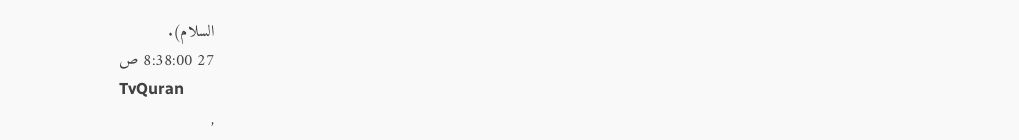السلام).
27 8:38:00 ص
TvQuran
,